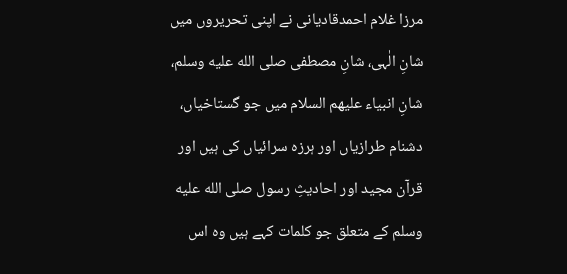مرزا غلام احمدقادیانی نے اپنی تحریروں میں شانِ الٰہی، شانِ مصطفی صلى الله عليه وسلم، شانِ انبیاء علیھم السلام میں جو گستاخیاں، دشنام طرازیاں اور ہرزہ سرائیاں کی ہیں اور قرآن مجید اور احادیثِ رسول صلى الله عليه وسلم کے متعلق جو کلمات کہے ہیں وہ اس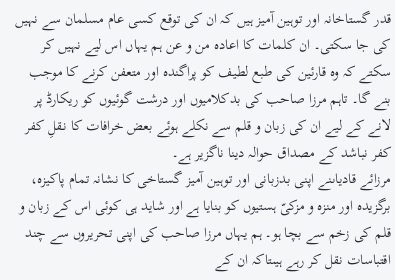قدر گستاخانہ اور توہین آمیز ہیں کہ ان کی توقع کسی عام مسلمان سے نہیں کی جا سکتی۔ ان کلمات کا اعادہ من و عن ہم یہاں اس لیے نہیں کر سکتے کہ وہ قارئین کی طبع لطیف کو پراگندہ اور متعفن کرنے کا موجب بنے گا۔ تاہم مرزا صاحب کی بدکلامیوں اور درشت گوئیوں کو ریکارڈ پر لانے کے لیے ان کی زبان و قلم سے نکلے ہوئے بعض خرافات کا نـقلِ کفر کفر نباشد کے مصداق حوالہ دینا ناگزیر ہے۔
مرزائے قادیاںنے اپنی بدزبانی اور توہین آمیز گستاخی کا نشانہ تمام پاکیزہ، برگزیدہ اور منزہ و مزکیّ ہستیوں کو بنایا ہے اور شاید ہی کوئی اس کے زبان و قلم کی زخم سے بچا ہو۔ ہم یہاں مرزا صاحب کی اپنی تحریروں سے چند اقتباسات نقل کر رہے ہیںتاکہ ان کے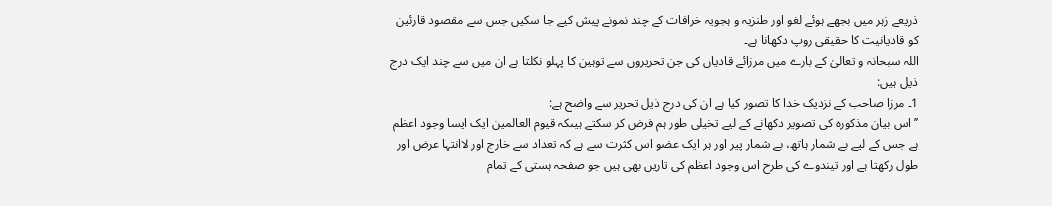ذریعے زہر میں بجھے ہوئے لغو اور طنزیہ و ہجویہ خرافات کے چند نمونے پیش کیے جا سکیں جس سے مقصود قارئین کو قادیانیت کا حقیقی روپ دکھانا ہے۔
اللہ سبحانہ و تعالیٰ کے بارے میں مرزائے قادیاں کی جن تحریروں سے توہین کا پہلو نکلتا ہے ان میں سے چند ایک درج ذیل ہیں:
1۔ مرزا صاحب کے نزدیک خدا کا تصور کیا ہے ان کی درج ذیل تحریر سے واضح ہے:
’’اس بیان مذکورہ کی تصویر دکھانے کے لیے تخیلی طور ہم فرض کر سکتے ہیںکہ قیوم العالمین ایک ایسا وجود اعظم ہے جس کے لیے بے شمار ہاتھ، بے شمار پیر اور ہر ایک عضو اس کثرت سے ہے کہ تعداد سے خارج اور لاانتہا عرض اور طول رکھتا ہے اور تیندوے کی طرح اس وجود اعظم کی تاریں بھی ہیں جو صفحہ ہستی کے تمام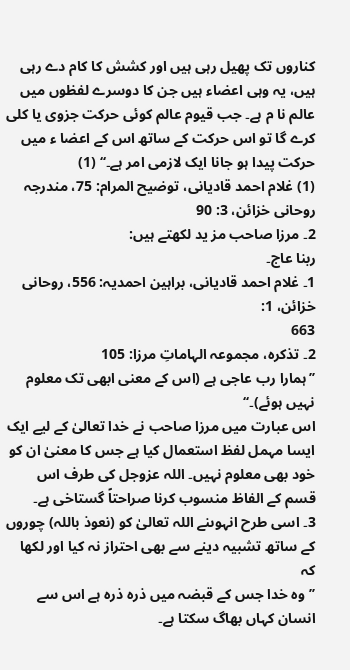کناروں تک پھیل رہی ہیں اور کشش کا کام دے رہی ہیں، یہ وہی اعضاء ہیں جن کا دوسرے لفظوں میں عالم نا م ہے۔ جب قیوم عالم کوئی حرکت جزوی یا کلی کرے گا تو اس حرکت کے ساتھ اس کے اعضا ء میں حرکت پیدا ہو جانا ایک لازمی امر ہے۔‘‘ (1)
(1) غلام احمد قادیانی، توضیح المرام: 75، مندرجہ روحانی خزائن، 3: 90
2۔ مرزا صاحب مز ید لکھتے ہیں:
ربنا عاج۔
1۔ غلام احمد قادیانی، براہین احمدیہ: 556، روحانی خزائن، 1:
663
2۔ تذکرہ، مجموعہ الہاماتِ مرزا: 105
’’ہمارا رب عاجی ہے (اس کے معنی ابھی تک معلوم نہیں ہوئے)۔‘‘
اس عبارت میں مرزا صاحب نے خدا تعالیٰ کے لیے ایک ایسا مہمل لفظ استعمال کیا ہے جس کا معنیٰ ان کو خود بھی معلوم نہیں۔ اللہ عزوجل کی طرف اس قسم کے الفاظ منسوب کرنا صراحتاً گستاخی ہے۔
3۔ اسی طرح انہوںنے اللہ تعالیٰ کو (نعوذ باللہ) چوروں کے ساتھ تشبیہ دینے سے بھی احتراز نہ کیا اور لکھا کہ
’’وہ خدا جس کے قبضہ میں ذرہ ذرہ ہے اس سے انسان کہاں بھاگ سکتا ہے۔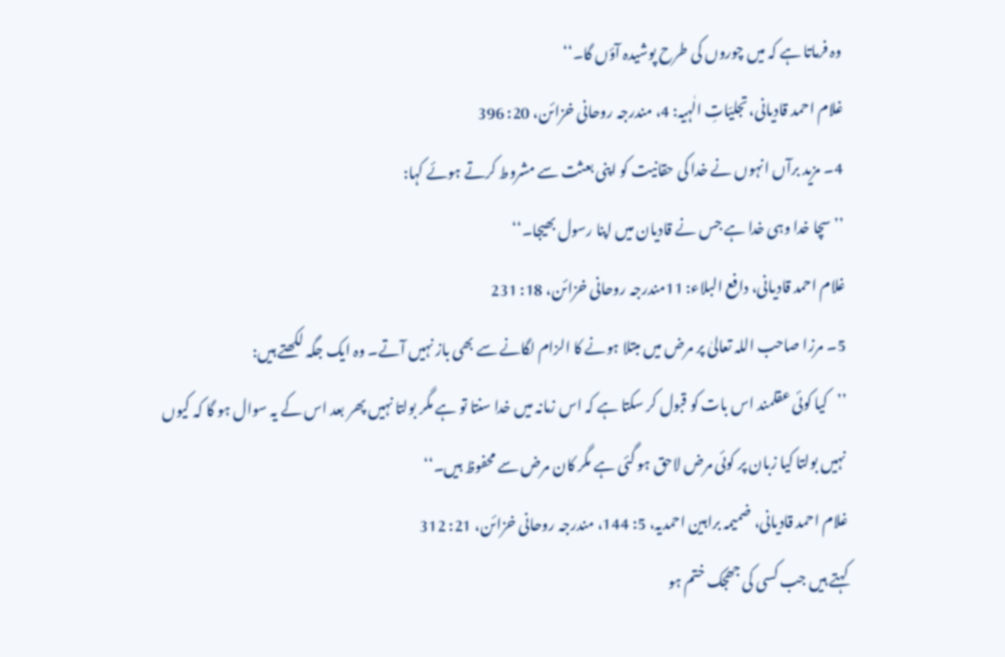وہ فرماتا ہے کہ میں چوروں کی طرح پوشیدہ آؤں گا۔‘‘
غلام احمد قادیانی، تجلیّاتِ الٰہیہ: 4، مندرجہ روحانی خزائن، 20: 396
4۔ مزید برآں انہوں نے خدا کی حقانیت کو اپنی بعثت سے مشروط کرتے ہوئے کہا:
’’سچا خدا وہی خدا ہے جس نے قادیان میں اپنا رسول بھیجا۔‘‘
غلام احمد قادیانی، دافع البلاء: 11مندرجہ روحانی خزائن، 18: 231
5۔ مرزا صاحب اللہ تعالیٰ پر مرض میں مبتلا ہونے کا الزام لگانے سے بھی باز نہیں آتے۔ وہ ایک جگہ لکھتے ہیں:
’’کیا کوئی عقلمند اس بات کو قبول کر سکتا ہے کہ اس زمانہ میں خدا سنتا تو ہے مگر بولتا نہیں پھر بعد اس کے یہ سوال ہو گا کہ کیوں نہیں بولتا کیا زبان پر کوئی مرض لاحق ہو گئی ہے مگر کان مرض سے محفوظ ہیں۔‘‘
غلام احمد قادیانی، ضمیمہ براہین احمدیہ، 5: 144، مندرجہ روحانی خزائن، 21: 312
کہتے ہیں جب کسی کی جھجک ختم ہو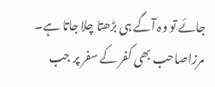جائے تو وہ آگے ہی بڑھتا چلا جاتا ہے۔ مرزاصاحب بھی کفر کے سفر پر جب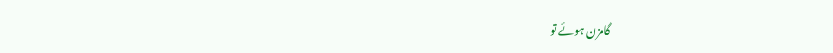گامزن ہوئے تو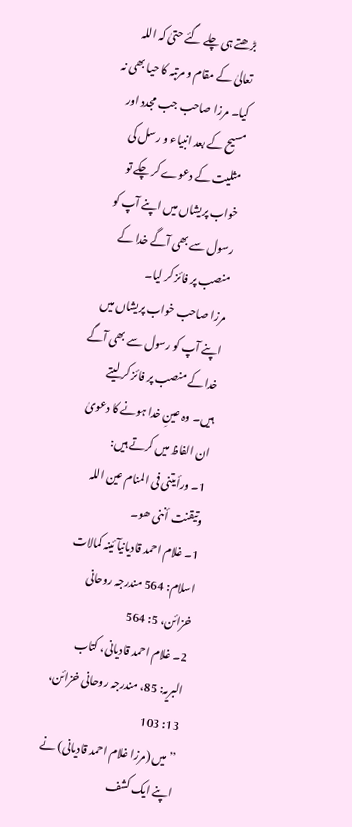بڑھتے ہی چلے گئے حتیٰ کہ اللہ تعالیٰ کے مقام و مرتبہ کا حیا بھی نہ کیا۔ مرزا صاحب جب مجدد اور مسیح کے بعد انبیاء و رسل کی مثلیت کے دعوے کر چکے تو خواب پریشاں میں اپنے آپ کو رسول سے بھی آگے خدا کے منصب پر فائز کر لیا۔
مرزا صاحب خواب پریشاں میں اپنے آپ کو رسول سے بھی آگے خدا کے منصب پر فائز کر لیتے ہیں۔ وہ عینِ خدا ہونے کا دعویٰ ان الفاظ میں کرتے ہیں:
1۔ ورأیتنی فی المنام عین اللہ وتیقنت أننی ھو۔
1۔ غلام احمد قادیانیآئینہ کمالات اسلام: 564 مندرجہ روحانی
خزائن، 5: 564
2۔ غلام احمد قادیانی، کتاب البریہ: 85، مندرجہ روحانی خزائن، 13: 103
’’میں (مرزا غلام احمد قادیانی) نے اپنے ایک کشف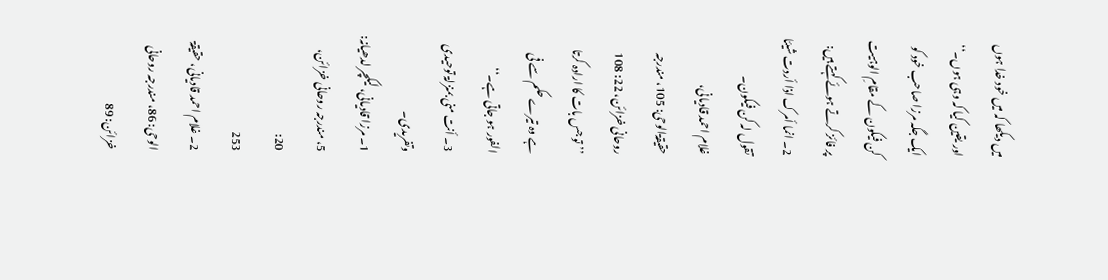میں دیکھا کہ میں خود خدا ہوں اور یقین کیا کہ وہی ہوں۔‘‘
ایک جگہ مرزا صاحب خود کو کن فیکون کے مقامِ الوہیت پر فائز کرتے ہوئے کہتے ہیں:
2۔ انما أمرک اذا أردت شیئا تقول لہ کن فیکون۔
غلام احمد قادیانی، حقیقۃالوحی: 105، مندرجہ روحانی خزائن، 22: 108
’’تو جس بات کا ارادہ کرتا ہے وہ تیرے حکم سے فی الفور ہو جاتی ہے۔‘‘
3۔ أنت منی بمنزلۃ توحیدی وتفریدی۔
1۔ مرزا قادیانی، لیکچر لدھیانہ: 5، مندرجہ روحانی خزائن، 20:
253
2۔ غلام احمد قادیانی، حقیقۃ الوحی: 86، مندرجہ روحانی خزائن: 89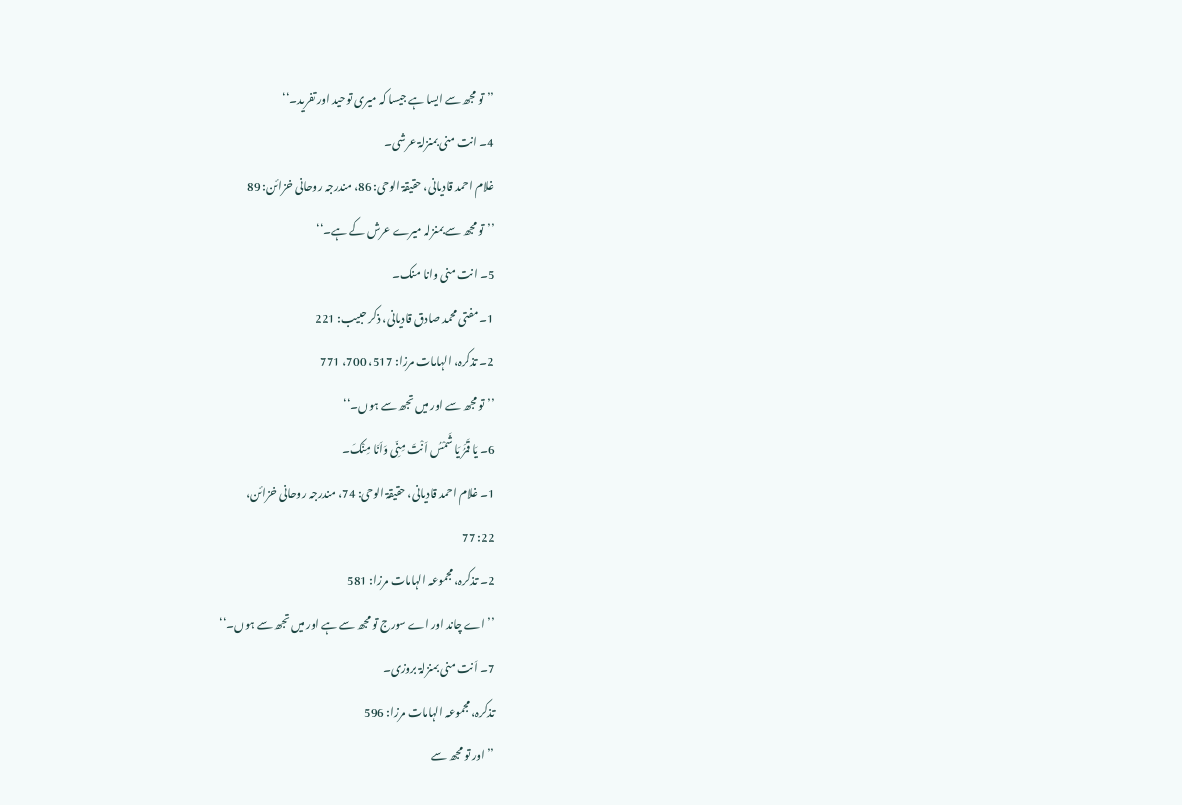’’تو مجھ سے ایسا ہے جیسا کہ میری توحید اور تفرید۔‘‘
4۔ انت منی بمنزلۃ عرشی۔
غلام احمد قادیانی، حقیقۃ الوحی: 86، مندرجہ روحانی خزائن: 89
’’تو مجھ سے بمنزلہ میرے عرش کے ہے۔‘‘
5۔ انت منی وانا منک۔
1۔ مفتی محمد صادق قادیانی، ذکر حبیب: 221
2۔ تذکرہ، الہامات مرزا: 517، 700، 771
’’تو مجھ سے اور میں تجھ سے ہوں۔‘‘
6۔ یَا قَمَرُ یَا شَمْسُ اَنْتَ مِنِّی وَاَنَا مِنْکَ۔
1۔ غلام احمد قادیانی، حقیقۃ الوحی: 74، مندرجہ روحانی خزائن،
22: 77
2۔ تذکرہ، مجموعہ الہامات مرزا: 581
’’اے چاند اور اے سورج تو مجھ سے ہے اور میں تجھ سے ہوں۔‘‘
7۔ اَنت منی بمنزلۃ بروزی۔
تذکرہ، مجموعہ الہامات مرزا: 596
’’اور تو مجھ سے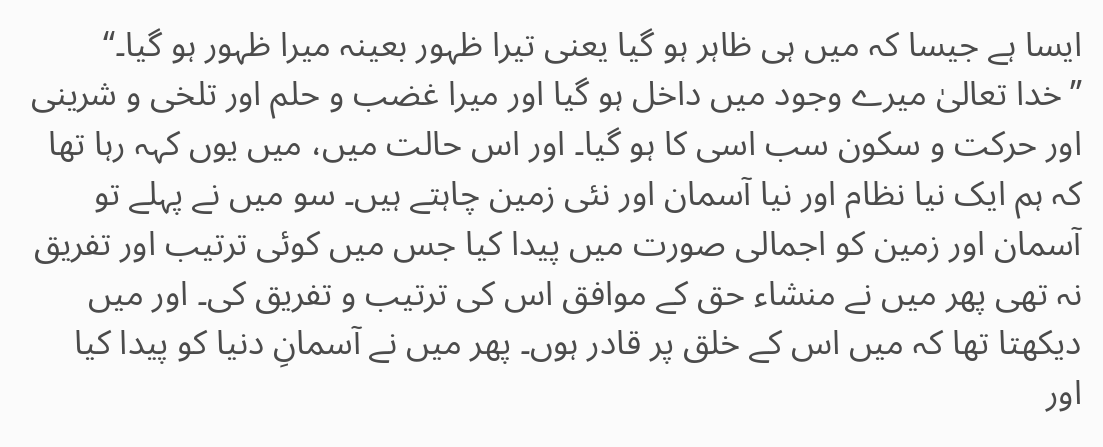ایسا ہے جیسا کہ میں ہی ظاہر ہو گیا یعنی تیرا ظہور بعینہ میرا ظہور ہو گیا۔‘‘
’’خدا تعالیٰ میرے وجود میں داخل ہو گیا اور میرا غضب و حلم اور تلخی و شرینی اور حرکت و سکون سب اسی کا ہو گیا۔ اور اس حالت میں، میں یوں کہہ رہا تھا کہ ہم ایک نیا نظام اور نیا آسمان اور نئی زمین چاہتے ہیں۔ سو میں نے پہلے تو آسمان اور زمین کو اجمالی صورت میں پیدا کیا جس میں کوئی ترتیب اور تفریق نہ تھی پھر میں نے منشاء حق کے موافق اس کی ترتیب و تفریق کی۔ اور میں دیکھتا تھا کہ میں اس کے خلق پر قادر ہوں۔ پھر میں نے آسمانِ دنیا کو پیدا کیا اور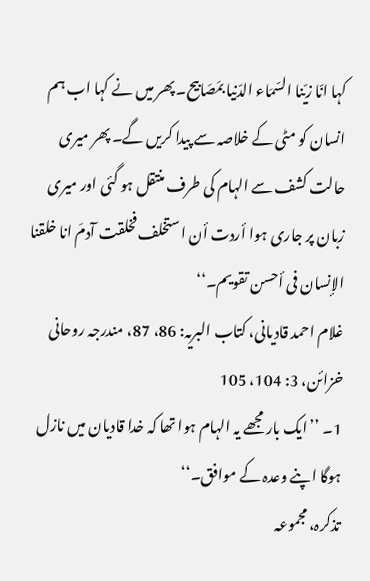کہا انّا زیّنا السّمَاء الدّنیا بمَصَابیح۔ پھر میں نے کہا اب ہم انسان کو مٹی کے خلاصہ سے پیدا کریں گے۔ پھر میری حالت کشف سے الہام کی طرف منتقل ہو گئی اور میری زبان پر جاری ہوا أردت أن استخلف فخلقت آدمَ انا خلقنا الإنسان فی أحسن تقویم۔‘‘
غلام احمد قادیانی، کتاب البریہ: 86، 87، مندرجہ روحانی خزائن، 3: 104، 105
1۔ ’’ایک بار مجھے یہ الہام ہوا تھا کہ خدا قادیان میں نازل ہوگا اپنے وعدہ کے موافق۔‘‘
تذکرہ، مجموعہ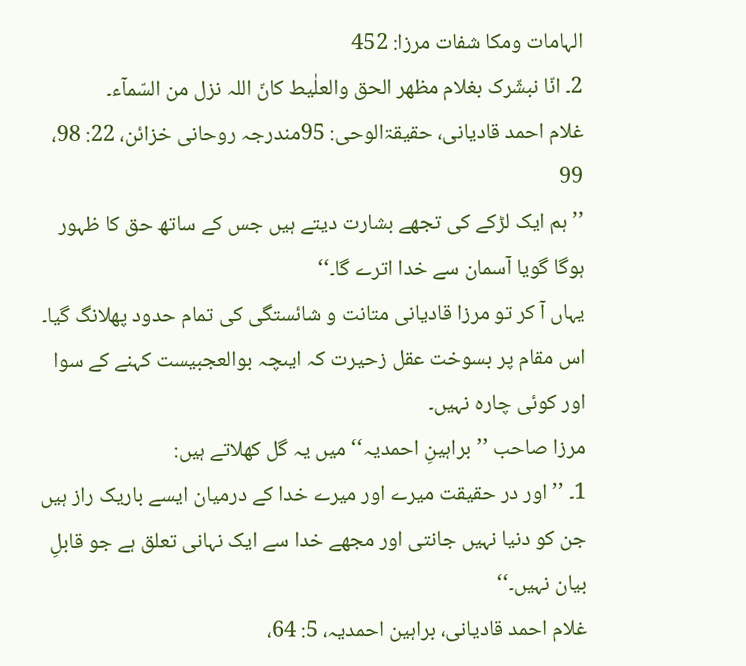الہامات ومکا شفات مرزا: 452
2۔ انّا نبشّرک بغلام مظھر الحق والعلٰیط کانّ اللہ نزل من السّمآء۔
غلام احمد قادیانی، حقیقۃالوحی: 95مندرجہ روحانی خزائن، 22: 98، 99
’’ہم ایک لڑکے کی تجھے بشارت دیتے ہیں جس کے ساتھ حق کا ظہور ہوگا گویا آسمان سے خدا اترے گا۔‘‘
یہاں آ کر تو مرزا قادیانی متانت و شائستگی کی تمام حدود پھلانگ گیا۔ اس مقام پر بسوخت عقل زحیرت کہ ایںچہ بوالعجبیست کہنے کے سوا اور کوئی چارہ نہیں۔
مرزا صاحب ’’براہینِ احمدیہ‘‘ میں یہ گل کھلاتے ہیں:
1۔ ’’اور در حقیقت میرے اور میرے خدا کے درمیان ایسے باریک راز ہیں جن کو دنیا نہیں جانتی اور مجھے خدا سے ایک نہانی تعلق ہے جو قابلِ بیان نہیں۔‘‘
غلام احمد قادیانی، براہین احمدیہ، 5: 64،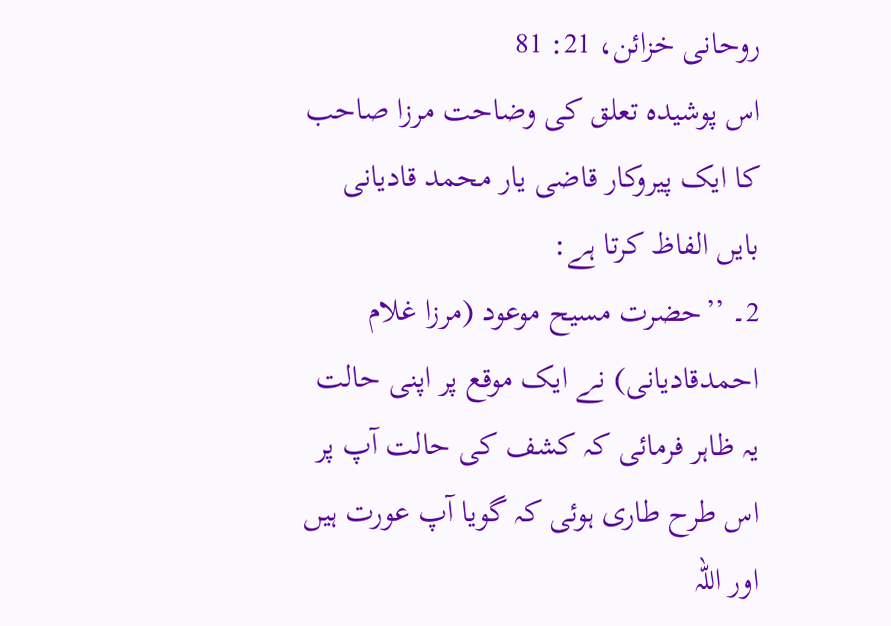روحانی خزائن، 21: 81
اس پوشیدہ تعلق کی وضاحت مرزا صاحب کا ایک پیروکار قاضی یار محمد قادیانی بایں الفاظ کرتا ہے:
2۔ ’’حضرت مسیح موعود (مرزا غلام احمدقادیانی) نے ایک موقع پر اپنی حالت یہ ظاہر فرمائی کہ کشف کی حالت آپ پر اس طرح طاری ہوئی کہ گویا آپ عورت ہیں اور اللہ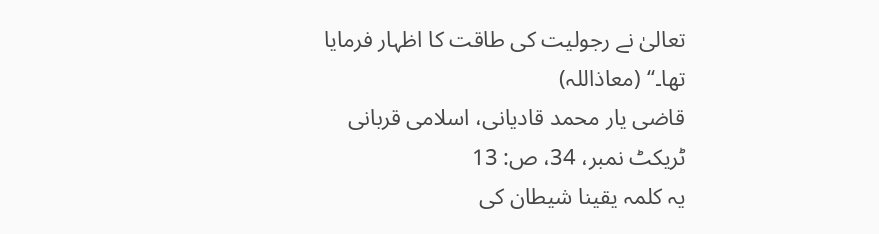تعالیٰ نے رجولیت کی طاقت کا اظہار فرمایا تھا۔‘‘ (معاذاللہ)
قاضی یار محمد قادیانی، اسلامی قربانی ٹریکٹ نمبر، 34، ص: 13
یہ کلمہ یقینا شیطان کی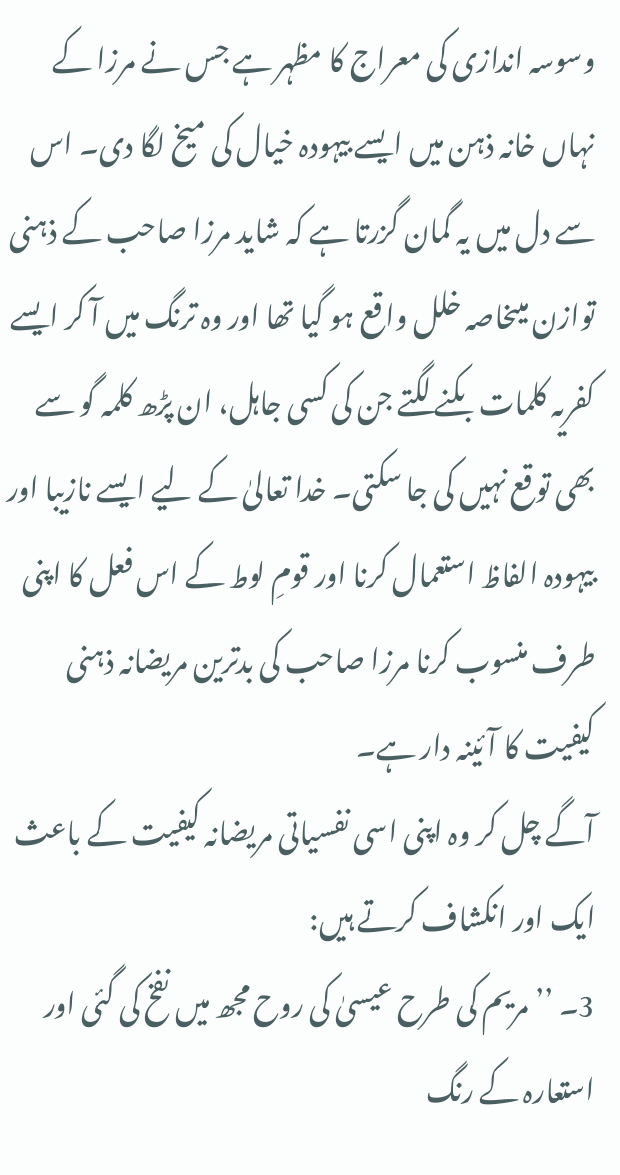وسوسہ اندازی کی معراج کا مظہر ہے جس نے مرزا کے نہاں خانہ ذہن میں ایسے بیہودہ خیال کی میخ لگا دی۔ اس سے دل میں یہ گمان گزرتا ہے کہ شاید مرزا صاحب کے ذہنی توازن میںخاصہ خلل واقع ہو گیا تھا اور وہ ترنگ میں آ کر ایسے کفریہ کلمات بکنے لگتے جن کی کسی جاہل، ان پڑھ کلمہ گو سے بھی توقع نہیں کی جا سکتی۔ خدا تعالیٰ کے لیے ایسے نازیبا اور بیہودہ الفاظ استعمال کرنا اور قومِ لوط کے اس فعل کا اپنی طرف منسوب کرنا مرزا صاحب کی بدترین مریضانہ ذہنی کیفیت کا آئینہ دار ہے۔
آگے چل کر وہ اپنی اسی نفسیاتی مریضانہ کیفیت کے باعث ایک اور انکشاف کرتے ہیں:
3۔ ’’مریم کی طرح عیسیٰ کی روح مجھ میں نفخ کی گئی اور استعارہ کے رنگ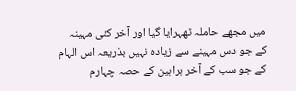میں مجھے حاملہ ٹھہرایا گیا اور آخر کئی مہینہ کے جو دس مہینے سے زیادہ نہیں بذریعہ اس الہام کے جو سب کے آخر براہین کے حصہ چہارم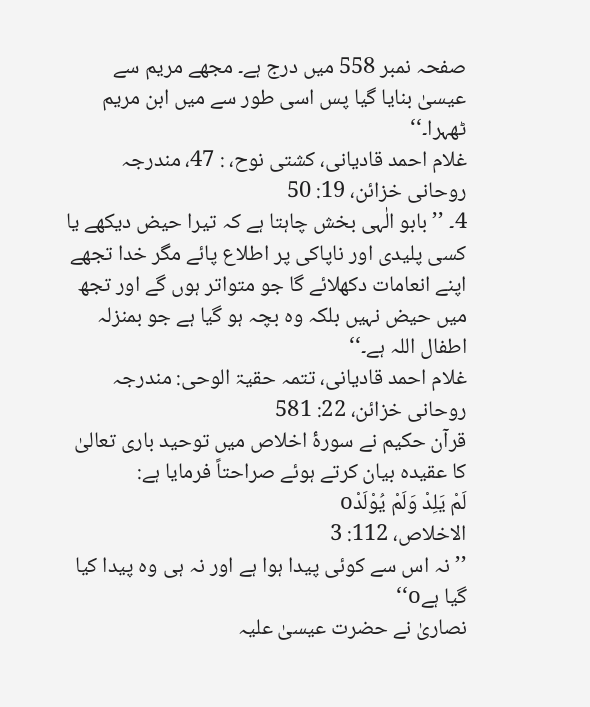صفحہ نمبر 558 میں درج ہے۔ مجھے مریم سے عیسیٰ بنایا گیا پس اسی طور سے میں ابن مریم ٹھہرا۔‘‘
غلام احمد قادیانی، کشتی نوح، : 47، مندرجہ روحانی خزائن، 19: 50
4۔ ’’بابو الٰہی بخش چاہتا ہے کہ تیرا حیض دیکھے یا کسی پلیدی اور ناپاکی پر اطلاع پائے مگر خدا تجھے اپنے انعامات دکھلائے گا جو متواتر ہوں گے اور تجھ میں حیض نہیں بلکہ وہ بچہ ہو گیا ہے جو بمنزلہ اطفال اللہ ہے۔‘‘
غلام احمد قادیانی، تتمہ حقیۃ الوحی: مندرجہ روحانی خزائن، 22: 581
قرآن حکیم نے سورۂ اخلاص میں توحید باری تعالیٰ کا عقیدہ بیان کرتے ہوئے صراحتاً فرمایا ہے:
لَمْ یَلِدْ وَلَمْ یُوْلَدْo
الاخلاص، 112: 3
’’نہ اس سے کوئی پیدا ہوا ہے اور نہ ہی وہ پیدا کیا گیا ہےo‘‘
نصاریٰ نے حضرت عیسیٰ علیہ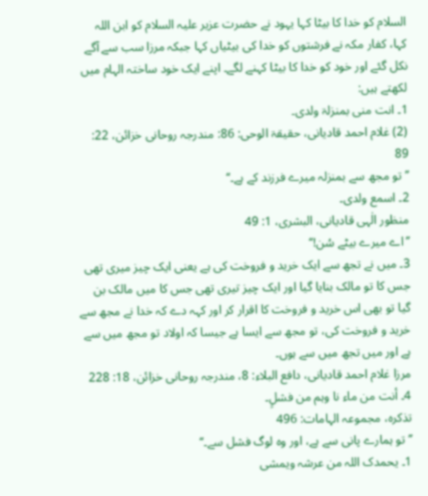السلام کو خدا کا بیٹا کہا یہود نے حضرت عزیر علیہ السلام کو ابن اللہ کہا، کفار مکہ نے فرشتوں کو خدا کی بیٹیاں کہا جبکہ مرزا سب سے آگے نکل گئے اور خود کو خدا کا بیٹا کہنے لگے۔ اپنے ایک خود ساختہ الہام میں لکھتے ہیں:
1۔ انت منی بمنزلۃ ولدی۔
(2) غلام احمد قادیانی، حقیقۃ الوحی: 86: مندرجہ روحانی خزائن، 22: 89
’’تو مجھ سے بمنزلہ میرے فرزند کے ہے۔‘‘
2۔ اسمع ولدی۔
منظور الٰہی قادیانی، البشری، 1: 49
’’اے میرے بیٹے سُن!‘‘
3۔ میں نے تجھ سے ایک خرید و فروخت کی ہے یعنی ایک چیز میری تھی جس کا تو مالک بنایا گیا اور ایک چیز تیری تھی جس کا میں مالک بن گیا تو بھی اس خرید و فروخت کا اقرار کر اور کہہ دے کہ خدا نے مجھ سے خرید و فروخت کی، تو مجھ سے ایسا ہے جیسا کہ اولاد تو مجھ میں سے ہے اور میں تجھ میں سے ہوں۔
مرزا غلام احمد قادیانی، دافع البلاء: 8، مندرجہ روحانی خزائن، 18: 228
4۔ أنت من ماء نا وہم من فشلٍ۔
تذکرہ، مجموعہ الہامات: 496
’’تو ہمارے پانی سے ہے، اور وہ لوگ فشل سے۔‘‘
1۔ یحمدک اللہ من عرشہ ویمشی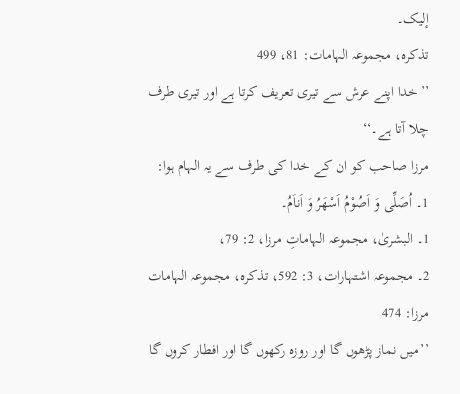إلیک۔
تذکرہ، مجموعہ الہامات: 81، 499
’’خدا اپنے عرش سے تیری تعریف کرتا ہے اور تیری طرف چلا آتا ہے۔‘‘
مرزا صاحب کو ان کے خدا کی طرف سے یہ الہام ہوا:
1۔ اُصَلِّی وَ اَصُوْمُ اَسْھَرُ وَ اَناَمُ۔
1۔ البشریٰ، مجموعہ الہاماتِ مرزا، 2: 79،
2۔ مجموعہ اشتہارات، 3: 592، تذکرہ، مجموعہ الہامات مرزا: 474
’’میں نماز پڑھوں گا اور روزہ رکھوں گا اور افطار کروں گا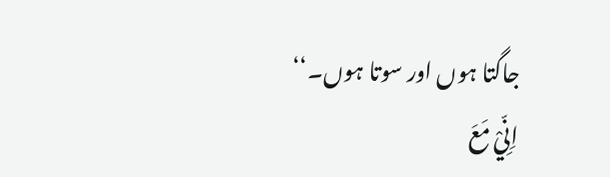جاگتا ہوں اور سوتا ہوں۔‘‘
اِنِّيْ مَعَ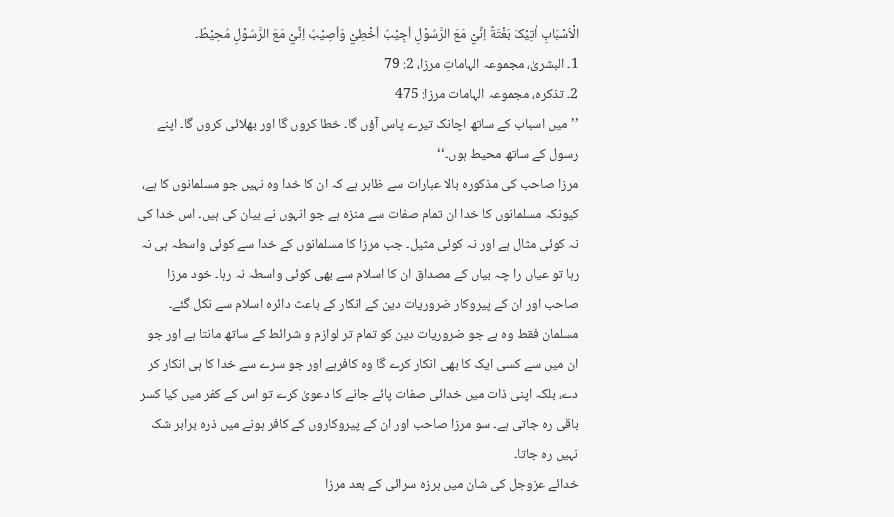الْاَسْبَابِ اٰتِيْکَ بَغْتَةً اِنِّيْ مَعَ الرَّسُوْلِ اُجِيْبُ اُخْطِيْ وَاُصِيْبُ اِنِّيْ مَعَ الرَّسُوْلِ مُحِيْطٌ۔
1۔ البشریٰ، مجموعہ الہاماتِ مرزا، 2: 79
2۔ تذکرہ، مجموعہ الہامات مرزا: 475
’’میں اسباب کے ساتھ اچانک تیرے پاس آؤں گا۔ خطا کروں گا اور بھلائی کروں گا۔ اپنے رسول کے ساتھ محیط ہوں۔‘‘
مرزا صاحب کی مذکورہ بالا عبارات سے ظاہر ہے کہ ان کا خدا وہ نہیں جو مسلمانوں کا ہے، کیونکہ مسلمانوں کا خدا ان تمام صفات سے منزہ ہے جو انہوں نے بیان کی ہیں۔ اس خدا کی نہ کوئی مثال ہے اور نہ کوئی مثیل۔ جب مرزا کا مسلمانوں کے خدا سے کوئی واسطہ ہی نہ رہا تو عیاں را چہ بیاں کے مصداق ان کا اسلام سے بھی کوئی واسطہ نہ رہا۔ خود مرزا صاحب اور ان کے پیروکار ضروریات دین کے انکار کے باعث دائرہ اسلام سے نکل گئے۔ مسلمان فقط وہ ہے جو ضروریات دین کو تمام تر لوازم و شرائط کے ساتھ مانتا ہے اور جو ان میں سے کسی ایک کا بھی انکار کرے گا وہ کافرہے اور جو سرے سے خدا کا ہی انکار کر دے، بلکہ اپنی ذات میں خدائی صفات پائے جانے کا دعویٰ کرے تو اس کے کفر میں کیا کسر باقی رہ جاتی ہے۔ سو مرزا صاحب اور ان کے پیروکاروں کے کافر ہونے میں ذرہ برابر شک نہیں رہ جاتا۔
خدائے عزوجل کی شان میں ہرزہ سرائی کے بعد مرزا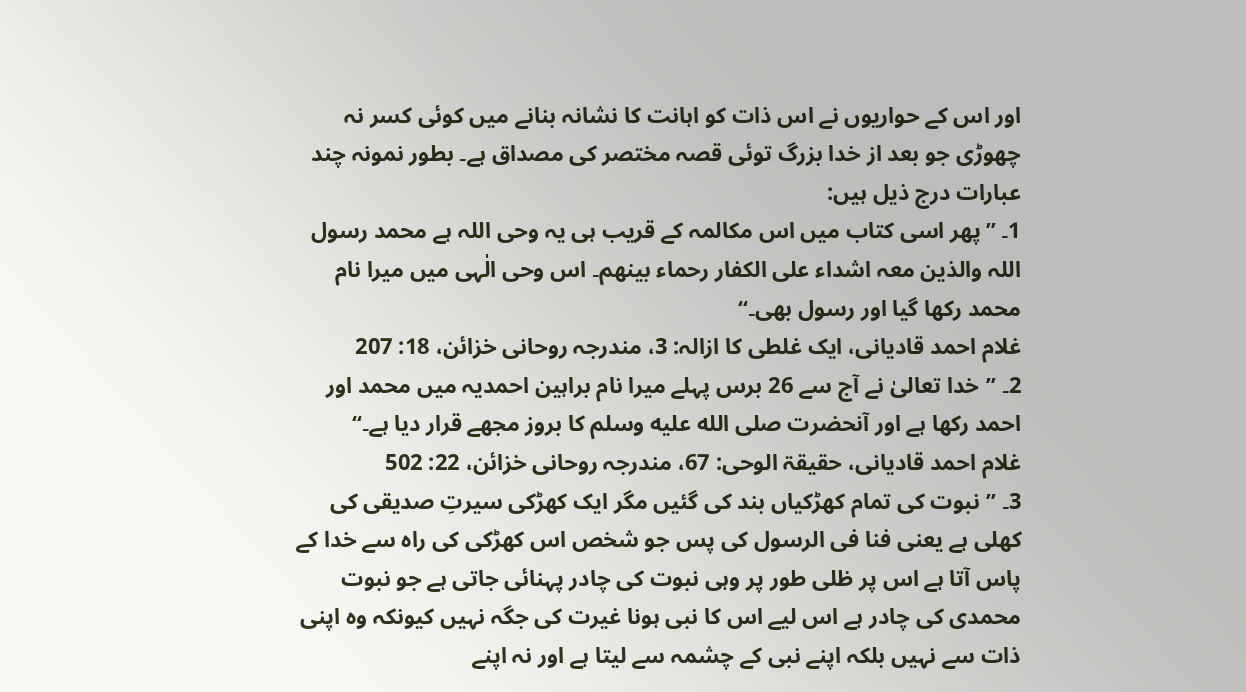اور اس کے حواریوں نے اس ذات کو اہانت کا نشانہ بنانے میں کوئی کسر نہ چھوڑی جو بعد از خدا بزرگ توئی قصہ مختصر کی مصداق ہے۔ بطور نمونہ چند عبارات درج ذیل ہیں:
1۔ ’’پھر اسی کتاب میں اس مکالمہ کے قریب ہی یہ وحی اللہ ہے محمد رسول اللہ والذین معہ اشداء علی الکفار رحماء بینھم۔ اس وحی الٰہی میں میرا نام محمد رکھا گیا اور رسول بھی۔‘‘
غلام احمد قادیانی، ایک غلطی کا ازالہ: 3، مندرجہ روحانی خزائن، 18: 207
2۔ ’’خدا تعالیٰ نے آج سے 26 برس پہلے میرا نام براہین احمدیہ میں محمد اور احمد رکھا ہے اور آنحضرت صلى الله عليه وسلم کا بروز مجھے قرار دیا ہے۔‘‘
غلام احمد قادیانی، حقیقۃ الوحی: 67، مندرجہ روحانی خزائن، 22: 502
3۔ ’’نبوت کی تمام کھڑکیاں بند کی گئیں مگر ایک کھڑکی سیرتِ صدیقی کی کھلی ہے یعنی فنا فی الرسول کی پس جو شخص اس کھڑکی کی راہ سے خدا کے پاس آتا ہے اس پر ظلی طور پر وہی نبوت کی چادر پہنائی جاتی ہے جو نبوت محمدی کی چادر ہے اس لیے اس کا نبی ہونا غیرت کی جگہ نہیں کیونکہ وہ اپنی ذات سے نہیں بلکہ اپنے نبی کے چشمہ سے لیتا ہے اور نہ اپنے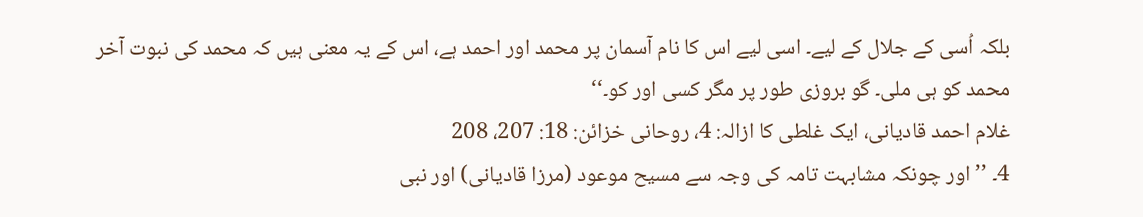بلکہ اُسی کے جلال کے لیے۔ اسی لیے اس کا نام آسمان پر محمد اور احمد ہے، اس کے یہ معنی ہیں کہ محمد کی نبوت آخر محمد کو ہی ملی۔ گو بروزی طور پر مگر کسی اور کو۔‘‘
غلام احمد قادیانی، ایک غلطی کا ازالہ: 4، روحانی خزائن: 18: 207، 208
4۔ ’’اور چونکہ مشابہت تامہ کی وجہ سے مسیح موعود (مرزا قادیانی) اور نبی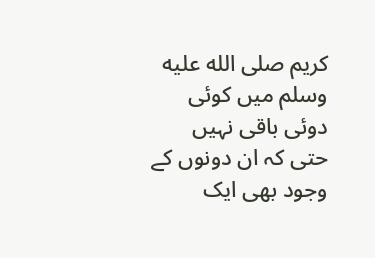کریم صلى الله عليه وسلم میں کوئی دوئی باقی نہیں حتی کہ ان دونوں کے وجود بھی ایک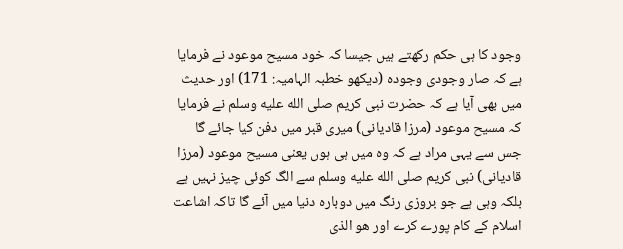وجود کا ہی حکم رکھتے ہیں جیسا کہ خود مسیح موعود نے فرمایا ہے کہ صار وجودی وجودہ (دیکھو خطبہ الہامیہ: 171) اور حدیث میں بھی آیا ہے کہ حضرت نبی کریم صلى الله عليه وسلم نے فرمایا کہ مسیح موعود (مرزا قادیانی) میری قبر میں دفن کیا جائے گا جس سے یہی مراد ہے کہ وہ میں ہی ہوں یعنی مسیح موعود (مرزا قادیانی) نبی کریم صلى الله عليه وسلم سے الگ کوئی چیز نہیں ہے بلکہ وہی ہے جو بروزی رنگ میں دوبارہ دنیا میں آئے گا تاکہ اشاعت اسلام کے کام پورے کرے اور ھو الذی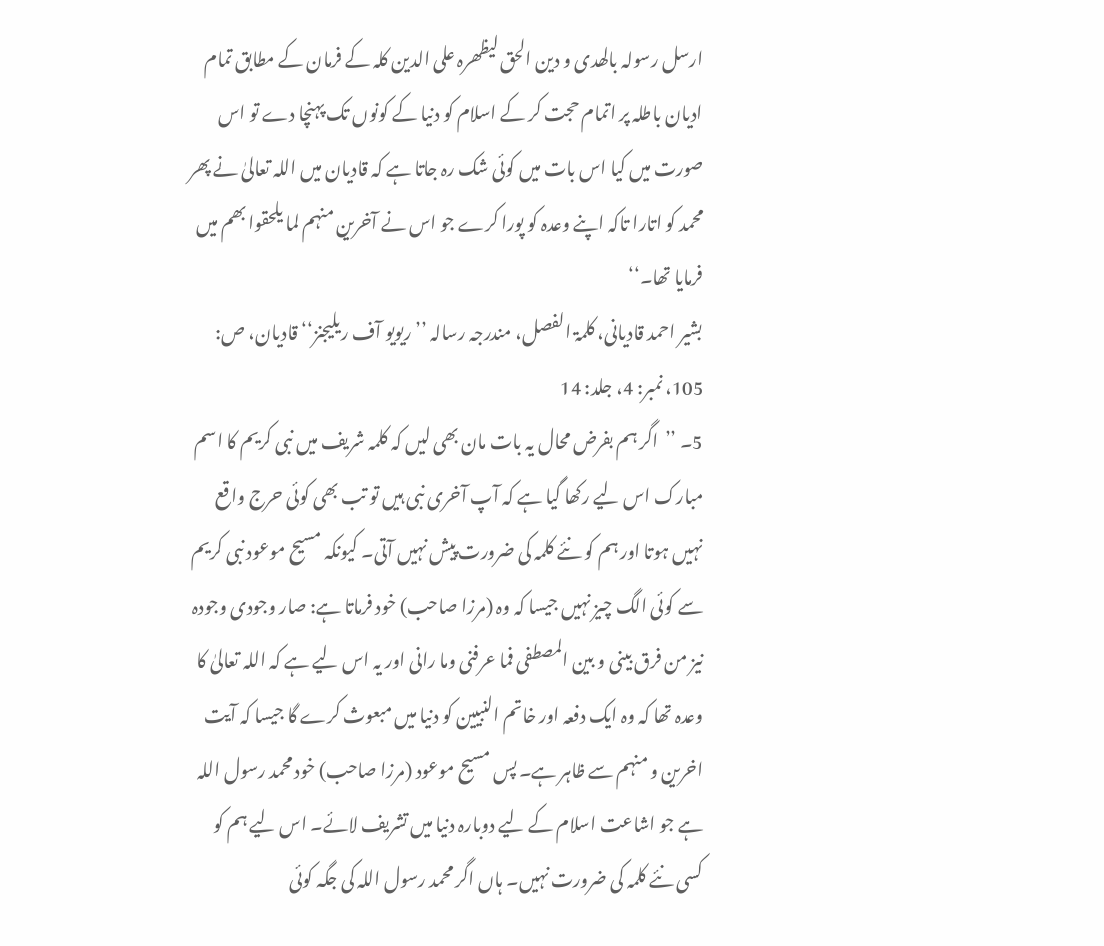ارسل رسولہ بالھدی و دین الحق لیظھرہ علی الدین کلہ کے فرمان کے مطابق تمام ادیان باطلہ پر اتمام حجت کر کے اسلام کو دنیا کے کونوں تک پہنچا دے تو اس صورت میں کیا اس بات میں کوئی شک رہ جاتا ہے کہ قادیان میں اللہ تعالیٰ نے پھر محمد کو اتارا تاکہ اپنے وعدہ کو پورا کرے جو اس نے آخرین منہم لما یلحقوا بھم میں فرمایا تھا۔‘‘
بشیر احمد قادیانی، کلمۃ الفصل، مندرجہ رسالہ ’’ریویو آف ریلیجنز‘‘ قادیان، ص: 105، نمبر: 4، جلد: 14
5۔ ’’اگر ہم بفرض محال یہ بات مان بھی لیں کہ کلمہ شریف میں نبی کریم کا اسم مبارک اس لیے رکھا گیا ہے کہ آپ آخری نبی ہیں تو تب بھی کوئی حرج واقع نہیں ہوتا اور ہم کو نئے کلمہ کی ضرورت پیش نہیں آتی۔ کیونکہ مسیح موعود نبی کریم سے کوئی الگ چیز نہیں جیسا کہ وہ (مرزا صاحب) خود فرماتا ہے: صار وجودی وجودہ نیز من فرق بینی و بین المصطفی فما عرفنی وما رانی اور یہ اس لیے ہے کہ اللہ تعالیٰ کا وعدہ تھا کہ وہ ایک دفعہ اور خاتم النبیین کو دنیا میں مبعوث کرے گا جیسا کہ آیت اخرین و منہم سے ظاہر ہے۔ پس مسیح موعود (مرزا صاحب) خود محمد رسول اللہ ہے جو اشاعت اسلام کے لیے دوبارہ دنیا میں تشریف لائے۔ اس لیے ہم کو کسی نئے کلمہ کی ضرورت نہیں۔ ہاں اگر محمد رسول اللہ کی جگہ کوئی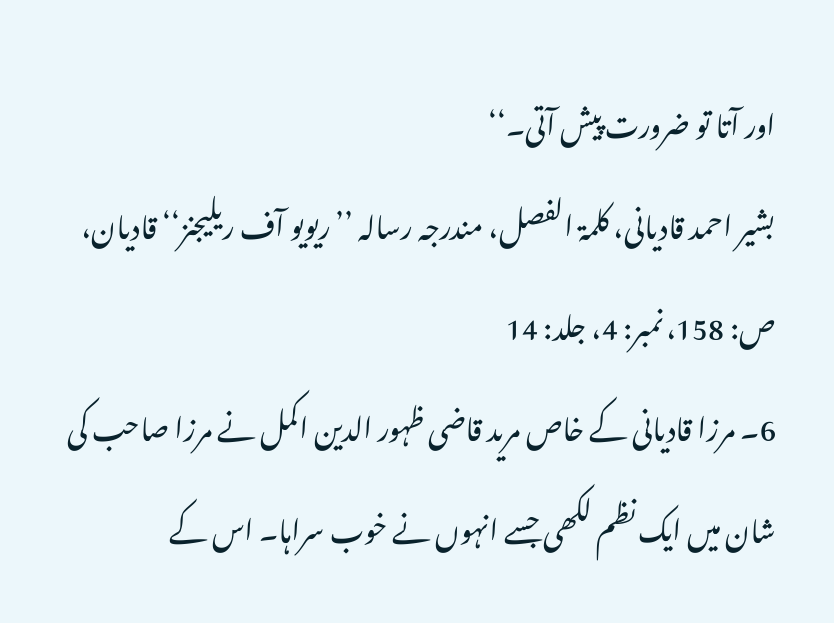اور آتا تو ضرورت پیش آتی۔‘‘
بشیر احمد قادیانی، کلمۃ الفصل، مندرجہ رسالہ ’’ریویو آف ریلیجنز‘‘ قادیان، ص: 158، نمبر: 4، جلد: 14
6۔ مرزا قادیانی کے خاص مرید قاضی ظہور الدین اکمل نے مرزا صاحب کی شان میں ایک نظم لکھی جسے انہوں نے خوب سراہا۔ اس کے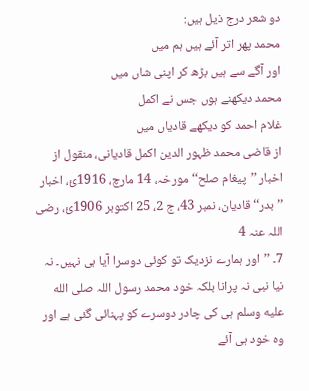دو شعر درج ذیل ہیں:
محمد پھر اتر آئے ہیں ہم میں
اور آگے سے ہیں بڑھ کر اپنی شاں میں
محمد دیکھنے ہوں جس نے اکمل
غلام احمد کو دیکھے قادیاں میں
از قاضی محمد ظہور الدین اکمل قادیانی، منقول از اخبار ’’پیغام صلح‘‘ مورخہ، 14 مارچ، 1916ئ، اخبار ’’بدر‘‘ قادیان، نمبر 43، ج 2، 25 اکتوبر 1906ئ، رضی اللہ عنہ 4
7۔ ’’اور ہمارے نزدیک تو کوئی دوسرا آیا ہی نہیں۔ نہ نیا نبی نہ پرانا بلکہ خود محمد رسول اللہ صلى الله عليه وسلم ہی کی چادر دوسرے کو پہنائی گئی ہے اور وہ خود ہی آئے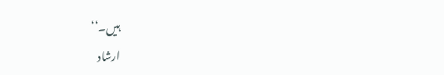ہیں۔‘‘
ارشاد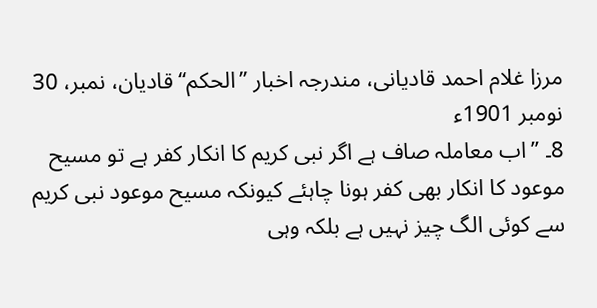مرزا غلام احمد قادیانی، مندرجہ اخبار ’’الحکم‘‘ قادیان، نمبر، 30 نومبر 1901ء
8۔ ’’اب معاملہ صاف ہے اگر نبی کریم کا انکار کفر ہے تو مسیح موعود کا انکار بھی کفر ہونا چاہئے کیونکہ مسیح موعود نبی کریم سے کوئی الگ چیز نہیں ہے بلکہ وہی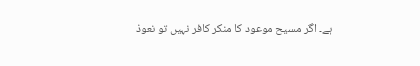ہے۔ اگر مسیح موعود کا منکر کافر نہیں تو نعوذ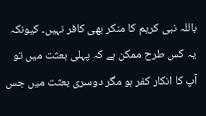باللہ نبی کریم کا منکر بھی کافر نہیں۔ کیونکہ یہ کس طرح ممکن ہے کہ پہلی بعثت میں تو آپ کا انکار کفر ہو مگر دوسری بعثت میں جس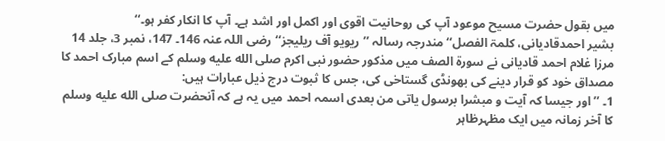میں بقول حضرت مسیح موعود آپ کی روحانیت اقوی اور اکمل اور اشد ہے۔ آپ کا انکار کفر ہو۔‘‘
بشیر احمدقادیانی، کلمۃ الفصل‘‘ مندرجہ رسالہ ’’ریویو آف ریلیجز‘‘ رضی اللہ عنہ 146۔ 147، نمبر 3، جلد 14
مرزا غلام احمد قادیانی نے سورۃ الصف میں مذکور حضور نبی اکرم صلى الله عليه وسلم کے اسم مبارک احمد کا مصداق خود کو قرار دینے کی بھونڈی گستاخی کی، جس کا ثبوت درج ذیل عبارات ہیں:
1۔ ’’اور جیسا کہ آیت و مبشرا برسول یاتی من بعدی اسمہ احمد میں یہ ہے کہ آنحضرت صلى الله عليه وسلم کا آخر زمانہ میں ایک مظہرظاہر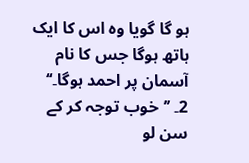ہو گا گویا وہ اس کا ایک ہاتھ ہوگا جس کا نام آسمان پر احمد ہوگا۔‘‘
2۔ ’’خوب توجہ کر کے سن لو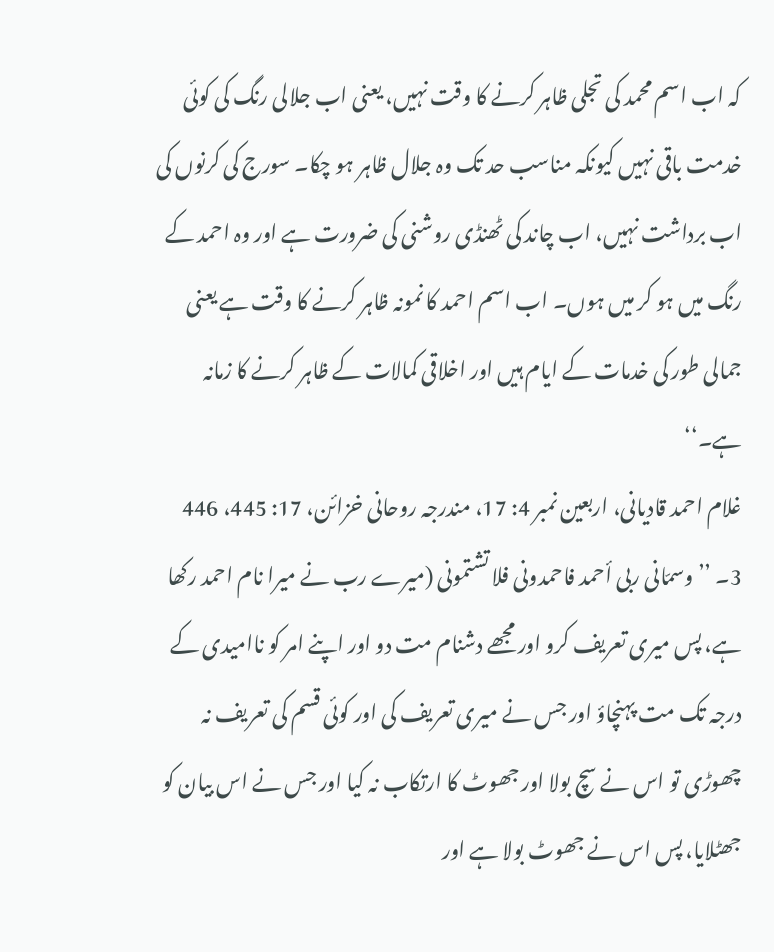کہ اب اسم محمد کی تجلی ظاہر کرنے کا وقت نہیں، یعنی اب جلالی رنگ کی کوئی خدمت باقی نہیں کیونکہ مناسب حد تک وہ جلال ظاہر ہو چکا۔ سورج کی کرنوں کی اب برداشت نہیں، اب چاند کی ٹھنڈی روشنی کی ضرورت ہے اور وہ احمد کے رنگ میں ہو کر میں ہوں۔ اب اسم احمد کا نمونہ ظاہر کرنے کا وقت ہے یعنی جمالی طور کی خدمات کے ایام ہیں اور اخلاقی کمالات کے ظاہر کرنے کا زمانہ ہے۔‘‘
غلام احمد قادیانی، اربعین نمبر 4: 17، مندرجہ روحانی خزائن، 17: 445، 446
3۔ ’’وسمّانی ربی أحمد فاحمدونی فلا تشتمونی (میرے رب نے میرا نام احمد رکھا ہے، پس میری تعریف کرو اور مجھے دشنام مت دو اور اپنے امر کو ناامیدی کے درجہ تک مت پہنچاؤ اور جس نے میری تعریف کی اور کوئی قسم کی تعریف نہ چھوڑی تو اس نے سچ بولا اور جھوٹ کا ارتکاب نہ کیا اور جس نے اس بیان کو جھٹلایا، پس اس نے جھوٹ بولا ہے اور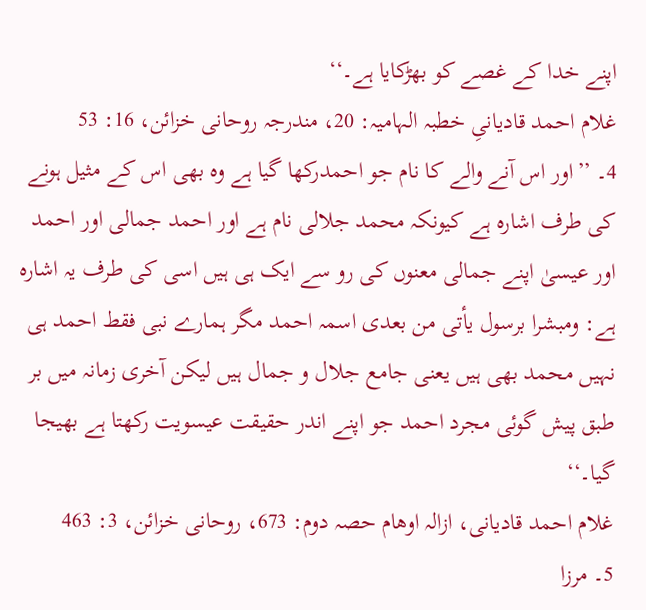اپنے خدا کے غصے کو بھڑکایا ہے۔‘‘
غلام احمد قادیانیِ خطبہ الہامیہ: 20، مندرجہ روحانی خزائن، 16: 53
4۔ ’’اور اس آنے والے کا نام جو احمدرکھا گیا ہے وہ بھی اس کے مثیل ہونے کی طرف اشارہ ہے کیونکہ محمد جلالی نام ہے اور احمد جمالی اور احمد اور عیسیٰ اپنے جمالی معنوں کی رو سے ایک ہی ہیں اسی کی طرف یہ اشارہ ہے: ومبشرا برسول یأتی من بعدی اسمہ احمد مگر ہمارے نبی فقط احمد ہی نہیں محمد بھی ہیں یعنی جامع جلال و جمال ہیں لیکن آخری زمانہ میں بر طبق پیش گوئی مجرد احمد جو اپنے اندر حقیقت عیسویت رکھتا ہے بھیجا گیا۔‘‘
غلام احمد قادیانی، ازالہ اوھام حصہ دوم: 673، روحانی خزائن، 3: 463
5۔ مرزا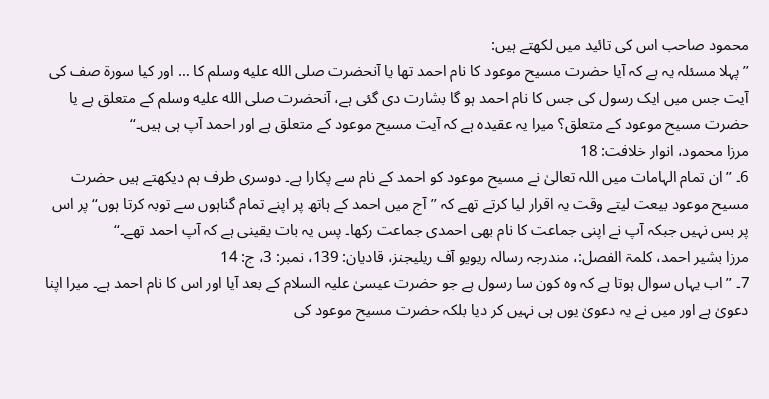محمود صاحب اس کی تائید میں لکھتے ہیں:
’’پہلا مسئلہ یہ ہے کہ آیا حضرت مسیح موعود کا نام احمد تھا یا آنحضرت صلى الله عليه وسلم کا … اور کیا سورۃ صف کی آیت جس میں ایک رسول کی جس کا نام احمد ہو گا بشارت دی گئی ہے، آنحضرت صلى الله عليه وسلم کے متعلق ہے یا حضرت مسیح موعود کے متعلق؟ میرا یہ عقیدہ ہے کہ آیت مسیح موعود کے متعلق ہے اور احمد آپ ہی ہیں۔‘‘
مرزا محمود، انوار خلافت: 18
6۔ ’’ان تمام الہامات میں اللہ تعالیٰ نے مسیح موعود کو احمد کے نام سے پکارا ہے۔ دوسری طرف ہم دیکھتے ہیں حضرت مسیح موعود بیعت لیتے وقت یہ اقرار لیا کرتے تھے کہ ’’آج میں احمد کے ہاتھ پر اپنے تمام گناہوں سے توبہ کرتا ہوں‘‘ پر اس پر بس نہیں جبکہ آپ نے اپنی جماعت کا نام بھی احمدی جماعت رکھا۔ پس یہ بات یقینی ہے کہ آپ احمد تھے۔‘‘
مرزا بشیر احمد، کلمۃ الفصل:، مندرجہ رسالہ ریویو آف ریلیجنز، قادیان: 139، نمبر: 3، ج: 14
7۔ ’’اب یہاں سوال ہوتا ہے کہ وہ کون سا رسول ہے جو حضرت عیسیٰ علیہ السلام کے بعد آیا اور اس کا نام احمد ہے۔ میرا اپنا دعویٰ ہے اور میں نے یہ دعویٰ یوں ہی نہیں کر دیا بلکہ حضرت مسیح موعود کی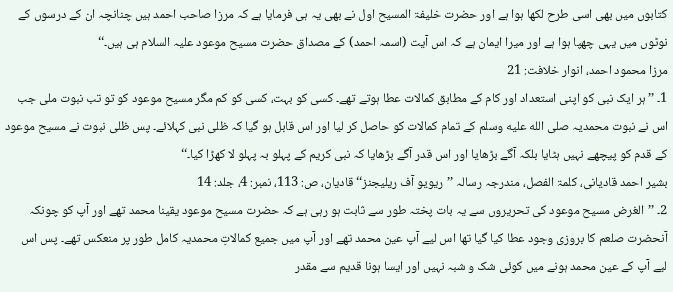کتابوں میں بھی اسی طرح لکھا ہوا ہے اور حضرت خلیفۃ المسیح اول نے بھی یہ ہی فرمایا ہے کہ مرزا صاحب احمد ہیں چنانچہ ان کے درسوں کے نوٹوں میں یہی چھپا ہوا ہے اور میرا ایمان ہے کہ اس آیت (اسمہ احمد) کے مصداق حضرت مسیح موعود علیہ السلام ہی ہیں۔‘‘
مرزا محمود احمد، انوار خلافت: 21
1۔ ’’ہر ایک نبی کو اپنی استعداد اور کام کے مطابق کمالات عطا ہوتے تھے۔ کسی کو بہت، کسی کو کم مگر مسیح موعود کو تو تب نبوت ملی جب اس نے نبوت محمدیہ صلى الله عليه وسلم کے تمام کمالات کو حاصل کر لیا اور اس قابل ہو گیا کہ ظلی نبی کہلائے۔ پس ظلی نبوت نے مسیح موعود کے قدم کو پیچھے نہیں ہٹایا بلکہ آگے بڑھایا اور اس قدر آگے بڑھایا کہ نبی کریم کے پہلو بہ پہلو لا کھڑا کیا۔‘‘
بشیر احمد قادیانی، کلمۃ الفصل، مندرجہ رسالہ ’’ریویو آف ریلیجنز‘‘ قادیان، ص: 113، نمبر: 4، جلد: 14
2۔ ’’الغرض مسیح موعود کی تحریروں سے یہ بات پختہ طور سے ثابت ہو رہی ہے کہ حضرت مسیح موعود یقینا محمد تھے اور آپ کو چونکہ آنحضرت صلعم کا بروزی وجود عطا کیا گیا تھا اس لیے آپ عین محمد تھے اور آپ میں جمیع کمالاتِ محمدیہ کامل طور پر منعکس تھے۔ پس اس لیے آپ کے عین محمد ہونے میں کوئی شک و شبہ نہیں اور ایسا ہونا قدیم سے مقدر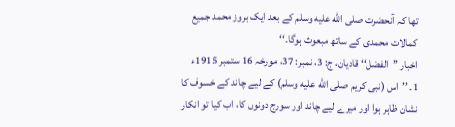تھا کہ آنحضرت صلى الله عليه وسلم کے بعد ایک بروز محمد جمیع کمالات محمدی کے ساتھ مبعوث ہوگا۔‘‘
اخبار ’’الفضل‘‘ قادیان، ج: 3، نمبر: 37، مورخہ 16 ستمبر 1915ء
1۔ ’’اس (نبی کریم صلى الله عليه وسلم) کے لیے چاند کے خسوف کا نشان ظاہر ہوا اور میرے لیے چاند اور سورج دونوں کا، اب کیا تو انکار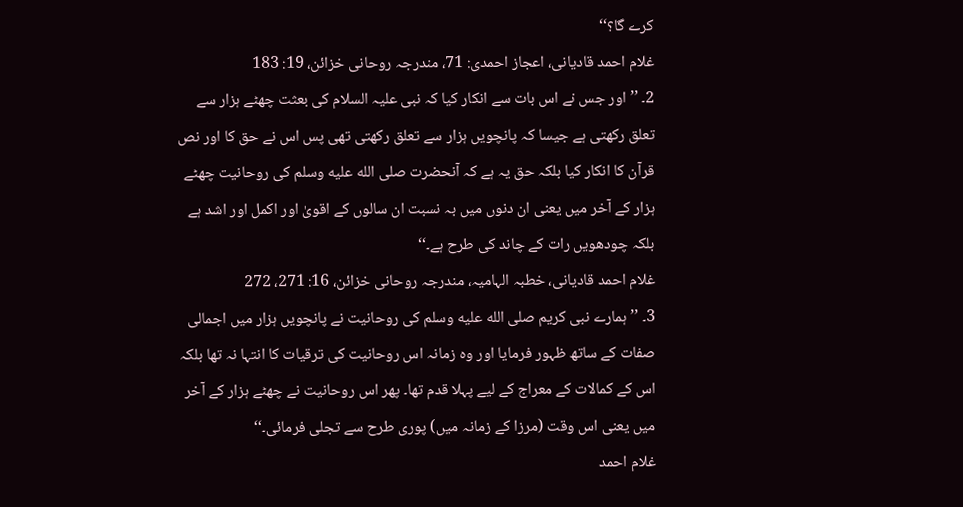کرے گا؟‘‘
غلام احمد قادیانی، اعجاز احمدی: 71، مندرجہ روحانی خزائن، 19: 183
2۔ ’’اور جس نے اس بات سے انکار کیا کہ نبی علیہ السلام کی بعثت چھٹے ہزار سے تعلق رکھتی ہے جیسا کہ پانچویں ہزار سے تعلق رکھتی تھی پس اس نے حق کا اور نص قرآن کا انکار کیا بلکہ حق یہ ہے کہ آنحضرت صلى الله عليه وسلم کی روحانیت چھٹے ہزار کے آخر میں یعنی ان دنوں میں بہ نسبت ان سالوں کے اقویٰ اور اکمل اور اشد ہے بلکہ چودھویں رات کے چاند کی طرح ہے۔‘‘
غلام احمد قادیانی، خطبہ الہامیہ، مندرجہ روحانی خزائن، 16: 271، 272
3۔ ’’ہمارے نبی کریم صلى الله عليه وسلم کی روحانیت نے پانچویں ہزار میں اجمالی صفات کے ساتھ ظہور فرمایا اور وہ زمانہ اس روحانیت کی ترقیات کا انتہا نہ تھا بلکہ اس کے کمالات کے معراج کے لیے پہلا قدم تھا۔ پھر اس روحانیت نے چھٹے ہزار کے آخر میں یعنی اس وقت (مرزا کے زمانہ میں) پوری طرح سے تجلی فرمائی۔‘‘
غلام احمد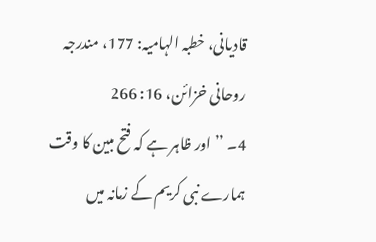قادیانی، خطبہ الہامیہ: 177، مندرجہ روحانی خزائن، 16: 266
4۔ ’’اور ظاہر ہے کہ فتح مبین کا وقت ہمارے نبی کریم کے زمانہ میں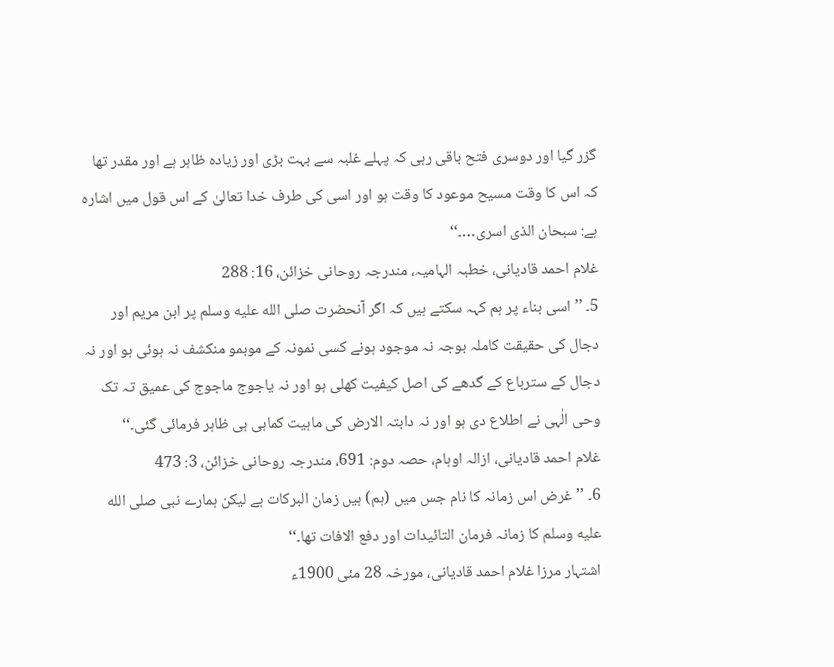گزر گیا اور دوسری فتح باقی رہی کہ پہلے غلبہ سے بہت بڑی اور زیادہ ظاہر ہے اور مقدر تھا کہ اس کا وقت مسیح موعود کا وقت ہو اور اسی کی طرف خدا تعالیٰ کے اس قول میں اشارہ ہے: سبحان الذی اسری…۔‘‘
غلام احمد قادیانی، خطبہ الہامیہ، مندرجہ روحانی خزائن، 16: 288
5۔ ’’اسی بناء پر ہم کہہ سکتے ہیں کہ اگر آنحضرت صلى الله عليه وسلم پر ابن مریم اور دجال کی حقیقت کاملہ بوجہ نہ موجود ہونے کسی نمونہ کے موبمو منکشف نہ ہوئی ہو اور نہ دجال کے سترباع کے گدھے کی اصل کیفیت کھلی ہو اور نہ یاجوج ماجوج کی عمیق تہ تک وحی الٰہی نے اطلاع دی ہو اور نہ دابتہ الارض کی ماہیت کماہی ہی ظاہر فرمائی گئی۔‘‘
غلام احمد قادیانی، ازالہ اوہام، حصہ دوم: 691، مندرجہ روحانی خزائن، 3: 473
6۔ ’’غرض اس زمانہ کا نام جس میں (ہم) ہیں زمان البرکات ہے لیکن ہمارے نبی صلى الله عليه وسلم کا زمانہ فرمان التائیدات اور دفع الافات تھا۔‘‘
اشتہار مرزا غلام احمد قادیانی، مورخہ 28 مئی 1900ء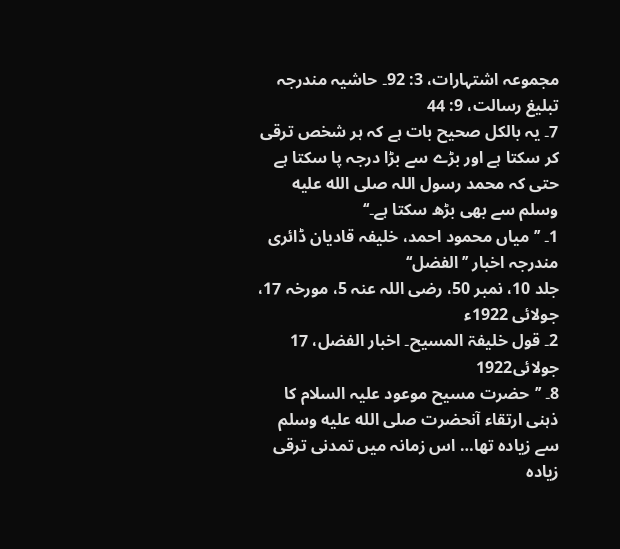مجموعہ اشتہارات، 3: 92۔ حاشیہ مندرجہ تبلیغ رسالت، 9: 44
7۔ یہ بالکل صحیح بات ہے کہ ہر شخص ترقی کر سکتا ہے اور بڑے سے بڑا درجہ پا سکتا ہے حتی کہ محمد رسول اللہ صلى الله عليه وسلم سے بھی بڑھ سکتا ہے۔‘‘
1۔ ’’میاں محمود احمد، خلیفہ قادیان ڈائری مندرجہ اخبار ’’الفضل‘‘
جلد 10، نمبر 50، رضی اللہ عنہ 5، مورخہ 17، جولائی 1922ء
2۔ قول خلیفۃ المسیح۔ اخبار الفضل، 17 جولائی1922
8۔ ’’حضرت مسیح موعود علیہ السلام کا ذہنی ارتقاء آنحضرت صلى الله عليه وسلم سے زیادہ تھا… اس زمانہ میں تمدنی ترقی زیادہ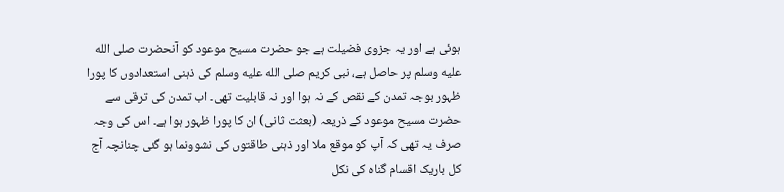ہوئی ہے اور یہ جزوی فضیلت ہے جو حضرت مسیح موعود کو آنحضرت صلى الله عليه وسلم پر حاصل ہے، نبی کریم صلى الله عليه وسلم کی ذہنی استعدادوں کا پورا ظہور بوجہ تمدن کے نقص کے نہ ہوا اور نہ قابلیت تھی۔ اب تمدن کی ترقی سے حضرت مسیح موعود کے ذریعہ (بعثت ثانی) ان کا پورا ظہور ہوا ہے۔ اس کی وجہ صرف یہ تھی کہ آپ کو موقع ملا اور ذہنی طاقتوں کی نشوونما ہو گئی چنانچہ آج کل باریک اقسام گناہ کی نکل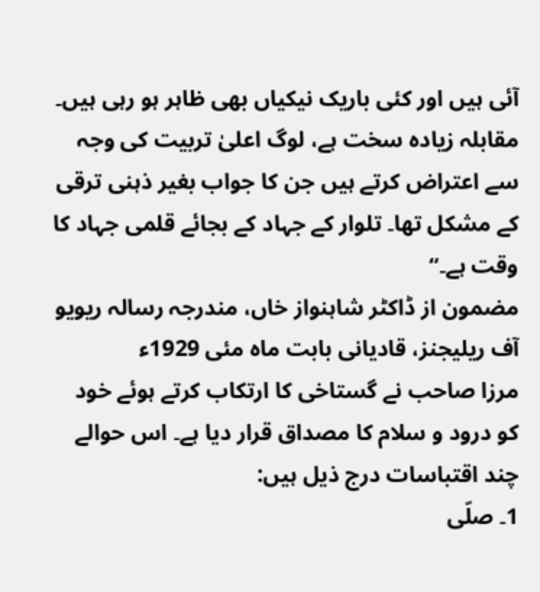آئی ہیں اور کئی باریک نیکیاں بھی ظاہر ہو رہی ہیں۔ مقابلہ زیادہ سخت ہے، لوگ اعلیٰ تربیت کی وجہ سے اعتراض کرتے ہیں جن کا جواب بغیر ذہنی ترقی کے مشکل تھا۔ تلوار کے جہاد کے بجائے قلمی جہاد کا وقت ہے۔‘‘
مضمون از ڈاکٹر شاہنواز خاں، مندرجہ رسالہ ریویو آف ریلیجنز، قادیانی بابت ماہ مئی 1929ء
مرزا صاحب نے گستاخی کا ارتکاب کرتے ہوئے خود کو درود و سلام کا مصداق قرار دیا ہے۔ اس حوالے چند اقتباسات درج ذیل ہیں:
1۔ صلّی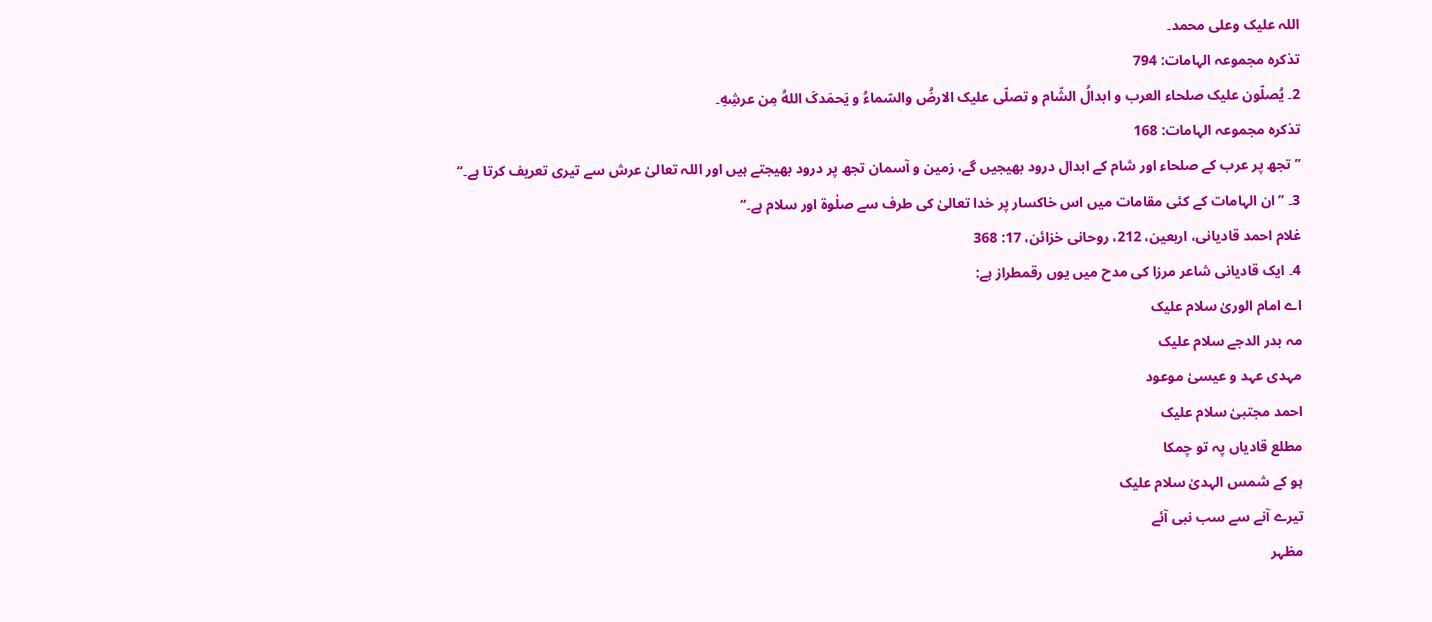اللہ علیک وعلی محمد۔
تذکرہ مجموعہ الہامات: 794
2۔ یُصلّون علیک صلحاء العرب و ابدالُ الشّام و تصلّی علیک الارضُ والسّماءُ و یَحمَدکَ اللهُ مِن عرشِهِ۔
تذکرہ مجموعہ الہامات: 168
’’تجھ پر عرب کے صلحاء اور شام کے ابدال درود بھیجیں گے، زمین و آسمان تجھ پر درود بھیجتے ہیں اور اللہ تعالیٰ عرش سے تیری تعریف کرتا ہے۔‘‘
3۔ ’’ان الہامات کے کئی مقامات میں اس خاکسار پر خدا تعالیٰ کی طرف سے صلٰوۃ اور سلام ہے۔‘‘
غلام احمد قادیانی، اربعین، 212، روحانی خزائن، 17: 368
4۔ ایک قادیانی شاعر مرزا کی مدح میں یوں رقمطراز ہے:
اے امام الوریٰ سلام علیک
مہ بدر الدجے سلام علیک
مہدی عہد و عیسیٰ موعود
احمد مجتبیٰ سلام علیک
مطلع قادیاں پہ تو چمکا
ہو کے شمس الہدیٰ سلام علیک
تیرے آنے سے سب نبی آئے
مظہر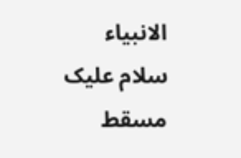الانبیاء سلام علیک
مسقط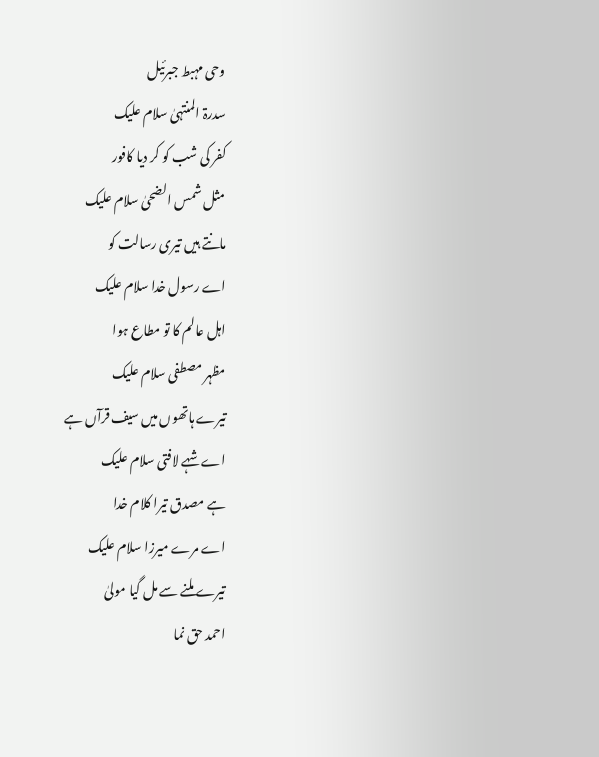وحی مہبط جبرئیل
سدرۃ المنتہیٰ سلام علیک
کفر کی شب کو کر دیا کافور
مثل شمس الضحیٰ سلام علیک
مانتے ہیں تیری رسالت کو
اے رسول خدا سلام علیک
اہل عالم کا تو مطاع ہوا
مظہر مصطفی سلام علیک
تیرے ہاتھوں میں سیف قرآں ہے
اے شہے لافتی سلام علیک
ہے مصدق تیرا کلام خدا
اے مرے میرزا سلام علیک
تیرے ملنے سے مل گیا مولیٰ
احمد حق نما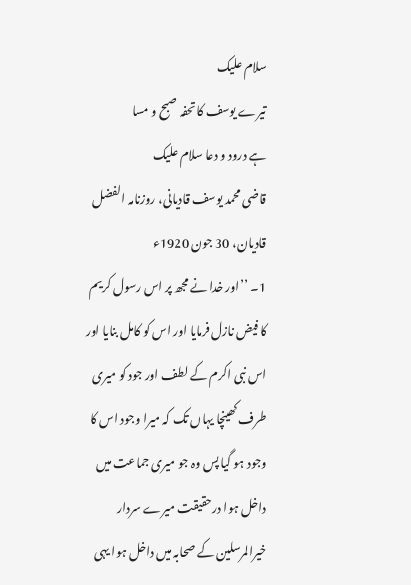سلام علیک
تیرے یوسف کا تحفہ صبح و مسا
ہے درود و دعا سلام علیک
قاضی محمد یوسف قادیانی، روزنامہ الفضل قادیان، 30 جون 1920ء
1۔ ’’اور خدا نے مجھ پر اس رسول کریم کا فیض نازل فرمایا اور اس کو کامل بنایا اور اس نبی اکرم کے لطف اور جود کو میری طرف کھینچا یہاں تک کہ میرا وجود اس کا وجود ہو گیا پس وہ جو میری جماعت میں داخل ہوا درحقیقت میرے سردار خیرالمرسلین کے صحابہ میں داخل ہوا یہی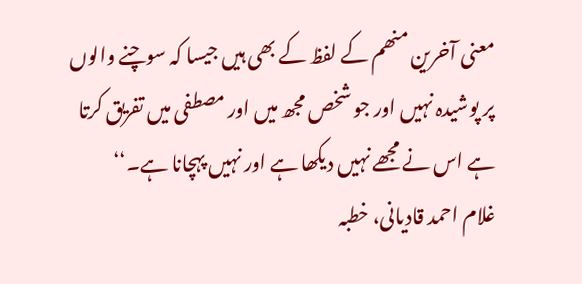معنی آخرین منھم کے لفظ کے بھی ہیں جیسا کہ سوچنے والوں پر پوشیدہ نہیں اور جو شخص مجھ میں اور مصطفی میں تفریق کرتا ہے اس نے مجھے نہیں دیکھا ہے اور نہیں پہچانا ہے۔‘‘
غلام احمد قادیانی، خطبہ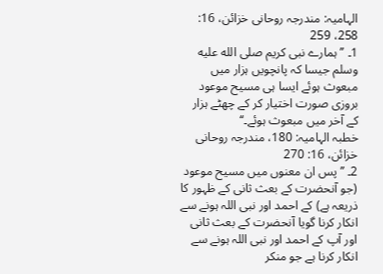الہامیہ: مندرجہ روحانی خزائن، 16: 258، 259
1۔ ’’ہمارے نبی کریم صلى الله عليه وسلم جیسا کہ پانچویں ہزار میں مبعوث ہوئے ایسا ہی مسیح موعود بروزی صورت اختیار کر کے چھٹے ہزار کے آخر میں مبعوث ہوئے۔‘‘
خطبہ الہامیہ: 180، مندرجہ روحانی خزائن، 16: 270
2۔ ’’پس ان معنوں میں مسیح موعود (جو آنحضرت کے بعث ثانی کے ظہور کا ذریعہ ہے) کے احمد اور نبی اللہ ہونے سے انکار کرنا گویا آنحضرت کے بعث ثانی اور آپ کے احمد اور نبی اللہ ہونے سے انکار کرنا ہے جو منکر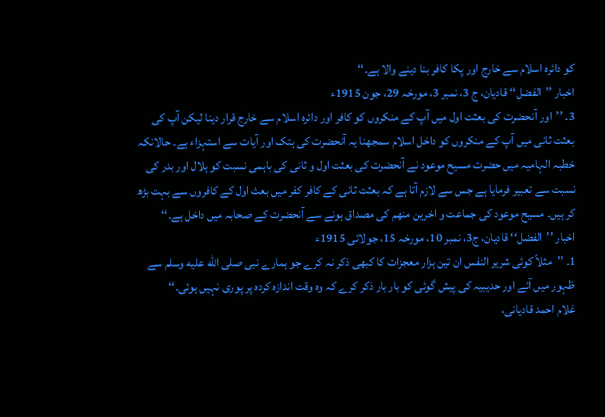کو دائرہ اسلام سے خارج اور پکا کافر بنا دینے والا ہے۔‘‘
اخبار ’’الفضل‘‘ قادیان، ج 3، نمبر 3، مورخہ 29، جون 1915ء
3۔ ’’اور آنحضرت کی بعثت اول میں آپ کے منکروں کو کافر اور دائرہ اسلام سے خارج قرار دینا لیکن آپ کی بعثت ثانی میں آپ کے منکروں کو داخل اسلام سمجھنا یہ آنحضرت کی ہتک اور آیات سے استہزاء ہے۔ حالانکہ خطبہ الہامیہ میں حضرت مسیح موعود نے آنحضرت کی بعثت اول و ثانی کی باہمی نسبت کو ہلال اور بدر کی نسبت سے تعبیر فرمایا ہے جس سے لازم آتا ہے کہ بعثت ثانی کے کافر کفر میں بعث اول کے کافروں سے بہت بڑھ کر ہیں۔ مسیح موعود کی جماعت و اخرین منھم کی مصداق ہونے سے آنحضرت کے صحابہ میں داخل ہے۔‘‘
اخبار ’’الفضل‘‘ قادیان، ج3، نمبر 10، مورخہ 15، جولائی 1915ء
1۔ ’’مثلاً کوئی شریر النفس ان تین ہزار معجزات کا کبھی ذکر نہ کرے جو ہمارے نبی صلى الله عليه وسلم سے ظہور میں آئے اور حدیبیہ کی پیش گوئی کو بار بار ذکر کرے کہ وہ وقت اندازہ کردہ پر پوری نہیں ہوئی۔‘‘
غلام احمد قادیانی،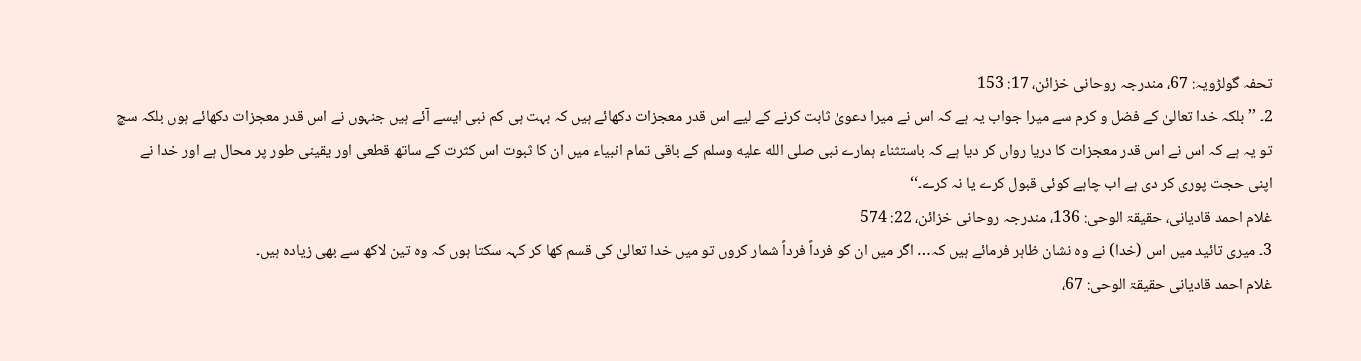تحفہ گولڑویہ: 67، مندرجہ روحانی خزائن، 17: 153
2۔ ’’بلکہ خدا تعالیٰ کے فضل و کرم سے میرا جواب یہ ہے کہ اس نے میرا دعویٰ ثابت کرنے کے لیے اس قدر معجزات دکھائے ہیں کہ بہت ہی کم نبی ایسے آئے ہیں جنہوں نے اس قدر معجزات دکھائے ہوں بلکہ سچ تو یہ ہے کہ اس نے اس قدر معجزات کا دریا رواں کر دیا ہے کہ باستثناء ہمارے نبی صلى الله عليه وسلم کے باقی تمام انبیاء میں ان کا ثبوت اس کثرت کے ساتھ قطعی اور یقینی طور پر محال ہے اور خدا نے اپنی حجت پوری کر دی ہے اب چاہے کوئی قبول کرے یا نہ کرے۔‘‘
غلام احمد قادیانی، حقیقۃ الوحی: 136، مندرجہ روحانی خزائن، 22: 574
3۔ میری تائید میں اس (خدا) نے وہ نشان ظاہر فرمائے ہیں کہ… اگر میں ان کو فرداً فرداً شمار کروں تو میں خدا تعالیٰ کی قسم کھا کر کہہ سکتا ہوں کہ وہ تین لاکھ سے بھی زیادہ ہیں۔
غلام احمد قادیانی حقیقۃ الوحی: 67،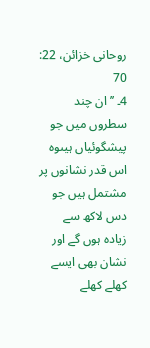روحانی خزائن، 22: 70
4۔ ’’ان چند سطروں میں جو پیشگوئیاں ہیںوہ اس قدر نشانوں پر مشتمل ہیں جو دس لاکھ سے زیادہ ہوں گے اور نشان بھی ایسے کھلے کھلے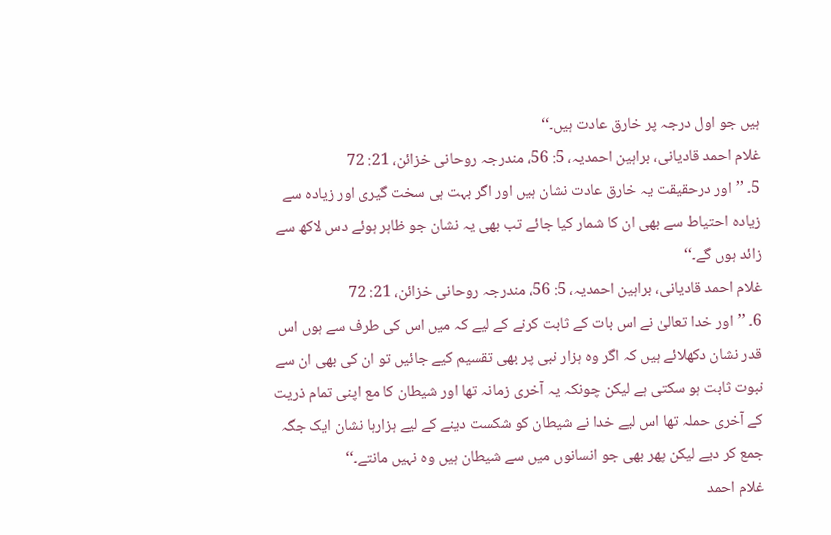ہیں جو اول درجہ پر خارق عادت ہیں۔‘‘
غلام احمد قادیانی، براہین احمدیہ، 5: 56، مندرجہ روحانی خزائن، 21: 72
5۔ ’’اور درحقیقت یہ خارق عادت نشان ہیں اور اگر بہت ہی سخت گیری اور زیادہ سے زیادہ احتیاط سے بھی ان کا شمار کیا جائے تب بھی یہ نشان جو ظاہر ہوئے دس لاکھ سے زائد ہوں گے۔‘‘
غلام احمد قادیانی، براہین احمدیہ، 5: 56، مندرجہ روحانی خزائن، 21: 72
6۔ ’’اور خدا تعالیٰ نے اس بات کے ثابت کرنے کے لیے کہ میں اس کی طرف سے ہوں اس قدر نشان دکھلائے ہیں کہ اگر وہ ہزار نبی پر بھی تقسیم کیے جائیں تو ان کی بھی ان سے نبوت ثابت ہو سکتی ہے لیکن چونکہ یہ آخری زمانہ تھا اور شیطان کا مع اپنی تمام ذریت کے آخری حملہ تھا اس لیے خدا نے شیطان کو شکست دینے کے لیے ہزارہا نشان ایک جگہ جمع کر دیے لیکن پھر بھی جو انسانوں میں سے شیطان ہیں وہ نہیں مانتے۔‘‘
غلام احمد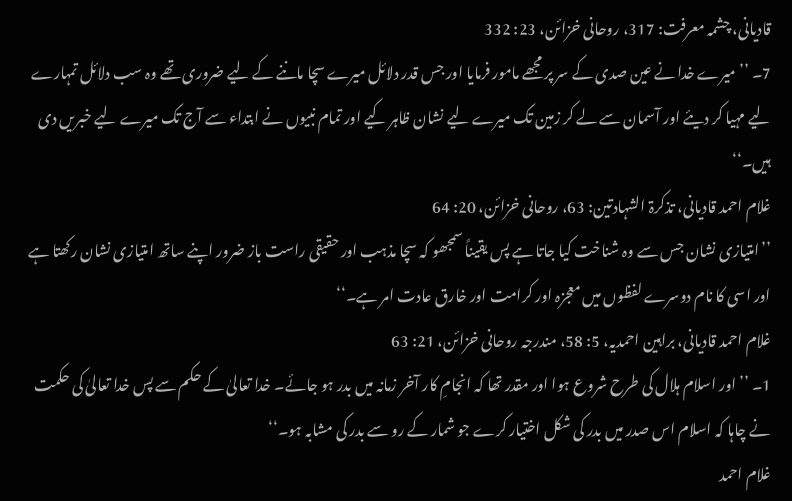قادیانی، چشمہ معرفت: 317، روحانی خزائن، 23: 332
7۔ ’’میرے خدا نے عین صدی کے سر پر مجھے مامور فرمایا اور جس قدر دلائل میرے سچا ماننے کے لیے ضروری تھے وہ سب دلائل تمہارے لیے مہیا کر دیئے اور آسمان سے لے کر زمین تک میرے لیے نشان ظاہر کیے اور تمام نبیوں نے ابتداء سے آج تک میرے لیے خبریں دی ہیں۔‘‘
غلام احمد قادیانی، تذکرۃ الشہادتین: 63، روحانی خزائن، 20: 64
’’امتیازی نشان جس سے وہ شناخت کیا جاتا ہے پس یقیناً سمجھو کہ سچا مذہب اور حقیقی راست باز ضرور اپنے ساتھ امتیازی نشان رکھتا ہے اور اسی کا نام دوسرے لفظوں میں معجزہ اور کرامت اور خارق عادت امر ہے۔‘‘
غلام احمد قادیانی، براہین احمدیہ، 5: 58، مندرجہ روحانی خزائن، 21: 63
1۔ ’’اور اسلام ہلال کی طرح شروع ہوا اور مقدر تھا کہ انجامِ کار آخر زمانہ میں بدر ہو جائے۔ خدا تعالیٰ کے حکم سے پس خدا تعالیٰ کی حکمت نے چاہا کہ اسلام اس صدر میں بدر کی شکل اختیار کرے جو شمار کے رو سے بدر کی مشابہ ہو۔‘‘
غلام احمد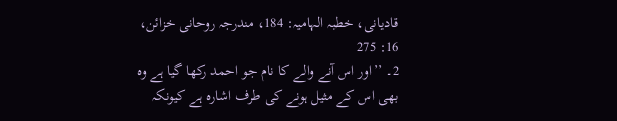قادیانی، خطبہ الہامیہ: 184، مندرجہ روحانی خزائن، 16: 275
2۔ ’’اور اس آنے والے کا نام جو احمد رکھا گیا ہے وہ بھی اس کے مثیل ہونے کی طرف اشارہ ہے کیونکہ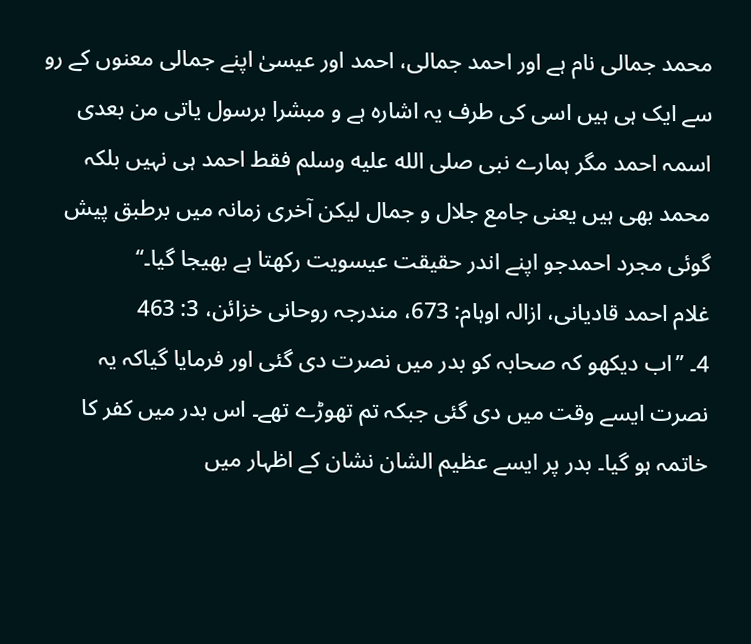محمد جمالی نام ہے اور احمد جمالی، احمد اور عیسیٰ اپنے جمالی معنوں کے رو سے ایک ہی ہیں اسی کی طرف یہ اشارہ ہے و مبشرا برسول یاتی من بعدی اسمہ احمد مگر ہمارے نبی صلى الله عليه وسلم فقط احمد ہی نہیں بلکہ محمد بھی ہیں یعنی جامع جلال و جمال لیکن آخری زمانہ میں برطبق پیش گوئی مجرد احمدجو اپنے اندر حقیقت عیسویت رکھتا ہے بھیجا گیا۔‘‘
غلام احمد قادیانی، ازالہ اوہام: 673، مندرجہ روحانی خزائن، 3: 463
4۔ ’’اب دیکھو کہ صحابہ کو بدر میں نصرت دی گئی اور فرمایا گیاکہ یہ نصرت ایسے وقت میں دی گئی جبکہ تم تھوڑے تھے۔ اس بدر میں کفر کا خاتمہ ہو گیا۔ بدر پر ایسے عظیم الشان نشان کے اظہار میں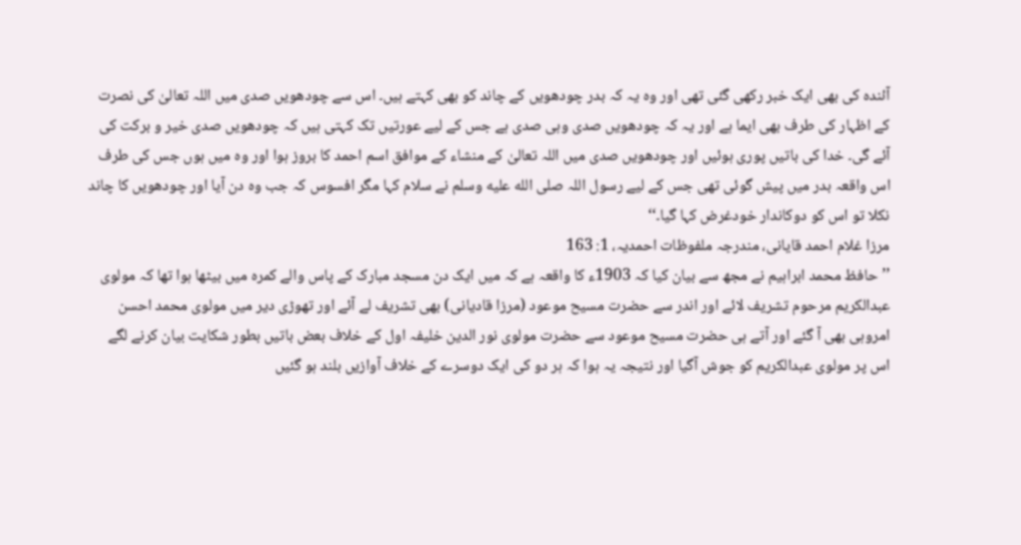آئندہ کی بھی ایک خبر رکھی گئی تھی اور وہ یہ کہ بدر چودھویں کے چاند کو بھی کہتے ہیں۔ اس سے چودھویں صدی میں اللہ تعالیٰ کی نصرت کے اظہار کی طرف بھی ایما ہے اور یہ کہ چودھویں صدی وہی صدی ہے جس کے لیے عورتیں تک کہتی ہیں کہ چودھویں صدی خیر و برکت کی آئے گی۔ خدا کی باتیں پوری ہوئیں اور چودھویں صدی میں اللہ تعالیٰ کے منشاء کے موافق اسم احمد کا بروز ہوا اور وہ میں ہوں جس کی طرف اس واقعہ بدر میں پیش گوئی تھی جس کے لیے رسول اللہ صلى الله عليه وسلم نے سلام کہا مگر افسوس کہ جب وہ دن آیا اور چودھویں کا چاند نکلا تو اس کو دوکاندار خودغرض کہا گیا۔‘‘
مرزا غلام احمد قایانی، مندرجہ ملفوظات احمدیہ، 1: 163
’’حافظ محمد ابراہیم نے مجھ سے بیان کیا کہ 1903ء کا واقعہ ہے کہ میں ایک دن مسجد مبارک کے پاس والے کمرہ میں بیٹھا ہوا تھا کہ مولوی عبدالکریم مرحوم تشریف لائے اور اندر سے حضرت مسیح موعود (مرزا قادیانی) بھی تشریف لے آئے اور تھوڑی دیر میں مولوی محمد احسن امروہی بھی آ گئے اور آتے ہی حضرت مسیح موعود سے حضرت مولوی نور الدین خلیفہ اول کے خلاف بعض باتیں بطور شکایت بیان کرنے لگے اس پر مولوی عبدالکریم کو جوش آگیا اور نتیجہ یہ ہوا کہ ہر دو کی ایک دوسرے کے خلاف آوازیں بلند ہو گئیں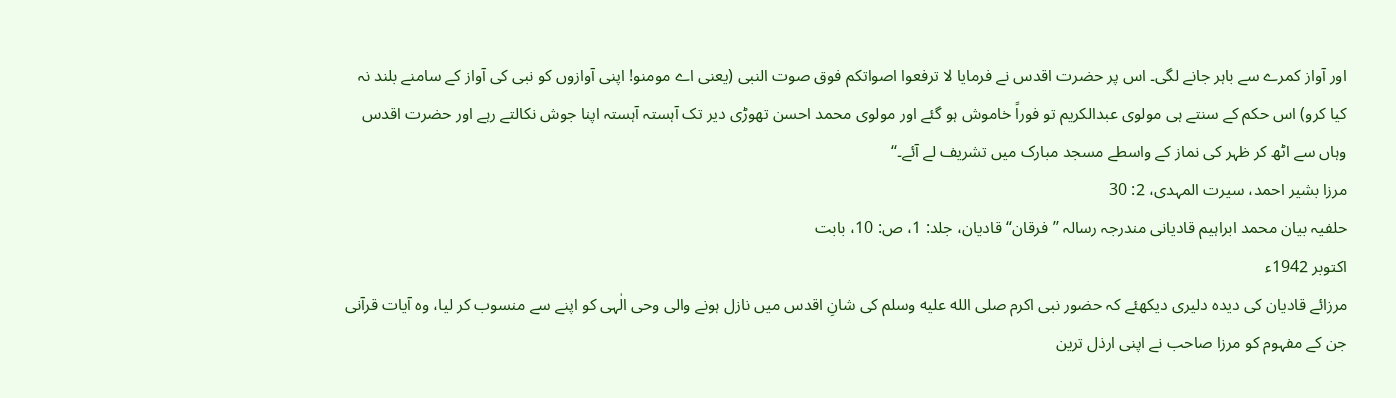اور آواز کمرے سے باہر جانے لگی۔ اس پر حضرت اقدس نے فرمایا لا ترفعوا اصواتکم فوق صوت النبی (یعنی اے مومنو! اپنی آوازوں کو نبی کی آواز کے سامنے بلند نہ کیا کرو) اس حکم کے سنتے ہی مولوی عبدالکریم تو فوراً خاموش ہو گئے اور مولوی محمد احسن تھوڑی دیر تک آہستہ آہستہ اپنا جوش نکالتے رہے اور حضرت اقدس وہاں سے اٹھ کر ظہر کی نماز کے واسطے مسجد مبارک میں تشریف لے آئے۔‘‘
مرزا بشیر احمد، سیرت المہدی، 2: 30
حلفیہ بیان محمد ابراہیم قادیانی مندرجہ رسالہ ’’فرقان‘‘ قادیان، جلد: 1، ص: 10، بابت
اکتوبر 1942ء
مرزائے قادیان کی دیدہ دلیری دیکھئے کہ حضور نبی اکرم صلى الله عليه وسلم کی شانِ اقدس میں نازل ہونے والی وحی الٰہی کو اپنے سے منسوب کر لیا، وہ آیات قرآنی جن کے مفہوم کو مرزا صاحب نے اپنی ارذل ترین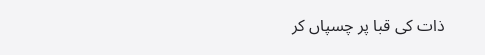ذات کی قبا پر چسپاں کر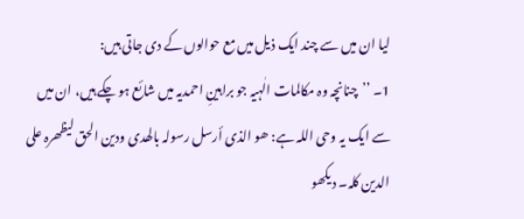لیا ان میں سے چند ایک ذیل میں مع حوالوں کے دی جاتی ہیں:
1۔ ’’چنانچہ وہ مکالمات الٰہیہ جو براہینِ احمدیہ میں شائع ہو چکے ہیں، ان میں سے ایک یہ وحی اللہ ہے: ھو الذی أرسل رسولہ بالھدی ودین الحق لیظھرہ علی الدین کلہ۔ دیکھو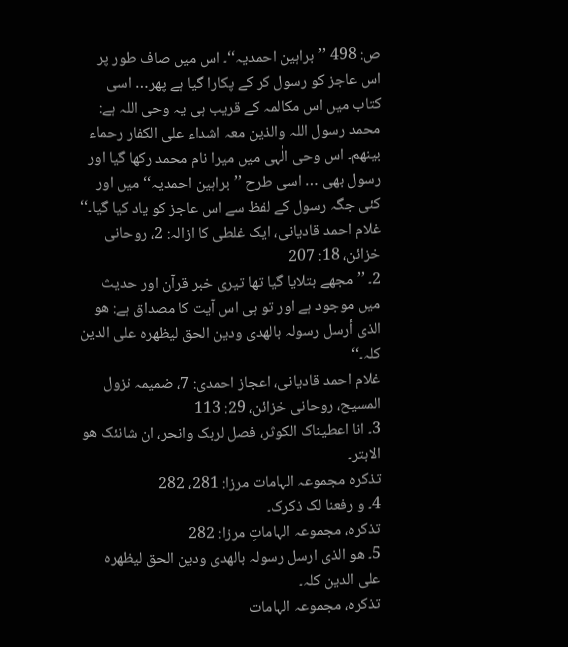ص: 498 ’’براہین احمدیہ‘‘۔ اس میں صاف طور پر اس عاجز کو رسول کر کے پکارا گیا ہے پھر… اسی کتاب میں اس مکالمہ کے قریب ہی یہ وحی اللہ ہے: محمد رسول اللہ والذین معہ اشداء علی الکفار رحماء بینھم۔ اس وحی الٰہی میں میرا نام محمد رکھا گیا اور رسول بھی … اسی طرح ’’براہین احمدیہ‘‘ میں اور کئی جگہ رسول کے لفظ سے اس عاجز کو یاد کیا گیا۔‘‘
غلام احمد قادیانی، ایک غلطی کا ازالہ: 2، روحانی خزائن، 18: 207
2۔ ’’مجھے بتلایا گیا تھا تیری خبر قرآن اور حدیث میں موجود ہے اور تو ہی اس آیت کا مصداق ہے: ھو الذی أرسل رسولہ بالھدی ودین الحق لیظھرہ علی الدین کلہ۔‘‘
غلام احمد قادیانی، اعجاز احمدی: 7، ضمیمہ نزول المسیح، روحانی خزائن، 29: 113
3۔ انا اعطیناک الکوثر، فصل لربک وانحر، ان شانئک ھو الابتر۔
تذکرہ مجموعہ الہامات مرزا: 281، 282
4۔ و رفعنا لک ذکرک۔
تذکرہ، مجموعہ الہاماتِ مرزا: 282
5۔ ھو الذی ارسل رسولہ بالھدی ودین الحق لیظھرہ علی الدین کلہ۔
تذکرہ، مجموعہ الہامات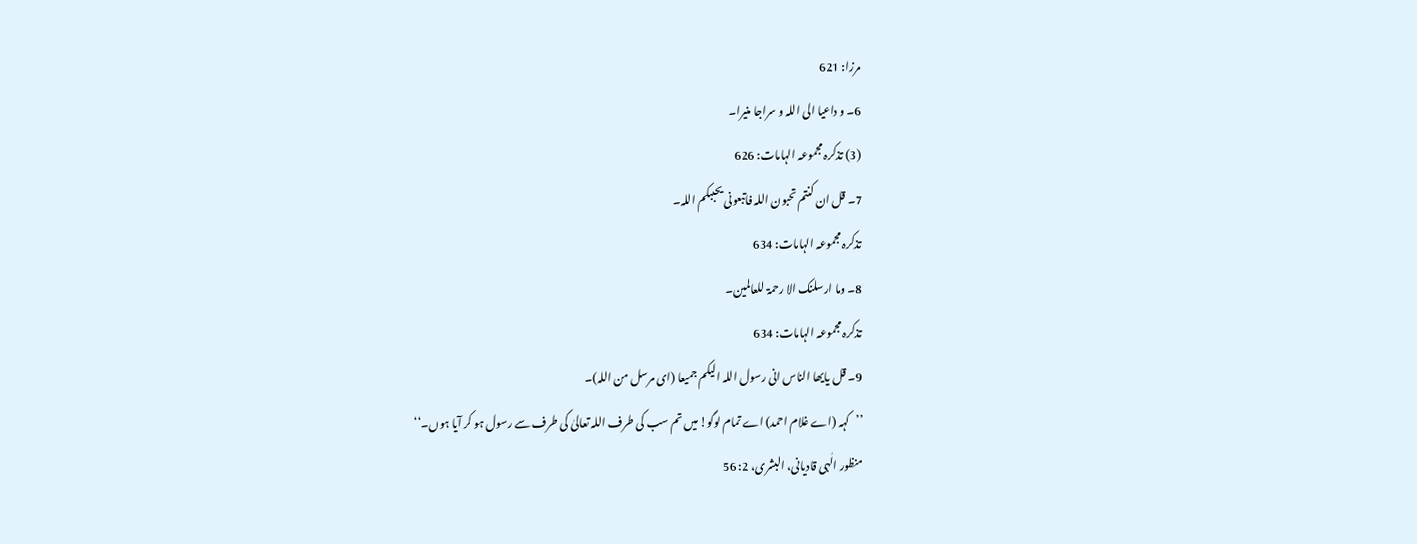مرزا: 621
6۔ و داعیا الی اللہ و سراجا منیرا۔
(3) تذکرہ مجموعہ الہامات: 626
7۔ قل ان کنتم تحبون اللہ فاتبعونی یحببکم اللہ۔
تذکرہ مجموعہ الہامات: 634
8۔ وما ارسلنک الا رحمۃ للعالمین۔
تذکرہ مجموعہ الہامات: 634
9۔ قل یایھا الناس انی رسول اللہ الیکم جمیعا (ای مرسل من اللہ)۔
’’کہہ (اے غلام احمد) اے تمام لوگو! میں تم سب کی طرف اللہ تعالیٰ کی طرف سے رسول ہو کر آیا ہوں۔‘‘
منظور الٰہی قادیانی، البشری، 2: 56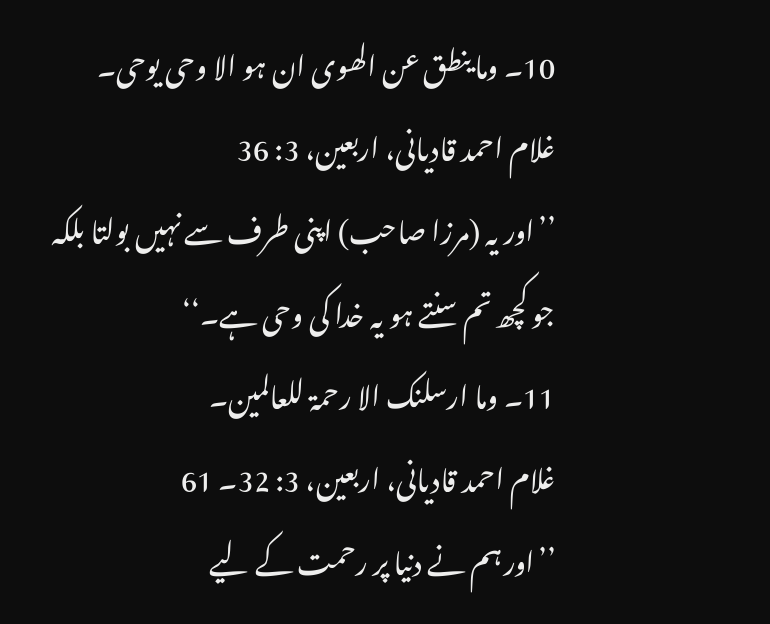10۔ وما ینطق عن الھوی ان ہو الا وحی یوحی۔
غلام احمد قادیانی، اربعین، 3: 36
’’اور یہ (مرزا صاحب) اپنی طرف سے نہیں بولتا بلکہ جو کچھ تم سنتے ہو یہ خدا کی وحی ہے۔‘‘
11۔ وما ارسلنک الا رحمۃ للعالمین۔
غلام احمد قادیانی، اربعین، 3: 32۔ 61
’’اور ہم نے دنیا پر رحمت کے لیے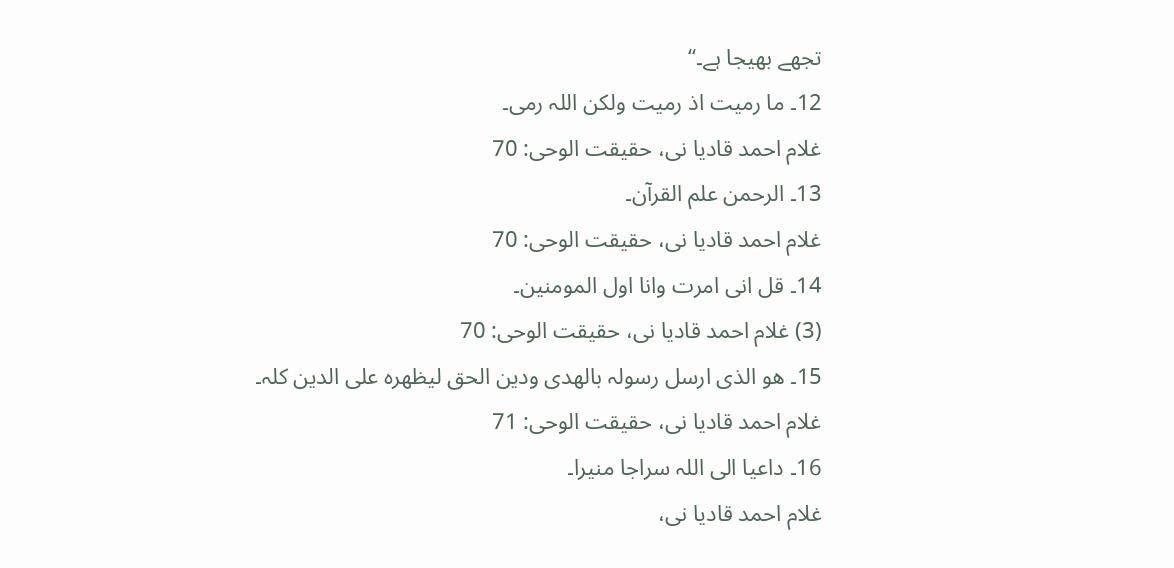تجھے بھیجا ہے۔‘‘
12۔ ما رمیت اذ رمیت ولکن اللہ رمی۔
غلام احمد قادیا نی، حقیقت الوحی: 70
13۔ الرحمن علم القرآن۔
غلام احمد قادیا نی، حقیقت الوحی: 70
14۔ قل انی امرت وانا اول المومنین۔
(3) غلام احمد قادیا نی، حقیقت الوحی: 70
15۔ ھو الذی ارسل رسولہ بالھدی ودین الحق لیظھرہ علی الدین کلہ۔
غلام احمد قادیا نی، حقیقت الوحی: 71
16۔ داعیا الی اللہ سراجا منیرا۔
غلام احمد قادیا نی،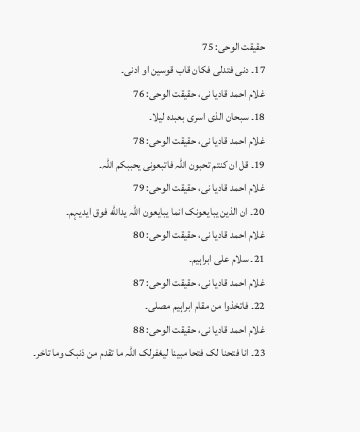حقیقت الوحی: 75
17۔ دنی فتدلی فکان قاب قوسین او ادنی۔
غلام احمد قادیا نی، حقیقت الوحی: 76
18۔ سبحان الذی اسری بعبدہ لیلا۔
غلام احمد قادیا نی، حقیقت الوحی: 78
19۔ قل ان کنتم تحبون اللہ فاتبعونی یحببکم اللہ۔
غلام احمد قادیا نی، حقیقت الوحی: 79
20۔ ان الذین یبایعونک انما یبایعون اللہ یدالله فوق ایدیہم۔
غلام احمد قادیا نی، حقیقت الوحی: 80
21۔ سلام علی ابراہیم۔
غلام احمد قادیا نی، حقیقت الوحی: 87
22۔ فاتخذوا من مقام ابراہیم مصلی۔
غلام احمد قادیا نی، حقیقت الوحی: 88
23۔ انا فتحنا لک فتحا مبینا لیغفرلک اللہ ما تقدم من ذنبک وما تاخر۔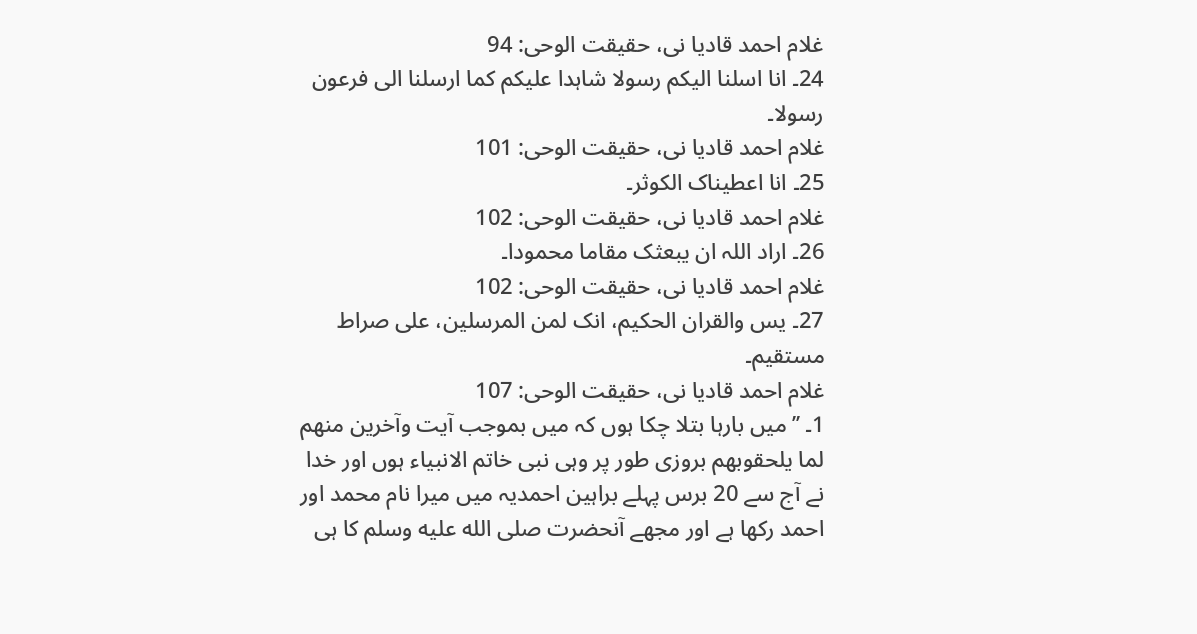غلام احمد قادیا نی، حقیقت الوحی: 94
24۔ انا اسلنا الیکم رسولا شاہدا علیکم کما ارسلنا الی فرعون رسولا۔
غلام احمد قادیا نی، حقیقت الوحی: 101
25۔ انا اعطیناک الکوثر۔
غلام احمد قادیا نی، حقیقت الوحی: 102
26۔ اراد اللہ ان یبعثک مقاما محمودا۔
غلام احمد قادیا نی، حقیقت الوحی: 102
27۔ یس والقران الحکیم، انک لمن المرسلین، علی صراط مستقیم۔
غلام احمد قادیا نی، حقیقت الوحی: 107
1۔ ’’میں بارہا بتلا چکا ہوں کہ میں بموجب آیت وآخرین منھم لما یلحقوبھم بروزی طور پر وہی نبی خاتم الانبیاء ہوں اور خدا نے آج سے 20 برس پہلے براہین احمدیہ میں میرا نام محمد اور احمد رکھا ہے اور مجھے آنحضرت صلى الله عليه وسلم کا ہی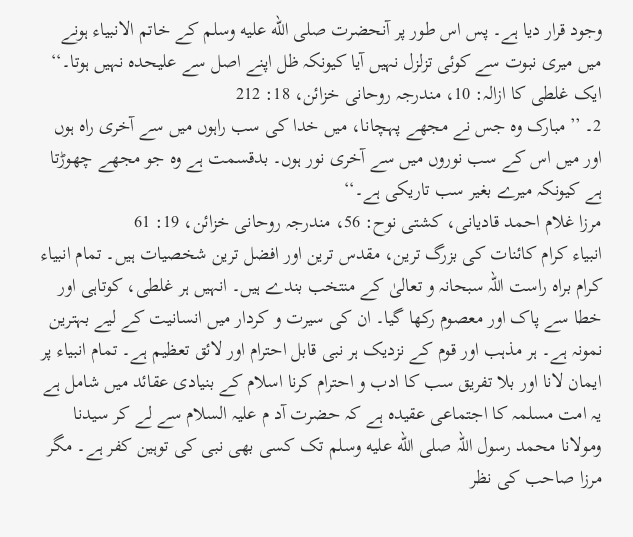وجود قرار دیا ہے۔ پس اس طور پر آنحضرت صلى الله عليه وسلم کے خاتم الانبیاء ہونے میں میری نبوت سے کوئی تزلزل نہیں آیا کیونکہ ظل اپنے اصل سے علیحدہ نہیں ہوتا۔‘‘
ایک غلطی کا ازالہ: 10، مندرجہ روحانی خزائن، 18: 212
2۔ ’’مبارک وہ جس نے مجھے پہچانا، میں خدا کی سب راہوں میں سے آخری راہ ہوں اور میں اس کے سب نوروں میں سے آخری نور ہوں۔ بدقسمت ہے وہ جو مجھے چھوڑتا ہے کیونکہ میرے بغیر سب تاریکی ہے۔‘‘
مرزا غلام احمد قادیانی، کشتی نوح: 56، مندرجہ روحانی خزائن، 19: 61
انبیاء کرام کائنات کی بزرگ ترین، مقدس ترین اور افضل ترین شخصیات ہیں۔ تمام انبیاء کرام براہ راست اللہ سبحانہ و تعالیٰ کے منتخب بندے ہیں۔ انہیں ہر غلطی، کوتاہی اور خطا سے پاک اور معصوم رکھا گیا۔ ان کی سیرت و کردار میں انسانیت کے لیے بہترین نمونہ ہے۔ ہر مذہب اور قوم کے نزدیک ہر نبی قابل احترام اور لائق تعظیم ہے۔ تمام انبیاء پر ایمان لانا اور بلا تفریق سب کا ادب و احترام کرنا اسلام کے بنیادی عقائد میں شامل ہے یہ امت مسلمہ کا اجتماعی عقیدہ ہے کہ حضرت آد م علیہ السلام سے لے کر سیدنا ومولانا محمد رسول اللہ صلى الله عليه وسلم تک کسی بھی نبی کی توہین کفر ہے۔ مگر مرزا صاحب کی نظر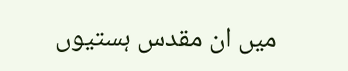میں ان مقدس ہستیوں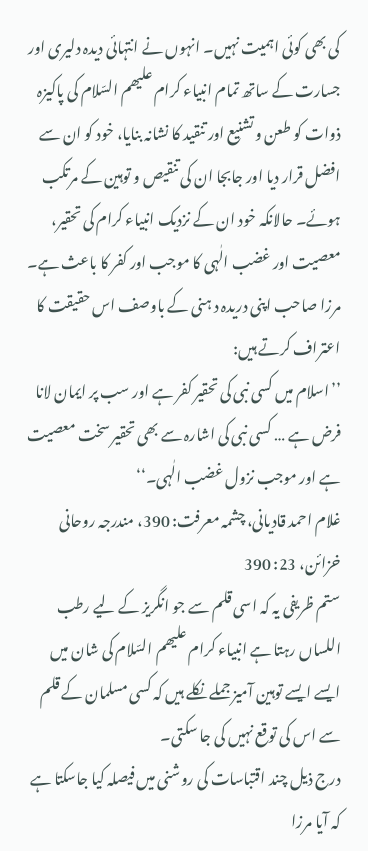کی بھی کوئی اہمیت نہیں۔ انہوں نے انتہائی دیدہ دلیری اور جسارت کے ساتھ تمام انبیاء کرام علیھم السّلام کی پاکیزہ ذوات کو طعن و تشنیع اور تنقید کا نشانہ بنایا، خود کو ان سے افضل قرار دیا اور جابجا ان کی تنقیص و توہین کے مرتکب ہوئے۔ حالانکہ خود ان کے نزدیک انبیاء کرام کی تحقیر، معصیت اور غضب الٰہی کا موجب اور کفر کا باعث ہے۔
مرزا صاحب اپنی دریدہ د ہنی کے باوصف اس حقیقت کا اعتراف کرتے ہیں:
’’اسلام میں کسی نبی کی تحقیر کفر ہے اور سب پر ایمان لانا فرض ہے … کسی نبی کی اشارہ سے بھی تحقیر سخت معصیت ہے اور موجب نزول غضب الٰہی۔‘‘
غلام احمد قادیانی، چشمہ معرفت: 390، مندرجہ روحانی خزائن، 23: 390
ستم ظریفی یہ کہ اسی قلم سے جو انگریز کے لیے رطب اللساں رہتا ہے انبیاء کرام علیھم السّلام کی شان میں ایسے ایسے توہین آمیز جملے نکلے ہیں کہ کسی مسلمان کے قلم سے اس کی توقع نہیں کی جا سکتی۔
درج ذیل چند اقتباسات کی روشنی میں فیصلہ کیا جاسکتا ہے کہ آیا مرزا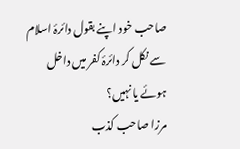صاحب خود اپنے بقول دائرۂ اسلام سے نکل کر دائرۂ کفر میں داخل ہوئے یا نہیں؟
مرزا صاحب کذب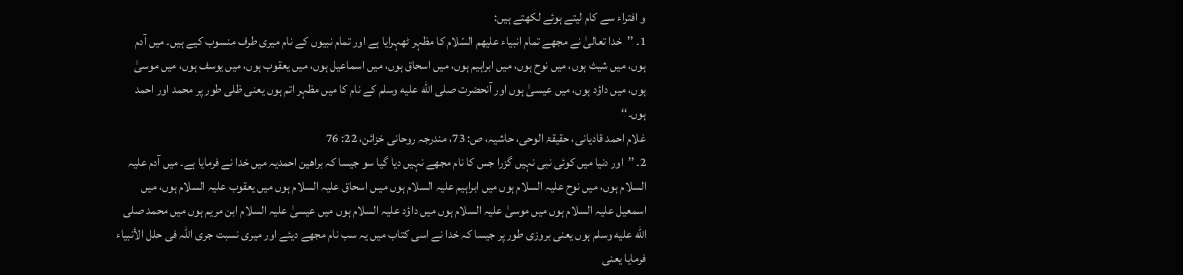و افتراء سے کام لیتے ہوئے لکھتے ہیں:
1۔ ’’خدا تعالیٰ نے مجھے تمام انبیاء علیھم السّلام کا مظہر ٹھہرایا ہے اور تمام نبیوں کے نام میری طرف منسوب کیے ہیں۔ میں آدم ہوں، میں شیث ہوں، میں نوح ہوں، میں ابراہیم ہوں، میں اسحاق ہوں، میں اسماعیل ہوں، میں یعقوب ہوں، میں یوسف ہوں، میں موسیٰ ہوں، میں داؤد ہوں، میں عیسیٰ ہوں اور آنحضرت صلى الله عليه وسلم کے نام کا میں مظہر اتم ہوں یعنی ظلی طور پر محمد اور احمد ہوں۔‘‘
غلام احمد قادیانی، حقیقۃ الوحی، حاشیہ، ص: 73، مندرجہ روحانی خزائن، 22: 76
2۔ ’’اور دنیا میں کوئی نبی نہیں گزرا جس کا نام مجھے نہیں دیا گیا سو جیسا کہ براھین احمدیہ میں خدا نے فرمایا ہے۔ میں آدم علیہ السلام ہوں، میں نوح علیہ السلام ہوں میں ابراہیم علیہ السلام ہوں میـں اسحاق علیہ السلام ہوں میں یعقوب علیہ السلام ہوں، میں اسمعیل علیہ السلام ہوں میں موسیٰ علیہ السلام ہوں میں داؤد علیہ السلام ہوں میں عیسیٰ علیہ السلام ابن مریم ہوں میں محمد صلى الله عليه وسلم ہوں یعنی بروزی طور پر جیسا کہ خدا نے اسی کتاب میں یہ سب نام مجھے دیئے اور میری نسبت جری اللہ فی حلل الأنبیاء فرمایا یعنی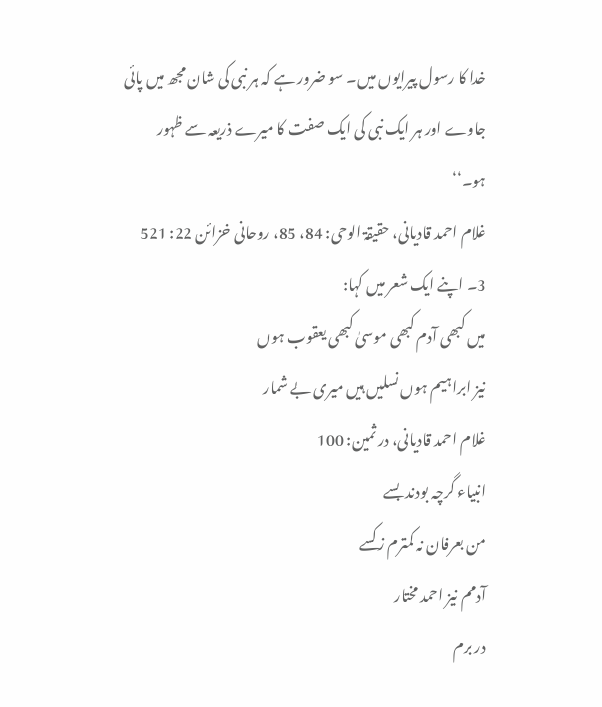خدا کا رسول پیرایوں میں۔ سو ضرور ہے کہ ہر نبی کی شان مجھ میں پائی جاوے اور ہر ایک نبی کی ایک صفت کا میرے ذریعہ سے ظہور ہو۔‘‘
غلام احمد قادیانی، حقیقۃ الوحی: 84، 85، روحانی خزائن 22: 521
3۔ اپنے ایک شعر میں کہا:
میں کبھی آدم کبھی موسیٰ کبھی یعقوب ہوں
نیز ابراہیم ہوں نسلیں ہیں میری بے شمار
غلام احمد قادیانی، در ثمین: 100
انبیاء گرچہ بودند بسے
من بعرفان نہ کمترم ز کسے
آدمم نیز احمد مختار
در برم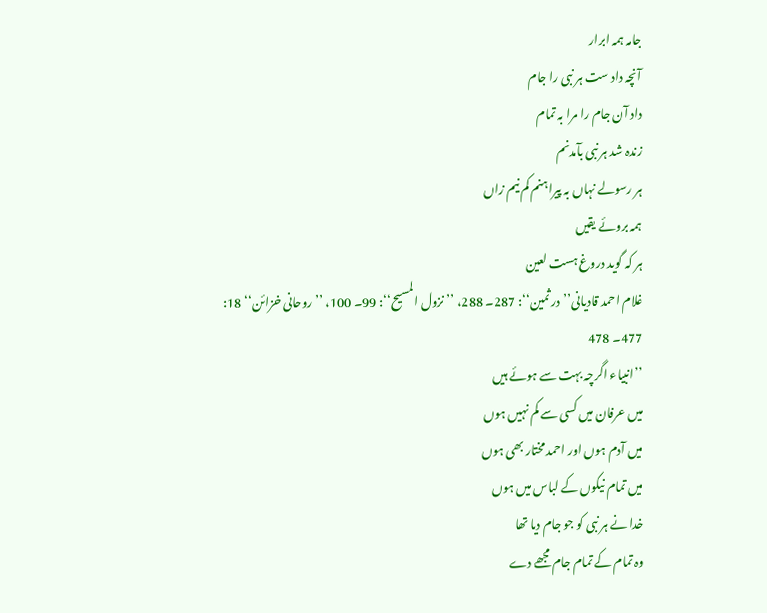جامہ ہمہ ابرار
آنچہ داد ست ہر نبی را جام
داد آن جام را مرا بہ تمام
زندہ شد ہر نبی بآمدنم
ہر رسولے نہاں بہ پیراہنم کم نیم زاں
ہمہ بروئے یقیں
ہر کہ گوید دروغ ہست لعین
غلام احمد قادیانی’’در ثمین‘‘: 287۔ 288، ’’نزول المسیح‘‘: 99۔ 100، ’’روحانی خزائن‘‘ 18: 477۔ 478
’’انبیاء اگرچہ بہت سے ہوئے ہیں
میں عرفان میں کسی سے کم نہیں ہوں
میں آدم ہوں اور احمد مختار بھی ہوں
میں تمام نیکوں کے لباس میں ہوں
خدا نے ہر نبی کو جو جام دیا تھا
وہ تمام کے تمام جام مجھے دے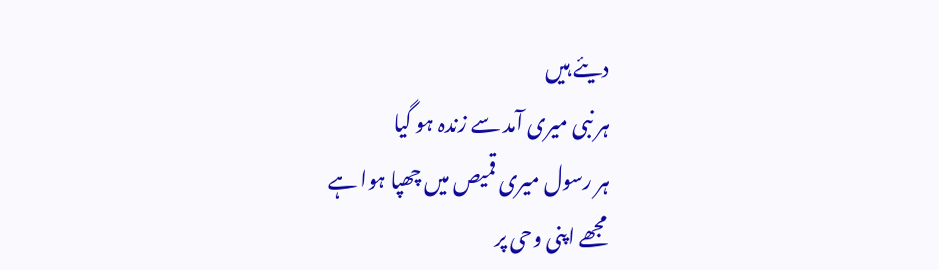دیئے ہیں
ہر نبی میری آمد سے زندہ ہو گیا
ہر رسول میری قمیص میں چھپا ہوا ہے
مجھے اپنی وحی پر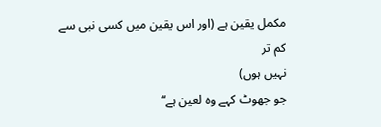مکمل یقین ہے (اور اس یقین میں کسی نبی سے کم تر
نہیں ہوں)
جو جھوٹ کہے وہ لعین ہے‘‘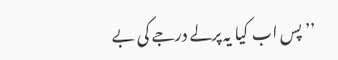’’پس اب کیا یہ پرلے درجے کی بے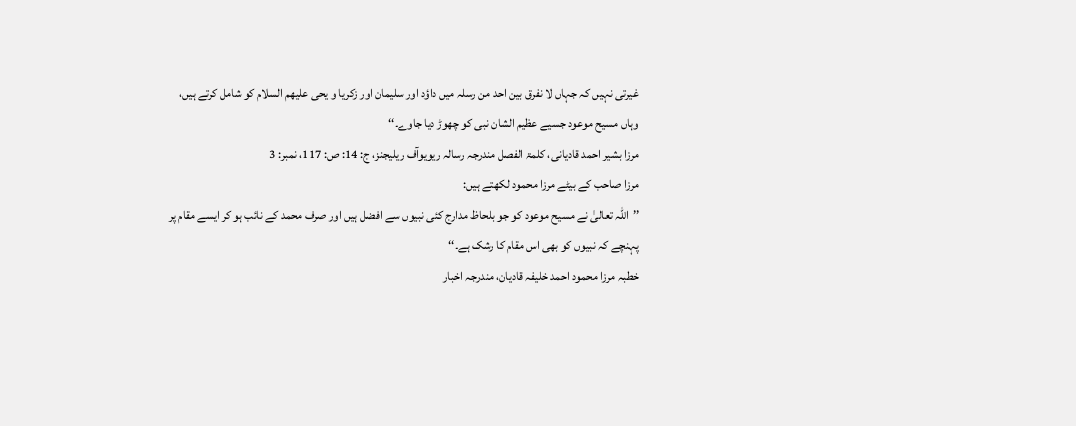غیرتی نہیں کہ جہاں لا نفرق بین احد من رسلہ میں داؤد اور سلیمان اور زکریا و یحی علیھم السلام کو شامل کرتے ہیں، وہاں مسیح موعود جسیے عظیم الشان نبی کو چھوڑ دیا جاوے۔‘‘
مرزا بشیر احمد قادیانی، کلمۃ الفصل مندرجہ رسالہ ریویوآف ریلیجنز، ج: 14: ص: 117، نمبر: 3
مرزا صاحب کے بیٹے مرزا محمود لکھتے ہیں:
’’اللہ تعالیٰ نے مسیح موعود کو جو بلحاظ مدارج کئی نبیوں سے افضل ہیں اور صرف محمد کے نائب ہو کر ایسے مقام پر پہنچے کہ نبیوں کو بھی اس مقام کا رشک ہے۔‘‘
خطبہ مرزا محمود احمد خلیفہ قادیان، مندرجہ اخبار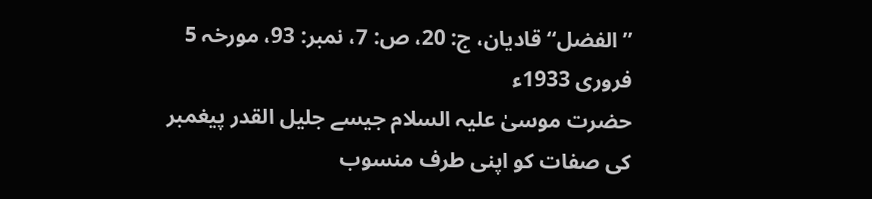’’الفضل‘‘ قادیان، ج: 20، ص: 7، نمبر: 93، مورخہ 5 فروری 1933ء
حضرت موسیٰ علیہ السلام جیسے جلیل القدر پیغمبر کی صفات کو اپنی طرف منسوب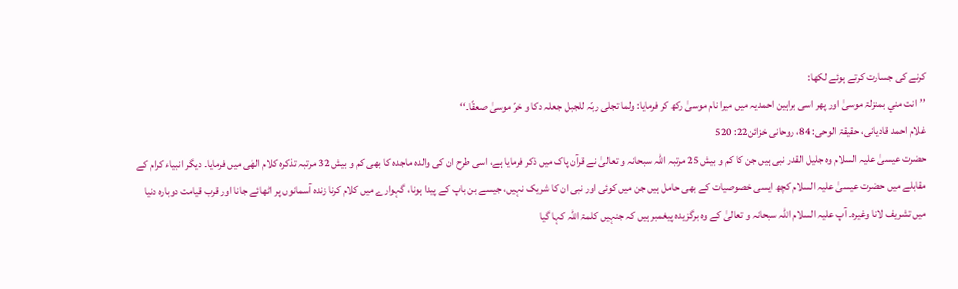کرنے کی جسارت کرتے ہوئے لکھا:
’’انت مني بمنزلۃ موسیٰ اور پھر اسی براہین احمدیہ میں میرا نام موسیٰ رکھ کر فرمایا: ولما تجلی ربّہ للجبل جعلہ دکا و خرّ موسیٰ صعقًا۔‘‘
غلام احمد قادیانی، حقیقۃ الوحی: 84، روحانی خزائن22: 520
حضرت عیسیٰ علیہ السلام وہ جلیل القدر نبی ہیں جن کا کم و بیش 25 مرتبہ اللہ سبحانہ و تعالیٰ نے قرآن پاک میں ذکر فرمایا ہے، اسی طرح ان کی والدہ ماجدہ کا بھی کم و بیش 32 مرتبہ تذکرہ کلام الهٰی میں فرمایا۔ دیگر انبیاء کرام کے مقابلے میں حضرت عیسیٰ علیہ السلام کچھ ایسی خصوصیات کے بھی حامل ہیں جن میں کوئی اور نبی ان کا شریک نہیں، جیسے بن باپ کے پیدا ہونا، گہوارے میں کلام کرنا زندہ آسمانوں پر اٹھائے جانا اور قرب قیامت دوبارہ دنیا میں تشریف لانا وغیرہ۔ آپ علیہ السلام اللہ سبحانہ و تعالیٰ کے وہ برگزیدہ پیغمبر ہیں کہ جنہیں کلمۃ اللہ کہا گیا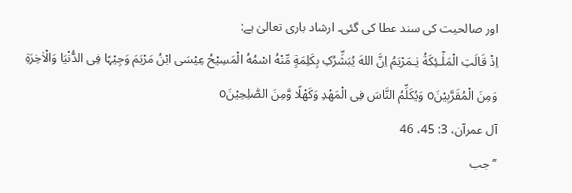اور صالحیت کی سند عطا کی گئی۔ ارشاد باری تعالیٰ ہے:
اِذْ قَالَتِ الْمَلٰٓـئِکَةُ یٰـمَرْیَمُ اِنَّ اللهَ یُبَشِّرُکِ بِکَلِمَةٍ مِّنْهُ اسْمُهُ الْمَسِيْحُ عِيْسَی ابْنُ مَرْیَمَ وَجِيْہًا فِی الدُّنْیَا وَالْاٰخِرَةِ وَمِنَ الْمُقَرَّبِيْنَo وَیُکَلِّمُ النَّاسَ فِی الْمَهْدِ وَکَهْلًا وَّمِنَ الصّٰلِحِيْنَo
آل عمرآن، 3: 45، 46
’’جب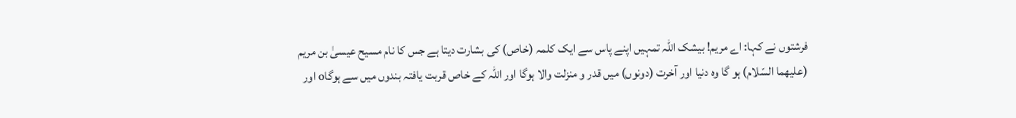فرشتوں نے کہا: اے مریم! بیشک اللہ تمہیں اپنے پاس سے ایک کلمہ (خاص) کی بشارت دیتا ہے جس کا نام مسیح عیسیٰ بن مریم (علیھما السّلام) ہو گا وہ دنیا اور آخرت (دونوں) میں قدر و منزلت والا ہوگا اور اللہ کے خاص قربت یافتہ بندوں میں سے ہوگاo اور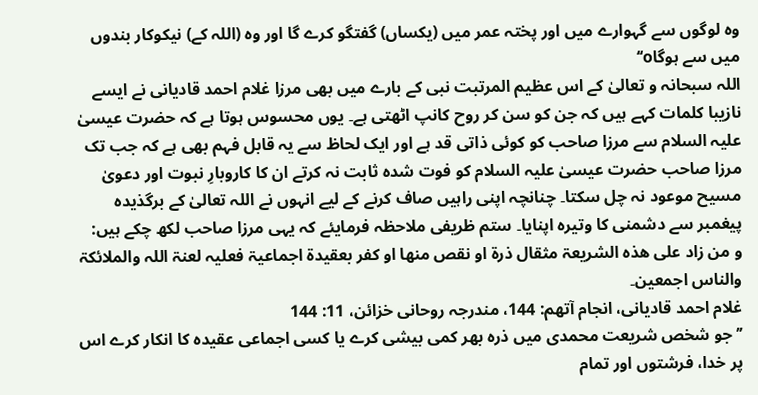وہ لوگوں سے گہوارے میں اور پختہ عمر میں (یکساں) گفتگو کرے گا اور وہ (اللہ کے) نیکوکار بندوں میں سے ہوگاo‘‘
اللہ سبحانہ و تعالیٰ کے اس عظیم المرتبت نبی کے بارے میں بھی مرزا غلام احمد قادیانی نے ایسے نازیبا کلمات کہے ہیں کہ جن کو سن کر روح کانپ اٹھتی ہے۔ یوں محسوس ہوتا ہے کہ حضرت عیسیٰ علیہ السلام سے مرزا صاحب کو کوئی ذاتی قد ہے اور ایک لحاظ سے یہ قابل فہم بھی ہے کہ جب تک مرزا صاحب حضرت عیسیٰ علیہ السلام کو فوت شدہ ثابت نہ کرتے ان کا کاروبارِ نبوت اور دعویٰ مسیح موعود نہ چل سکتا۔ چنانچہ اپنی راہیں صاف کرنے کے لیے انہوں نے اللہ تعالیٰ کے برگذیدہ پیغمبر سے دشمنی کا وتیرہ اپنایا۔ ستم ظریفی ملاحظہ فرمایئے کہ یہی مرزا صاحب لکھ چکے ہیں:
و من زاد علی ھذہ الشریعۃ مثقال ذرۃ او نقص منھا او کفر بعقیدۃ اجماعیۃ فعلیہ لعنۃ اللہ والملائکۃ والناس اجمعین۔
غلام احمد قادیانی، انجام آتھم: 144، مندرجہ روحانی خزائن، 11: 144
’’جو شخص شریعت محمدی میں ذرہ بھر کمی بیشی کرے یا کسی اجماعی عقیدہ کا انکار کرے اس پر خدا، فرشتوں اور تمام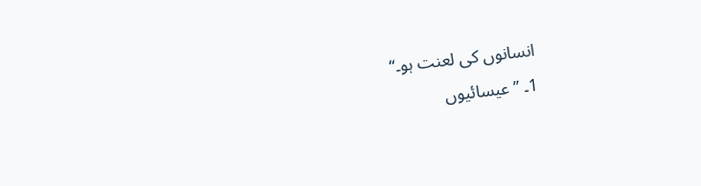انسانوں کی لعنت ہو۔‘‘
1۔ ’’عیسائیوں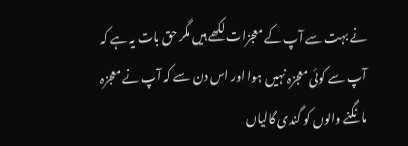نے بہت سے آپ کے معجزات لکھے ہیں مگر حق بات یہ ہے کہ آپ سے کوئی معجزہ نہیں ہوا اور اس دن سے کہ آپ نے معجزہ مانگنے والوں کو گندی گالیاں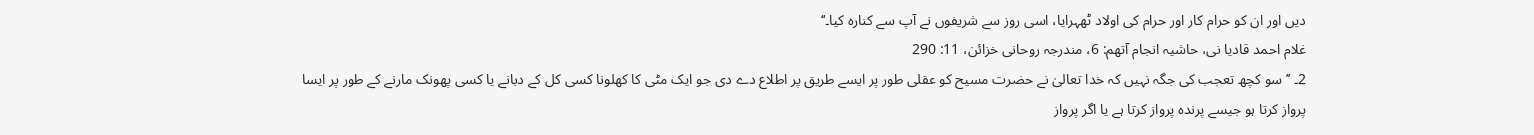دیں اور ان کو حرام کار اور حرام کی اولاد ٹھہرایا، اسی روز سے شریفوں نے آپ سے کنارہ کیا۔‘‘
غلام احمد قادیا نی، حاشیہ انجام آتھم: 6، مندرجہ روحانی خزائن، 11: 290
2۔ ’’سو کچھ تعجب کی جگہ نہیں کہ خدا تعالیٰ نے حضرت مسیح کو عقلی طور پر ایسے طریق پر اطلاع دے دی جو ایک مٹی کا کھلونا کسی کل کے دبانے یا کسی پھونک مارنے کے طور پر ایسا پرواز کرتا ہو جیسے پرندہ پرواز کرتا ہے یا اگر پرواز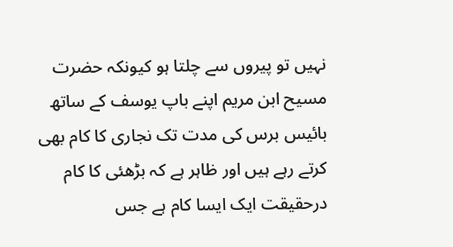نہیں تو پیروں سے چلتا ہو کیونکہ حضرت مسیح ابن مریم اپنے باپ یوسف کے ساتھ بائیس برس کی مدت تک نجاری کا کام بھی کرتے رہے ہیں اور ظاہر ہے کہ بڑھئی کا کام درحقیقت ایک ایسا کام ہے جس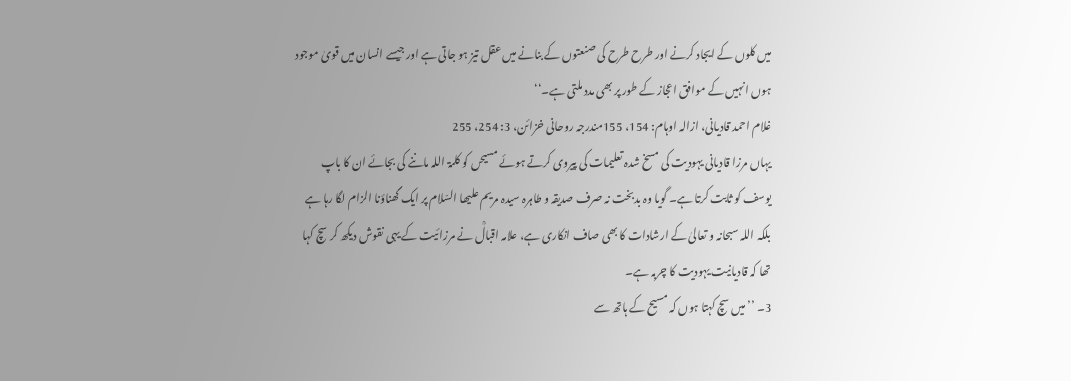میں کلوں کے ایجاد کرنے اور طرح طرح کی صنعتوں کے بنانے میں عقل تیز ہو جاتی ہے اور جیسے انسان میں قویٰ موجود ہوں انہیں کے موافق اعجاز کے طور پر بھی مدد ملتی ہے۔‘‘
غلام احمد قادیانی، ازالہ اوہام: 154، 155مندرجہ روحانی خزائن، 3: 254، 255
یہاں مرزا قادیانی یہودیت کی مسخ شدہ تعلیمات کی پیروی کرتے ہوئے مسیحں کو کلمۃ اللہ ماننے کی بجائے ان کا باپ یوسف کو ثابت کرتا ہے۔ گویا وہ بدبخت نہ صرف صدیقہ و طاہرہ سیدہ مریم علیھا السّلام پر ایک گھناؤنا الزام لگا رہا ہے بلکہ اللہ سبحانہ و تعالیٰ کے ارشادات کا بھی صاف انکاری ہے، علامہ اقبالؒ نے مرزائیت کے یہی نقوش دیکھ کر سچ کہا تھا کہ قادیانیت یہودیت کا چربہ ہے۔
3۔ ’’میں سچ کہتا ہوں کہ مسیح کے ہاتھ سے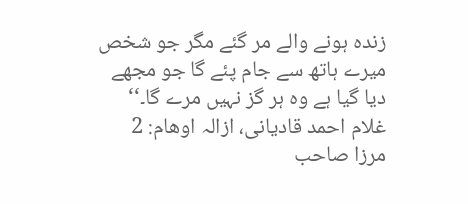زندہ ہونے والے مر گئے مگر جو شخص میرے ہاتھ سے جام پئے گا جو مجھے دیا گیا ہے وہ ہر گز نہیں مرے گا۔‘‘
غلام احمد قادیانی، ازالہ اوھام: 2
مرزا صاحب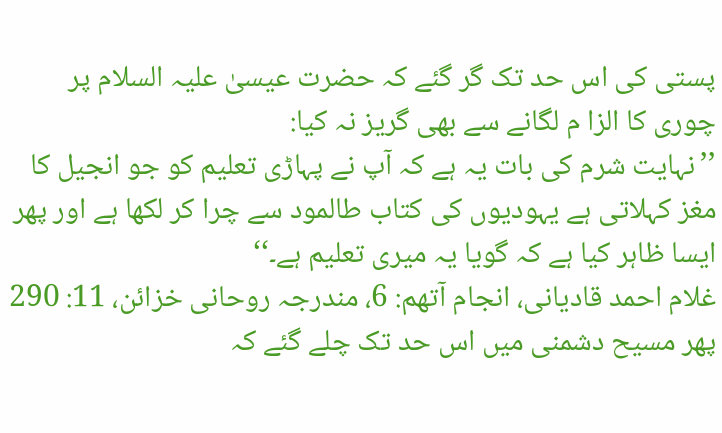پستی کی اس حد تک گر گئے کہ حضرت عیسیٰ علیہ السلام پر چوری کا الزا م لگانے سے بھی گریز نہ کیا:
’’نہایت شرم کی بات یہ ہے کہ آپ نے پہاڑی تعلیم کو جو انجیل کا مغز کہلاتی ہے یہودیوں کی کتاب طالمود سے چرا کر لکھا ہے اور پھر ایسا ظاہر کیا ہے کہ گویا یہ میری تعلیم ہے۔‘‘
غلام احمد قادیانی، انجام آتھم: 6، مندرجہ روحانی خزائن، 11: 290
پھر مسیح دشمنی میں اس حد تک چلے گئے کہ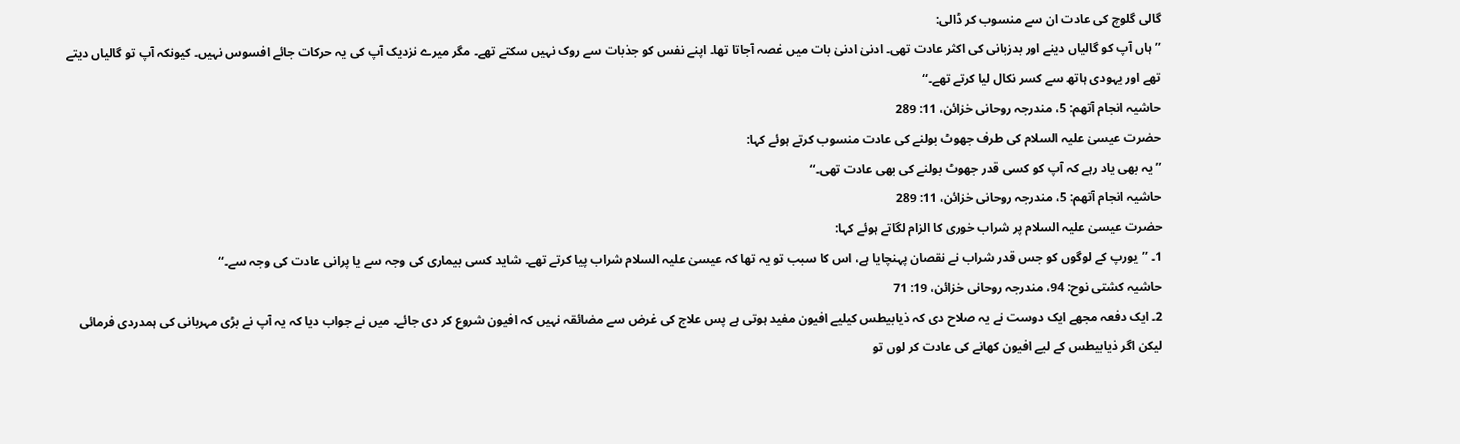گالی گلوچ کی عادت ان سے منسوب کر ڈالی:
’’ہاں آپ کو گالیاں دینے اور بدزبانی کی اکثر عادت تھی۔ ادنیٰ ادنیٰ بات میں غصہ آجاتا تھا۔ اپنے نفس کو جذبات سے روک نہیں سکتے تھے۔ مگر میرے نزدیک آپ کی یہ حرکات جائے افسوس نہیں۔ کیونکہ آپ تو گالیاں دیتے تھے اور یہودی ہاتھ سے کسر نکال لیا کرتے تھے۔‘‘
حاشیہ انجام آتھم: 5، مندرجہ روحانی خزائن، 11: 289
حضرت عیسیٰ علیہ السلام کی طرف جھوٹ بولنے کی عادت منسوب کرتے ہوئے کہا:
’’یہ بھی یاد رہے کہ آپ کو کسی قدر جھوٹ بولنے کی بھی عادت تھی۔‘‘
حاشیہ انجام آتھم: 5، مندرجہ روحانی خزائن، 11: 289
حضرت عیسیٰ علیہ السلام پر شراب خوری کا الزام لگاتے ہوئے کہا:
1۔ ’’یورپ کے لوگوں کو جس قدر شراب نے نقصان پہنچایا ہے، اس کا سبب تو یہ تھا کہ عیسیٰ علیہ السلام شراب پیا کرتے تھے۔ شاید کسی بیماری کی وجہ سے یا پرانی عادت کی وجہ سے۔‘‘
حاشیہ کشتی نوح: 94، مندرجہ روحانی خزائن، 19: 71
2۔ ایک دفعہ مجھے ایک دوست نے یہ صلاح دی کہ ذیابیطس کیلیے افیون مفید ہوتی ہے پس علاج کی غرض سے مضائقہ نہیں کہ افیون شروع کر دی جائے۔ میں نے جواب دیا کہ یہ آپ نے بڑی مہربانی کی ہمدردی فرمائی لیکن اگر ذیابیطس کے لیے افیون کھانے کی عادت کر لوں تو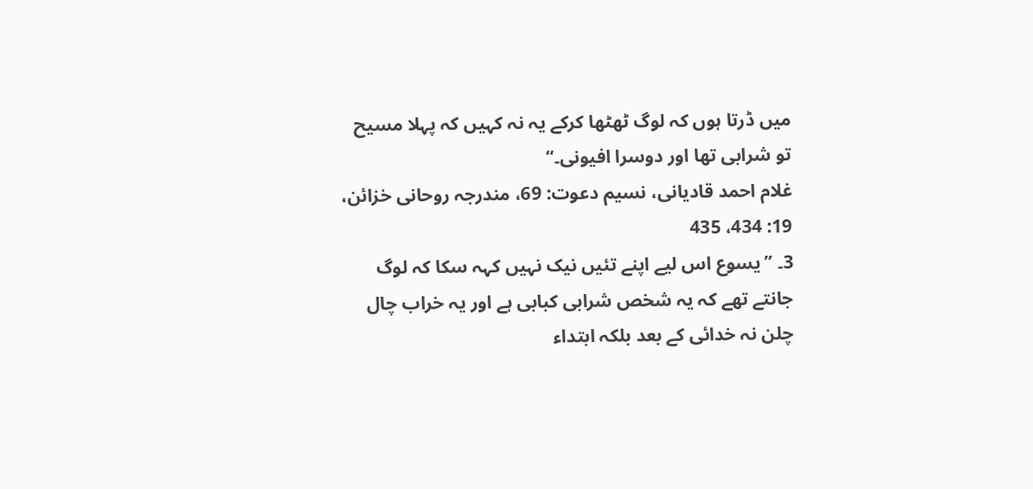میں ڈرتا ہوں کہ لوگ ٹھٹھا کرکے یہ نہ کہیں کہ پہلا مسیح تو شرابی تھا اور دوسرا افیونی۔‘‘
غلام احمد قادیانی، نسیم دعوت: 69، مندرجہ روحانی خزائن، 19: 434، 435
3۔ ’’یسوع اس لیے اپنے تئیں نیک نہیں کہہ سکا کہ لوگ جانتے تھے کہ یہ شخص شرابی کبابی ہے اور یہ خراب چال چلن نہ خدائی کے بعد بلکہ ابتداء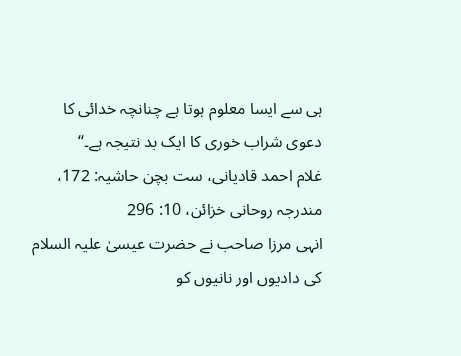ہی سے ایسا معلوم ہوتا ہے چنانچہ خدائی کا دعوی شراب خوری کا ایک بد نتیجہ ہے۔‘‘
غلام احمد قادیانی، ست بچن حاشیہ: 172، مندرجہ روحانی خزائن، 10: 296
انہی مرزا صاحب نے حضرت عیسیٰ علیہ السلام کی دادیوں اور نانیوں کو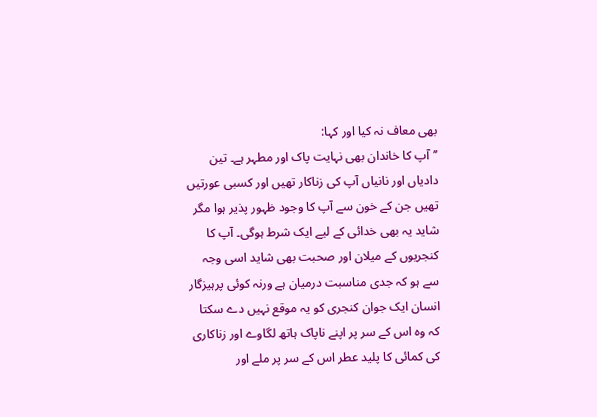بھی معاف نہ کیا اور کہا:
’’آپ کا خاندان بھی نہایت پاک اور مطہر ہے۔ تین دادیاں اور نانیاں آپ کی زناکار تھیں اور کسبی عورتیں تھیں جن کے خون سے آپ کا وجود ظہور پذیر ہوا مگر شاید یہ بھی خدائی کے لیے ایک شرط ہوگی۔ آپ کا کنجریوں کے میلان اور صحبت بھی شاید اسی وجہ سے ہو کہ جدی مناسبت درمیان ہے ورنہ کوئی پرہیزگار انسان ایک جوان کنجری کو یہ موقع نہیں دے سکتا کہ وہ اس کے سر پر اپنے ناپاک ہاتھ لگاوے اور زناکاری کی کمائی کا پلید عطر اس کے سر پر ملے اور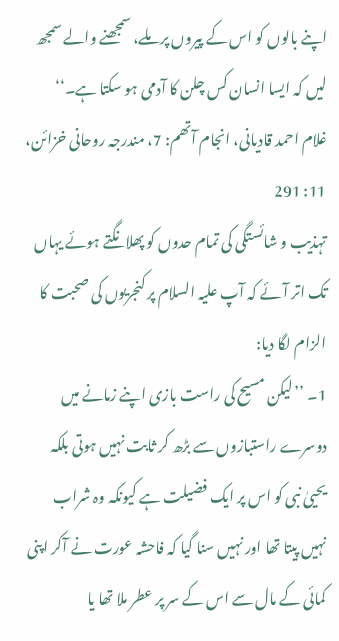اپنے بالوں کو اس کے پیروں پر ملے، سمجھنے والے سمجھ لیں کہ ایسا انسان کس چلن کا آدمی ہو سکتا ہے۔‘‘
غلام احمد قادیانی، انجام آتھم: 7، مندرجہ روحانی خزائن، 11: 291
تہذیب و شائستگی کی تمام حدوں کو پھلانگتے ہوئے یہاں تک اتر آئے کہ آپ علیہ السلام پر کنجریوں کی صحبت کا الزام لگا دیا:
1۔ ’’لیکن مسیح کی راست بازی اپنے زمانے میں دوسرے راستبازوں سے بڑھ کر ثابت نہیں ہوتی بلکہ یحییٰ نبی کو اس پر ایک فضیلت ہے کیونکہ وہ شراب نہیں پیتا تھا اور نہیں سنا گیا کہ فاحشہ عورت نے آکر اپنی کمائی کے مال سے اس کے سر پر عطر ملا تھا یا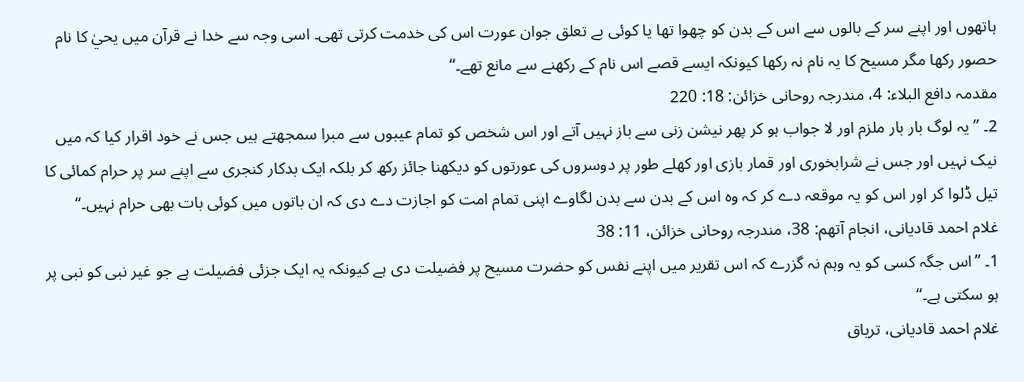ہاتھوں اور اپنے سر کے بالوں سے اس کے بدن کو چھوا تھا یا کوئی بے تعلق جوان عورت اس کی خدمت کرتی تھی۔ اسی وجہ سے خدا نے قرآن میں یحيٰ کا نام حصور رکھا مگر مسیح کا یہ نام نہ رکھا کیونکہ ایسے قصے اس نام کے رکھنے سے مانع تھے۔‘‘
مقدمہ دافع البلاء: 4، مندرجہ روحانی خزائن: 18: 220
2۔ ’’یہ لوگ بار بار ملزم اور لا جواب ہو کر پھر نیشن زنی سے باز نہیں آتے اور اس شخص کو تمام عیبوں سے مبرا سمجھتے ہیں جس نے خود اقرار کیا کہ میں نیک نہیں اور جس نے شرابخوری اور قمار بازی اور کھلے طور پر دوسروں کی عورتوں کو دیکھنا جائز رکھ کر بلکہ ایک بدکار کنجری سے اپنے سر پر حرام کمائی کا تیل ڈلوا کر اور اس کو یہ موقعہ دے کر کہ وہ اس کے بدن سے بدن لگاوے اپنی تمام امت کو اجازت دے دی کہ ان باتوں میں کوئی بات بھی حرام نہیں۔‘‘
غلام احمد قادیانی، انجام آتھم: 38، مندرجہ روحانی خزائن، 11: 38
1۔ ’’اس جگہ کسی کو یہ وہم نہ گزرے کہ اس تقریر میں اپنے نفس کو حضرت مسیح پر فضیلت دی ہے کیونکہ یہ ایک جزئی فضیلت ہے جو غیر نبی کو نبی پر ہو سکتی ہے۔‘‘
غلام احمد قادیانی، تریاق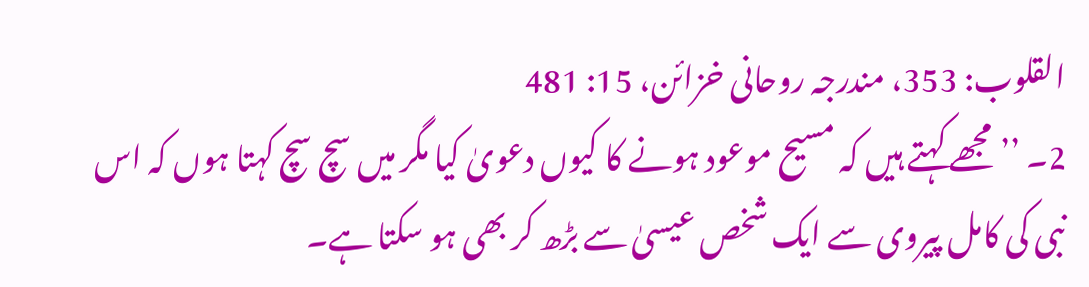القلوب: 353، مندرجہ روحانی خزائن، 15: 481
2۔ ’’مجھے کہتے ہیں کہ مسیح موعود ہونے کا کیوں دعویٰ کیا مگر میں سچ سچ کہتا ہوں کہ اس نبی کی کامل پیروی سے ایک شخص عیسیٰ سے بڑھ کر بھی ہو سکتا ہے۔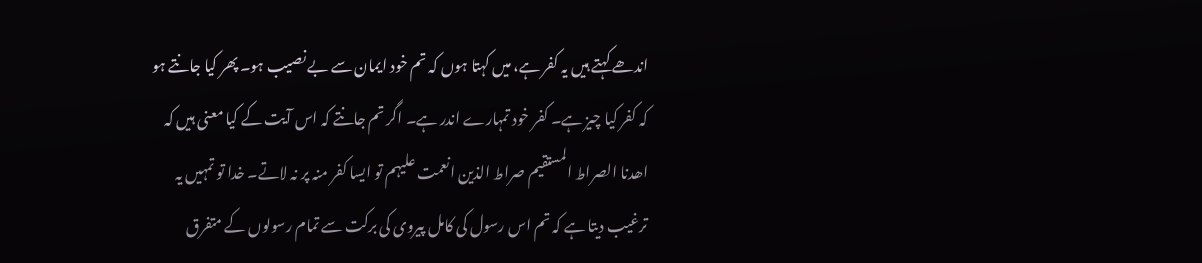اندھے کہتے ہیں یہ کفر ہے، میں کہتا ہوں کہ تم خود ایمان سے بے نصیب ہو۔ پھر کیا جانتے ہو کہ کفر کیا چیز ہے۔ کفر خود تمہارے اندر ہے۔ اگر تم جانتے کہ اس آیت کے کیا معنی ہیں کہ اھدنا الصراط المستقیم صراط الذین انعمت علیہم تو ایسا کفر منہ پر نہ لاتے۔ خدا تو تمہیں یہ ترغیب دیتا ہے کہ تم اس رسول کی کامل پیروی کی برکت سے تمام رسولوں کے متفرق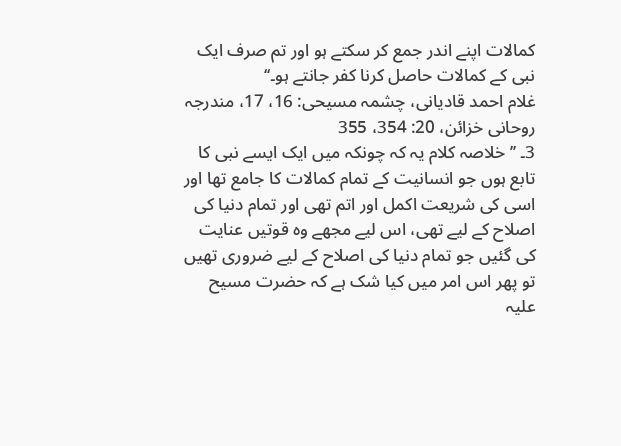کمالات اپنے اندر جمع کر سکتے ہو اور تم صرف ایک نبی کے کمالات حاصل کرنا کفر جانتے ہو۔‘‘
غلام احمد قادیانی، چشمہ مسیحی: 16، 17، مندرجہ روحانی خزائن، 20: 354، 355
3۔ ’’خلاصہ کلام یہ کہ چونکہ میں ایک ایسے نبی کا تابع ہوں جو انسانیت کے تمام کمالات کا جامع تھا اور اسی کی شریعت اکمل اور اتم تھی اور تمام دنیا کی اصلاح کے لیے تھی، اس لیے مجھے وہ قوتیں عنایت کی گئیں جو تمام دنیا کی اصلاح کے لیے ضروری تھیں تو پھر اس امر میں کیا شک ہے کہ حضرت مسیح علیہ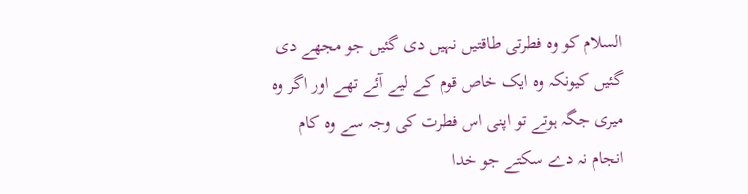السلام کو وہ فطرتی طاقتیں نہیں دی گئیں جو مجھے دی گئیں کیونکہ وہ ایک خاص قوم کے لیے آئے تھے اور اگر وہ میری جگہ ہوتے تو اپنی اس فطرت کی وجہ سے وہ کام انجام نہ دے سکتے جو خدا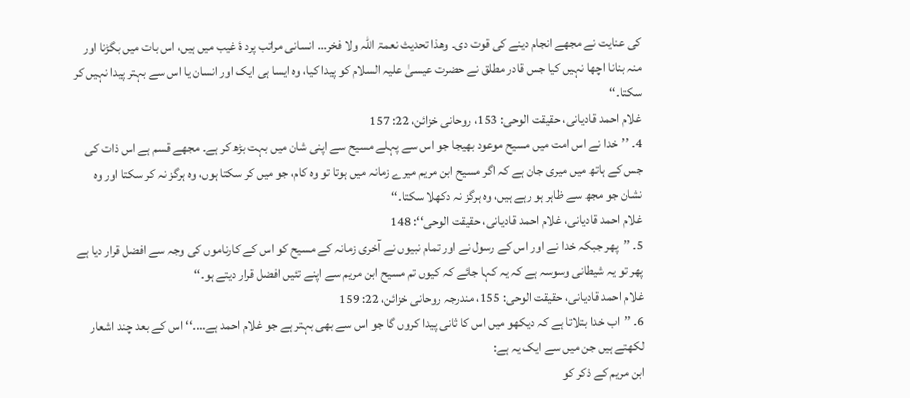کی عنایت نے مجھے انجام دینے کی قوت دی۔ وھذا تحدیث نعمۃ اللہ ولا فخر… انسانی مراتب پرد ۂ غیب میں ہیں، اس بات میں بگڑنا اور منہ بنانا اچھا نہیں کیا جس قادر مطلق نے حضرت عیسیٰ علیہ السلام کو پیدا کیا، وہ ایسا ہی ایک اور انسان یا اس سے بہتر پیدا نہیں کر سکتا۔‘‘
غلام احمد قادیانی، حقیقت الوحی: 153، روحانی خزائن، 22: 157
4۔ ’’خدا نے اس امت میں مسیح موعود بھیجا جو اس سے پہلے مسیح سے اپنی شان میں بہت بڑھ کر ہے۔ مجھے قسم ہے اس ذات کی جس کے ہاتھ میں میری جان ہے کہ اگر مسیح ابن مریم میرے زمانہ میں ہوتا تو وہ کام، جو میں کر سکتا ہوں، وہ ہرگز نہ کر سکتا اور وہ نشان جو مجھ سے ظاہر ہو رہے ہیں، وہ ہرگز نہ دکھلا سکتا۔‘‘
غلام احمد قادیانی، غلام احمد قادیانی، حقیقت الوحی‘‘: 148
5۔ ’’پھر جبکہ خدا نے اور اس کے رسول نے اور تمام نبیوں نے آخری زمانہ کے مسیح کو اس کے کارناموں کی وجہ سے افضل قرار دیا ہے پھر تو یہ شیطانی وسوسہ ہے کہ یہ کہا جائے کہ کیوں تم مسیح ابن مریم سے اپنے تئیں افضل قرار دیتے ہو۔‘‘
غلام احمد قادیانی، حقیقت الوحی: 155، مندرجہ روحانی خزائن، 22: 159
6۔ ’’اب خدا بتلاتا ہے کہ دیکھو میں اس کا ثانی پیدا کروں گا جو اس سے بھی بہتر ہے جو غلام احمد ہے…۔‘‘ اس کے بعد چند اشعار لکھتے ہیں جن میں سے ایک یہ ہے:
ابن مریم کے ذکر کو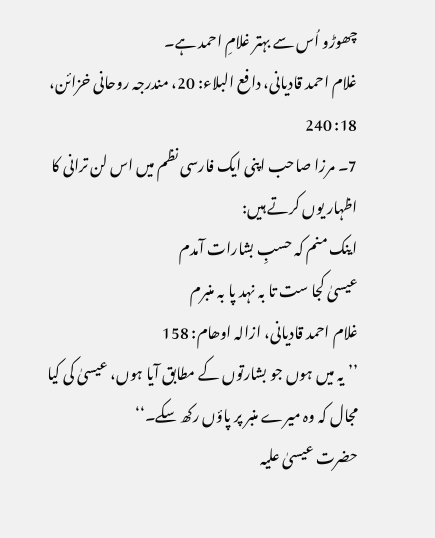چھوڑو اُس سے بہتر غلامِ احمد ہے۔
غلام احمد قادیانی، دافع البلاء: 20، مندرجہ روحانی خزائن، 18: 240
7۔ مرزا صاحب اپنی ایک فارسی نظم میں اس لن ترانی کا اظہار یوں کرتے ہیں:
اینک منم کہ حسبِ بشارات آمدم
عیسیٰ کجا ست تا بہ نہد پا بہ منبرم
غلام احمد قادیانی، ازالہ اوھام: 158
’’یہ میں ہوں جو بشارتوں کے مطابق آیا ہوں، عیسیٰ کی کیا مجال کہ وہ میرے منبر پر پاؤں رکھ سکے۔‘‘
حضرت عیسیٰ علیہ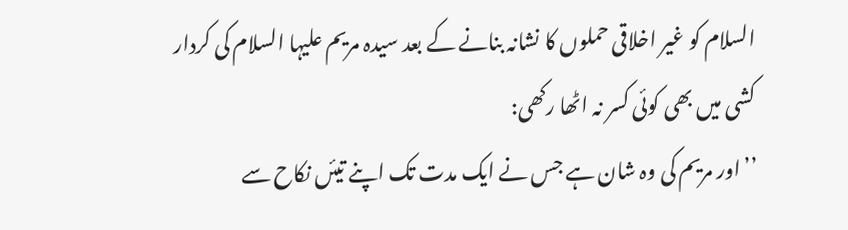السلام کو غیر اخلاقی حملوں کا نشانہ بنانے کے بعد سیدہ مریم علیہا السلام کی کردار کشی میں بھی کوئی کسر نہ اٹھا رکھی:
’’اور مریم کی وہ شان ہے جس نے ایک مدت تک اپنے تیئں نکاح سے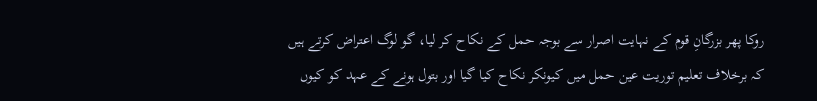روکا پھر بزرگانِ قوم کے نہایت اصرار سے بوجہ حمل کے نکاح کر لیا، گو لوگ اعتراض کرتے ہیں کہ برخلاف تعلیم توریت عین حمل میں کیونکر نکاح کیا گیا اور بتول ہونے کے عہد کو کیوں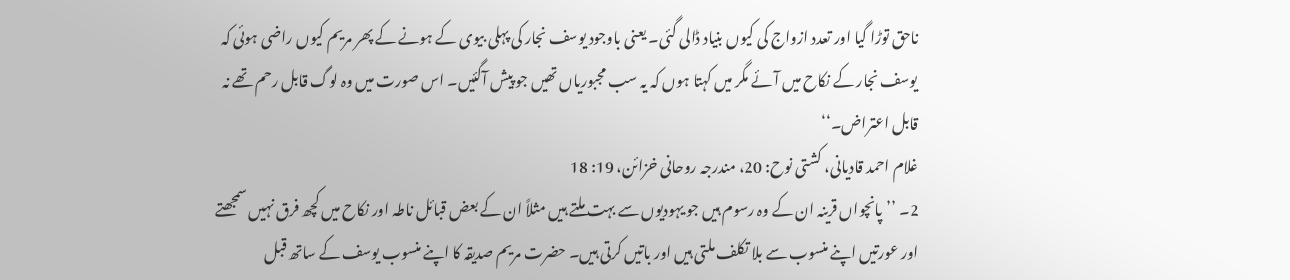ناحق توڑا گیا اور تعدد ازواج کی کیوں بنیاد ڈالی گئی۔ یعنی باوجود یوسف نجار کی پہلی بیوی کے ہونے کے پھر مریم کیوں راضی ہوئی کہ یوسف نجار کے نکاح میں آئے مگر میں کہتا ہوں کہ یہ سب مجبوریاں تھیں جو پیش آگئیں۔ اس صورت میں وہ لوگ قابل رحم تھے نہ قابل اعتراض۔‘‘
غلام احمد قادیانی، کشتی نوح: 20، مندرجہ روحانی خزائن، 19: 18
2۔ ’’پانچواں قرینہ ان کے وہ رسوم ہیں جو یہودیوں سے بہت ملتے ہیں مثلاً ان کے بعض قبائل ناطہ اور نکاح میں کچھ فرق نہیں سمجھتے اور عورتیں اپنے منسوب سے بلا تکلف ملتی ہیں اور باتیں کرتی ہیں۔ حضرت مریم صدیقہ کا اپنے منسوب یوسف کے ساتھ قبل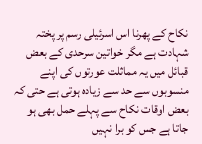نکاح کے پھرنا اس اسرئیلی رسم پر پختہ شہادت ہے مگر خواتین سرحدی کے بعض قبائل میں یہ مماثلت عورتوں کی اپنے منسوبوں سے حد سے زیادہ ہوتی ہے حتی کہ بعض اوقات نکاح سے پہلے حمل بھی ہو جاتا ہے جس کو برا نہیں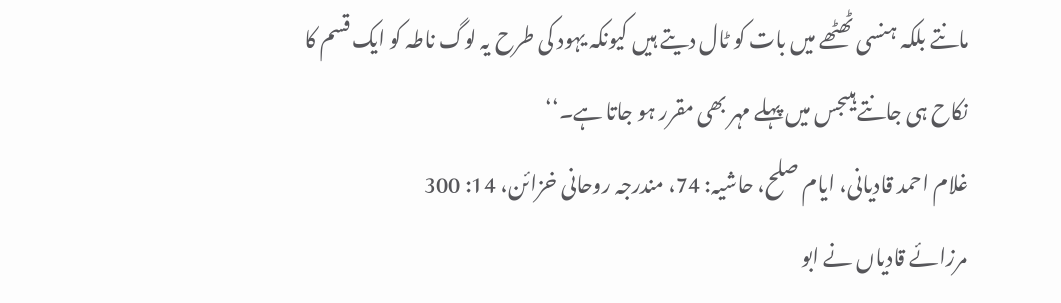مانتے بلکہ ہنسی ٹھٹھے میں بات کو ٹال دیتے ہیں کیونکہ یہود کی طرح یہ لوگ ناطہ کو ایک قسم کا نکاح ہی جانتے ہیںجس میں پہلے مہر بھی مقرر ہو جاتا ہے۔‘‘
غلام احمد قادیانی، ایام صلح، حاشیہ: 74، مندرجہ روحانی خزائن، 14: 300
مرزائے قادیاں نے ابو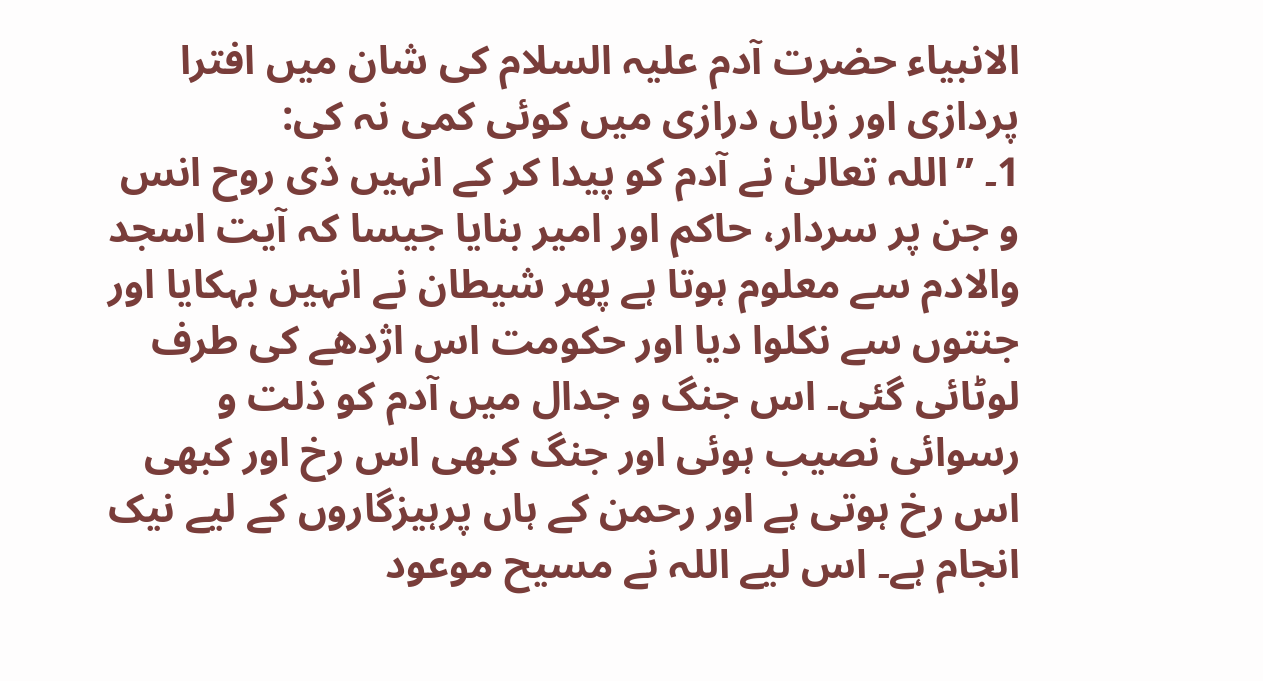الانبیاء حضرت آدم علیہ السلام کی شان میں افترا پردازی اور زباں درازی میں کوئی کمی نہ کی:
1۔ ’’اللہ تعالیٰ نے آدم کو پیدا کر کے انہیں ذی روح انس و جن پر سردار، حاکم اور امیر بنایا جیسا کہ آیت اسجد والادم سے معلوم ہوتا ہے پھر شیطان نے انہیں بہکایا اور جنتوں سے نکلوا دیا اور حکومت اس اژدھے کی طرف لوٹائی گئی۔ اس جنگ و جدال میں آدم کو ذلت و رسوائی نصیب ہوئی اور جنگ کبھی اس رخ اور کبھی اس رخ ہوتی ہے اور رحمن کے ہاں پرہیزگاروں کے لیے نیک انجام ہے۔ اس لیے اللہ نے مسیح موعود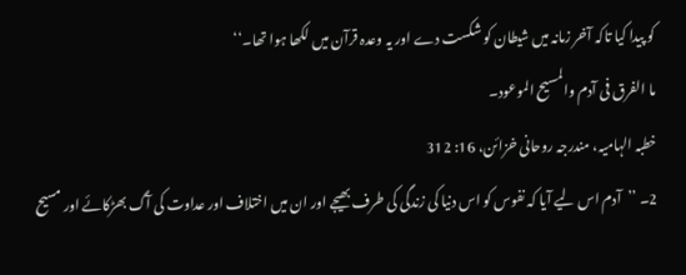کو پیدا کیا تاکہ آخر زمانہ میں شیطان کو شکست دے اور یہ وعدہ قرآن میں لکھا ہوا تھا۔‘‘
ما الفرق فی آدم والمسیح الموعود۔
خطبہ الہامیہ، مندرجہ روحانی خزائن، 16: 312
2۔ ’’آدم اس لیے آیا کہ نفوس کو اس دنیا کی زندگی کی طرف بھیجے اور ان میں اختلاف اور عداوت کی آگ بھڑکائے اور مسیح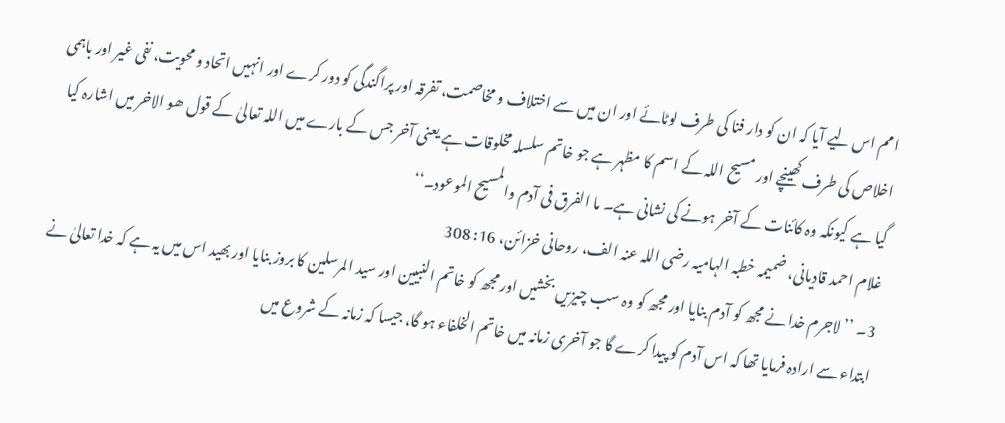امم اس لیے آیا کہ ان کو دار فنا کی طرف لوٹائے اور ان میں سے اختلاف و مخاصمت، تفرقہ اور پراگندگی کو دور کرے اور انہیں اتحاد و محویت، نفی غیر اور باہمی اخلاص کی طرف کھینچے اور مسیح اللہ کے اسم کا مظہر ہے جو خاتم سلسلہ مخلوقات ہے یعنی آخر جس کے بارے میں اللہ تعالیٰ کے قول ھو الاخر میں اشارہ کیا گیا ہے کیونکہ وہ کائنات کے آخر ہونے کی نشانی ہے۔ ما الفرق فی آدم والمسیح الموعود۔‘‘
غلام احمد قادیانی، ضمیمہ خطبہ الہامیہ رضی اللہ عنہ الف، روحانی خزائن، 16: 308
3۔ ’’لاجرم خدا نے مجھ کو آدم بنایا اور مجھ کو وہ سب چیزیں بخشیں اور مجھ کو خاتم النبیین اور سید المرسلین کا بروز بنایا اور بھید اس میں یہ ہے کہ خدا تعالیٰ نے ابتداء سے ارادہ فرمایا تھا کہ اس آدم کو پیدا کرے گا جو آخری زمانہ میں خاتم الخلفاء ہو گا، جیسا کہ زمانہ کے شروع میں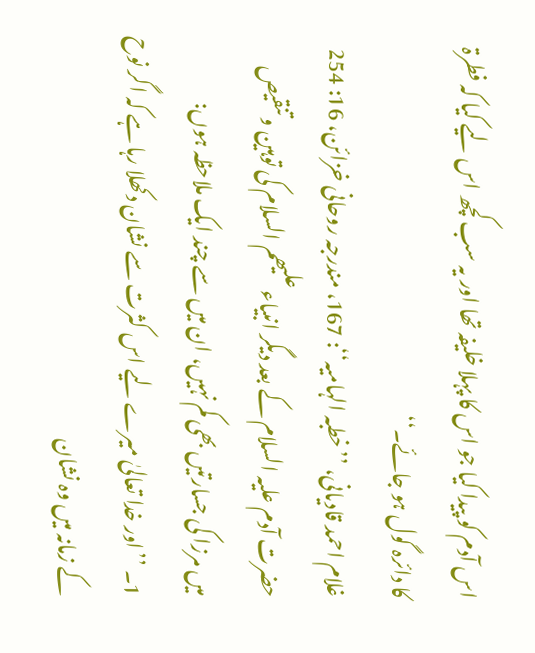اس آدم کو پیدا کیا جو اس کا پہلا خلیفہ تھا اور یہ سب کچھ اس لیے کیا کہ فطرۃ کا دائرہ گول ہو جائے۔‘‘
غلام احمد قادیانی، ’’خطبہ الہامیہ‘‘: 167، مندرجہ روحانی خزائن، 16: 254
حضرت آدم علیہ السلام کے بعد دیگر انبیاء علیھم السلام کی توہین و تنقیص میں مرزا کی جسارتیں بھی کم نہیں، ان میں سے چند ایک ملاحظہ ہوں:
1۔ ’’اور خدا تعالیٰ میرے لیے اس کثرت سے نشان دکھلا رہا ہے کہ اگر نوح کے زمانہ میں وہ نشان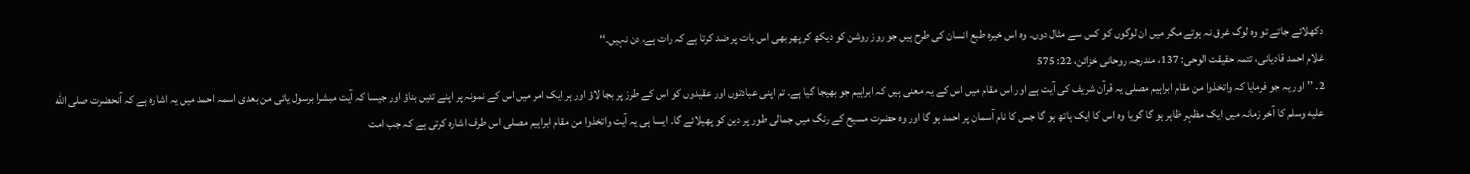دکھلائے جاتے تو وہ لوگ غرق نہ ہوتے مگر میں ان لوگوں کو کس سے مثال دوں۔ وہ اس خیرہ طبع انسان کی طرح ہیں جو روز روشن کو دیکھ کر پھر بھی اس بات پر ضد کرتا ہے کہ رات ہے، دن نہیں۔‘‘
غلام احمد قادیانی، تتمہ حقیقت الوحی: 137، مندرجہ روحانی خزائن، 22: 575
2۔ ’’اور یہ جو فرمایا کہ واتخذوا من مقام ابراہیم مصلی یہ قرآن شریف کی آیت ہے اور اس مقام میں اس کے یہ معنی ہیں کہ ابراہیم جو بھیجا گیا ہے۔ تم اپنی عبادتوں اور عقیدوں کو اس کے طرز پر بجا لاؤ اور ہر ایک امر میں اس کے نمونہ پر اپنے تئیں بناؤ اور جیسا کہ آیت مبشرا برسول یاتی من بعدی اسمہ احمد میں یہ اشارہ ہے کہ آنحضرت صلى الله عليه وسلم کا آخر زمانہ میں ایک مظہر ظاہر ہو گا گویا وہ اس کا ایک ہاتھ ہو گا جس کا نام آسمان پر احمد ہو گا اور وہ حضرت مسیح کے رنگ میں جمالی طور پر دین کو پھیلائے گا۔ ایسا ہی یہ آیت واتخذوا من مقام ابراہیم مصلی اس طرف اشارہ کرتی ہے کہ جب امت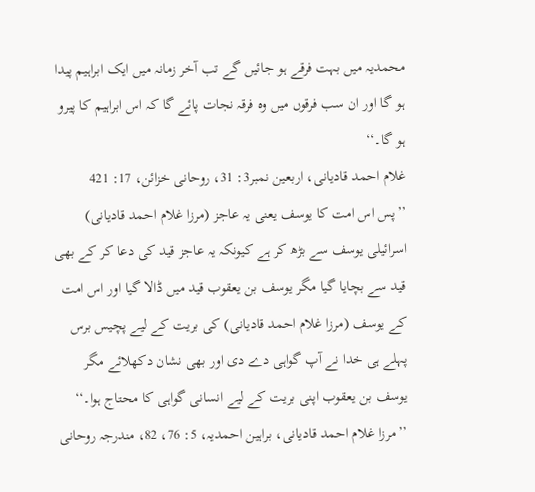محمدیہ میں بہت فرقے ہو جائیں گے تب آخر زمانہ میں ایک ابراہیم پیدا ہو گا اور ان سب فرقوں میں وہ فرقہ نجات پائے گا کہ اس ابراہیم کا پیرو ہو گا۔‘‘
غلام احمد قادیانی، اربعین نمبر3: 31، روحانی خزائن، 17: 421
’’پس اس امت کا یوسف یعنی یہ عاجز (مرزا غلام احمد قادیانی) اسرائیلی یوسف سے بڑھ کر ہے کیونکہ یہ عاجز قید کی دعا کر کے بھی قید سے بچایا گیا مگر یوسف بن یعقوب قید میں ڈالا گیا اور اس امت کے یوسف (مرزا غلام احمد قادیانی) کی بریت کے لیے پچیس برس پہلے ہی خدا نے آپ گواہی دے دی اور بھی نشان دکھلائے مگر یوسف بن یعقوب اپنی بریت کے لیے انسانی گواہی کا محتاج ہوا۔‘‘
’’مرزا غلام احمد قادیانی، براہین احمدیہ، 5: 76، 82، مندرجہ روحانی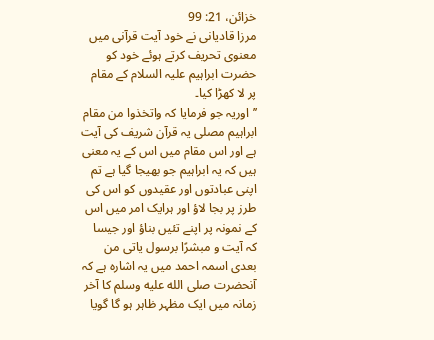خزائن، 21: 99
مرزا قادیانی نے خود آیت قرآنی میں معنوی تحریف کرتے ہوئے خود کو حضرت ابراہیم علیہ السلام کے مقام پر لا کھڑا کیا۔
’’اوریہ جو فرمایا کہ واتخذوا من مقام ابراہیم مصلی یہ قرآن شریف کی آیت ہے اور اس مقام میں اس کے یہ معنی ہیں کہ یہ ابراہیم جو بھیجا گیا ہے تم اپنی عبادتوں اور عقیدوں کو اس کی طرز پر بجا لاؤ اور ہرایک امر میں اس کے نمونہ پر اپنے تئیں بناؤ اور جیسا کہ آیت و مبشرًا برسول یاتی من بعدی اسمہ احمد میں یہ اشارہ ہے کہ آنحضرت صلى الله عليه وسلم کا آخر زمانہ میں ایک مظہر ظاہر ہو گا گویا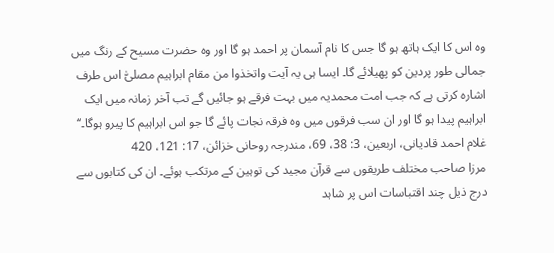وہ اس کا ایک ہاتھ ہو گا جس کا نام آسمان پر احمد ہو گا اور وہ حضرت مسیح کے رنگ میں جمالی طور پردین کو پھیلائے گا۔ ایسا ہی یہ آیت واتخذوا من مقام ابراہیم مصلیّٰ اس طرف اشارہ کرتی ہے کہ جب امت محمدیہ میں بہت فرقے ہو جائیں گے تب آخر زمانہ میں ایک ابراہیم پیدا ہو گا اور ان سب فرقوں میں وہ فرقہ نجات پائے گا جو اس ابراہیم کا پیرو ہوگا۔‘‘
غلام احمد قادیانی، اربعین، 3: 38، 69، مندرجہ روحانی خزائن، 17: 121، 420
مرزا صاحب مختلف طریقوں سے قرآن مجید کی توہین کے مرتکب ہوئے۔ ان کی کتابوں سے درج ذیل چند اقتباسات اس پر شاہد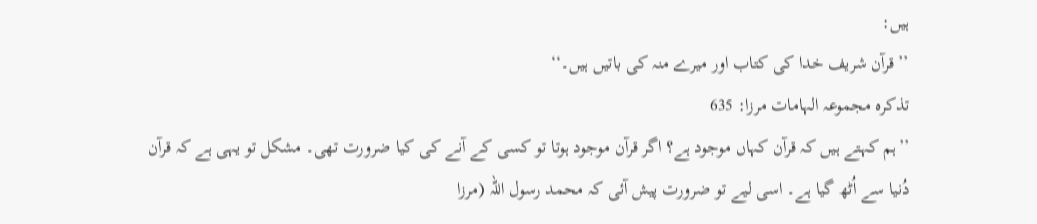ہیں:
’’قرآن شریف خدا کی کتاب اور میرے منہ کی باتیں ہیں۔‘‘
تذکرہ مجموعہ الہامات مرزا: 635
’’ہم کہتے ہیں کہ قرآن کہاں موجود ہے؟ اگر قرآن موجود ہوتا تو کسی کے آنے کی کیا ضرورت تھی۔ مشکل تو یہی ہے کہ قرآن دُنیا سے اُٹھ گیا ہے۔ اسی لیے تو ضرورت پیش آئی کہ محمد رسول اللہ (مرزا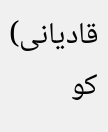قادیانی) کو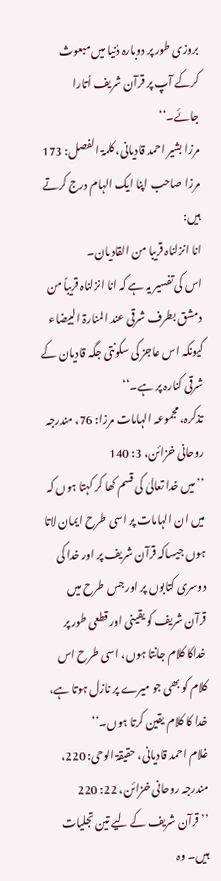بروزی طور پر دوبارہ دُنیا میں مبعوث کرکے آپ پر قرآن شریف اُتارا جائے۔‘‘
مرزا بشیر احمد قادیانی، کلمۃ الفصل: 173
مرزا صاحب اپنا ایک الہام درج کرتے ہیں:
انا انزلناہ قریبا من القادیان۔
اس کی تفسیر یہ ہے کہ انا انزلناہ قریباً من دمشق بطرف شرقی عند المنارۃ البیضاء کیونکہ اس عاجز کی سکونتی جگہ قادیان کے شرقی کنارہ پر ہے۔‘‘
تذکرہ، مجموعہ الہامات مرزا: 76، مندرجہ روحانی خزائن، 3: 140
’’میں خدا تعالیٰ کی قسم کھا کر کہتا ہوں کہ میں ان الہامات پر اسی طرح ایمان لاتا ہوں جیساکہ قرآن شریف پر اور خدا کی دوسری کتابوں پر اور جس طرح میں قرآن شریف کو یقینی اور قطعی طور پر خداکا کلام جانتا ہوں، اسی طرح اس کلام کو بھی جو میرے پر نازل ہوتا ہے، خدا کا کلام یقین کرتا ہوں۔‘‘
غلام احمد قادیانی، حقیقۃ الوحی: 220، مندرجہ روحانی خزائن، 22: 220
’’قرآن شریف کے لیے تین تجلیات ہیں۔ وہ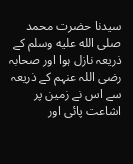سیدنا حضرت محمد صلى الله عليه وسلم کے ذریعہ نازل ہوا اور صحابہ رضی اللہ عنہم کے ذریعہ سے اس نے زمین پر اشاعت پائی اور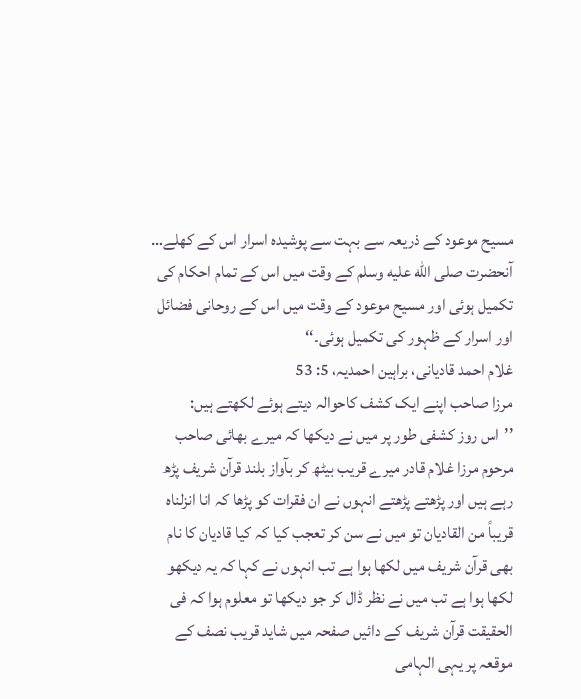مسیح موعود کے ذریعہ سے بہت سے پوشیدہ اسرار اس کے کھلے… آنحضرت صلى الله عليه وسلم کے وقت میں اس کے تمام احکام کی تکمیل ہوئی اور مسیح موعود کے وقت میں اس کے روحانی فضائل اور اسرار کے ظہور کی تکمیل ہوئی۔‘‘
غلام احمد قادیانی، براہین احمدیہ، 5: 53
مرزا صاحب اپنے ایک کشف کاحوالہ دیتے ہوئے لکھتے ہیں:
’’اس روز کشفی طور پر میں نے دیکھا کہ میرے بھائی صاحب مرحوم مرزا غلام قادر میرے قریب بیٹھ کر بآواز بلند قرآن شریف پڑھ رہے ہیں اور پڑھتے پڑھتے انہوں نے ان فقرات کو پڑھا کہ انا انزلناہ قریباً من القادیان تو میں نے سن کر تعجب کیا کہ کیا قادیان کا نام بھی قرآن شریف میں لکھا ہوا ہے تب انہوں نے کہا کہ یہ دیکھو لکھا ہوا ہے تب میں نے نظر ڈال کر جو دیکھا تو معلوم ہوا کہ فی الحقیقت قرآن شریف کے دائیں صفحہ میں شاید قریب نصف کے موقعہ پر یہی الہامی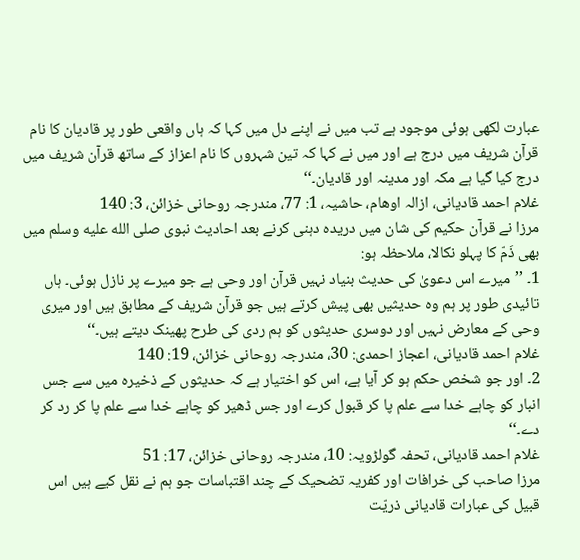عبارت لکھی ہوئی موجود ہے تب میں نے اپنے دل میں کہا کہ ہاں واقعی طور پر قادیان کا نام قرآن شریف میں درج ہے اور میں نے کہا کہ تین شہروں کا نام اعزاز کے ساتھ قرآن شریف میں درج کیا گیا ہے مکہ اور مدینہ اور قادیان۔‘‘
غلام احمد قادیانی، ازالہ اوھام، حاشیہ، 1: 77، مندرجہ روحانی خزائن، 3: 140
مرزا نے قرآن حکیم کی شان میں دریدہ دہنی کرنے بعد احادیث نبوی صلى الله عليه وسلم میں بھی ذَمّ کا پہلو نکالا، ملاحظہ ہو:
1۔ ’’میرے اس دعویٰ کی حدیث بنیاد نہیں قرآن اور وحی ہے جو میرے پر نازل ہوئی۔ ہاں تائیدی طور پر ہم وہ حدیثیں بھی پیش کرتے ہیں جو قرآن شریف کے مطابق ہیں اور میری وحی کے معارض نہیں اور دوسری حدیثوں کو ہم ردی کی طرح پھینک دیتے ہیں۔‘‘
غلام احمد قادیانی، اعجاز احمدی: 30، مندرجہ روحانی خزائن، 19: 140
2۔ اور جو شخص حکم ہو کر آیا ہے، اس کو اختیار ہے کہ حدیثوں کے ذخیرہ میں سے جس انبار کو چاہے خدا سے علم پا کر قبول کرے اور جس ڈھیر کو چاہے خدا سے علم پا کر رد کر دے۔‘‘
غلام احمد قادیانی، تحفہ گولڑویہ: 10، مندرجہ روحانی خزائن، 17: 51
مرزا صاحب کی خرافات اور کفریہ تضحیک کے چند اقتباسات جو ہم نے نقل کیے ہیں اس قبیل کی عبارات قادیانی ذریّت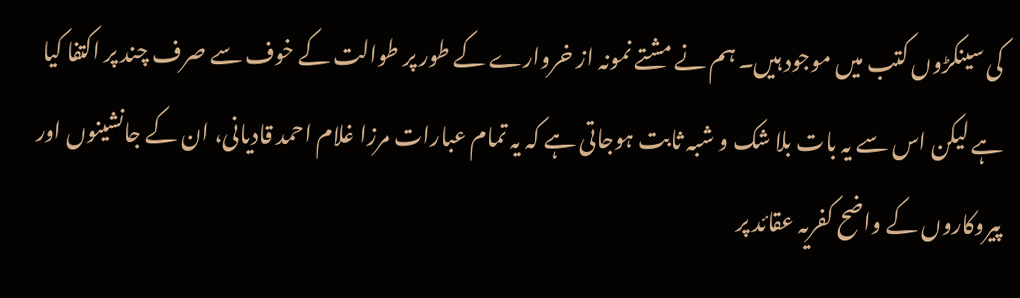کی سینکڑوں کتب میں موجود ہیں۔ ہم نے مشتے نمونہ از خروارے کے طور پر طوالت کے خوف سے صرف چند پر اکتفا کیا ہے لیکن اس سے یہ بات بلا شک و شبہ ثابت ہوجاتی ہے کہ یہ تمام عبارات مرزا غلام احمد قادیانی، ان کے جانشینوں اور پیروکاروں کے واضح کفریہ عقائد پر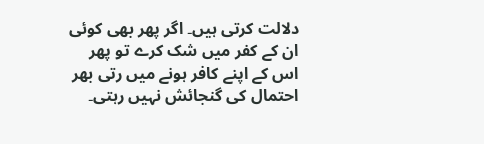دلالت کرتی ہیں۔ اگر پھر بھی کوئی ان کے کفر میں شک کرے تو پھر اس کے اپنے کافر ہونے میں رتی بھر احتمال کی گنجائش نہیں رہتی۔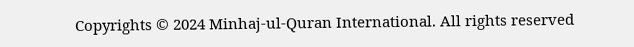Copyrights © 2024 Minhaj-ul-Quran International. All rights reserved